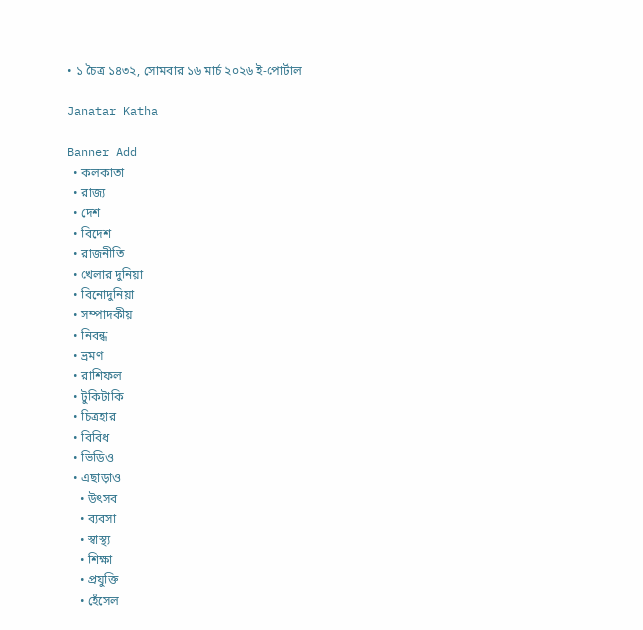• ১ চৈত্র ১৪৩২, সোমবার ১৬ মার্চ ২০২৬ ই-পোর্টাল

Janatar Katha

Banner Add
  • কলকাতা
  • রাজ্য
  • দেশ
  • বিদেশ
  • রাজনীতি
  • খেলার দুনিয়া
  • বিনোদুনিয়া
  • সম্পাদকীয়
  • নিবন্ধ
  • ভ্রমণ
  • রাশিফল
  • টুকিটাকি
  • চিত্রহার
  • বিবিধ
  • ভিডিও
  • এছাড়াও
    • উৎসব
    • ব্যবসা
    • স্বাস্থ্য
    • শিক্ষা
    • প্রযুক্তি
    • হেঁসেল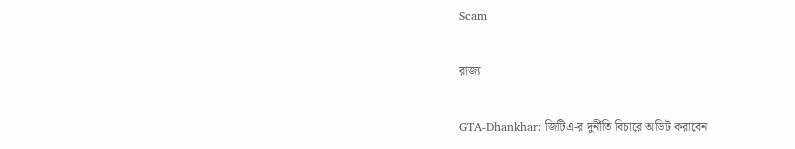Scam

রাজ্য

GTA-Dhankhar: জিটিএ-র দুর্নীতি বিচারে অডিট করাবেন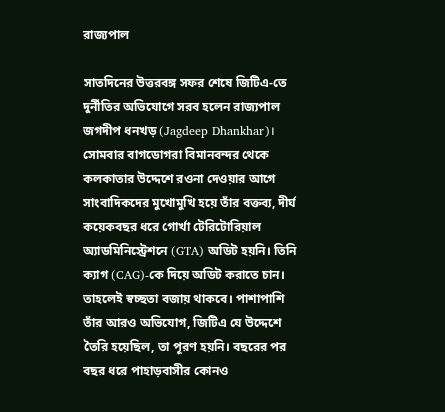রাজ্যপাল

সাতদিনের উত্তরবঙ্গ সফর শেষে জিটিএ-তে দুর্নীতির অভিযোগে সরব হলেন রাজ্যপাল জগদীপ ধনখড় (Jagdeep Dhankhar)। সোমবার বাগডোগরা বিমানবন্দর থেকে কলকাতার উদ্দেশে রওনা দেওয়ার আগে সাংবাদিকদের মুখোমুখি হয়ে তাঁর বক্তব্য, দীর্ঘ কয়েকবছর ধরে গোর্খা টেরিটোরিয়াল অ্যাডমিনিস্ট্রেশনে (GTA) অডিট হয়নি। তিনি ক্যাগ (CAG)-কে দিয়ে অডিট করাতে চান। তাহলেই স্বচ্ছতা বজায় থাকবে। পাশাপাশি তাঁর আরও অভিযোগ, জিটিএ যে উদ্দেশে তৈরি হয়েছিল, তা পূরণ হয়নি। বছরের পর বছর ধরে পাহাড়বাসীর কোনও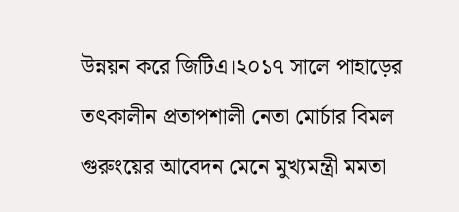উন্নয়ন করে জিটিএ।২০১৭ সালে পাহাড়ের তৎকালীন প্রতাপশালী নেতা মোর্চার বিমল গুরুংয়ের আবেদন মেনে মুখ্যমন্ত্রী মমতা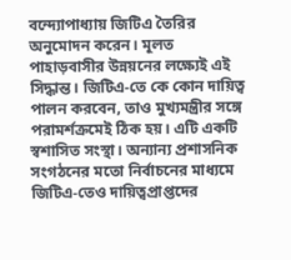বন্দ্যোপাধ্যায় জিটিএ তৈরির অনুমোদন করেন। মূলত পাহাড়বাসীর উন্নয়নের লক্ষ্যেই এই সিদ্ধান্ত। জিটিএ-তে কে কোন দায়িত্ব পালন করবেন, তাও মুখ্যমন্ত্রীর সঙ্গে পরামর্শক্রমেই ঠিক হয়। এটি একটি স্বশাসিত সংস্থা। অন্যান্য প্রশাসনিক সংগঠনের মতো নির্বাচনের মাধ্যমে জিটিএ-তেও দায়িত্বপ্রাপ্তদের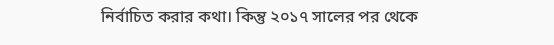নির্বাচিত করার কথা। কিন্তু ২০১৭ সালের পর থেকে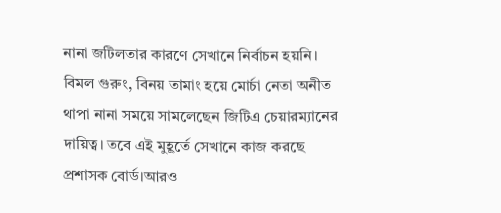নানা জটিলতার কারণে সেখানে নির্বাচন হয়নি। বিমল গুরুং, বিনয় তামাং হয়ে মোর্চা নেতা অনীত থাপা নানা সময়ে সামলেছেন জিটিএ চেয়ারম্যানের দায়িত্ব। তবে এই মুহূর্তে সেখানে কাজ করছে প্রশাসক বোর্ড।আরও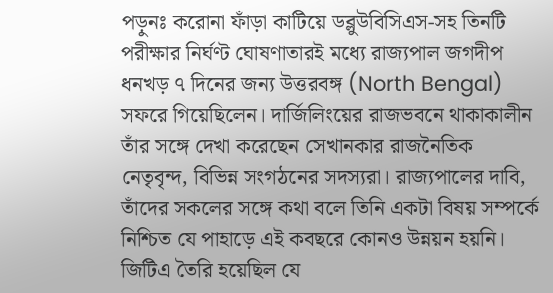পড়ুনঃ করোনা ফাঁড়া কাটিয়ে ডব্লুউবিসিএস-সহ তিনটি পরীক্ষার নির্ঘণ্ট ঘোষণাতারই মধ্যে রাজ্যপাল জগদীপ ধনখড় ৭ দিনের জন্য উত্তরবঙ্গ (North Bengal) সফরে গিয়েছিলেন। দার্জিলিংয়ের রাজভবনে থাকাকালীন তাঁর সঙ্গে দেখা করেছেন সেখানকার রাজনৈতিক নেতৃবৃন্দ, বিভিন্ন সংগঠনের সদস্যরা। রাজ্যপালের দাবি, তাঁদের সকলের সঙ্গে কথা বলে তিনি একটা বিষয় সম্পর্কে নিশ্চিত যে পাহাড়ে এই কবছরে কোনও উন্নয়ন হয়নি। জিটিএ তৈরি হয়েছিল যে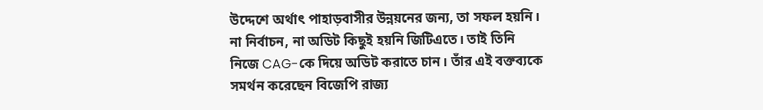উদ্দেশে অর্থাৎ পাহাড়বাসীর উন্নয়নের জন্য, তা সফল হয়নি। না নির্বাচন, না অডিট কিছুই হয়নি জিটিএতে। তাই তিনি নিজে CAG-কে দিয়ে অডিট করাতে চান। তাঁর এই বক্তব্যকে সমর্থন করেছেন বিজেপি রাজ্য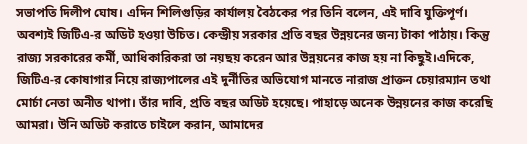সভাপতি দিলীপ ঘোষ। এদিন শিলিগুড়ির কার্যালয় বৈঠকের পর তিনি বলেন, এই দাবি যুক্তিপূর্ণ। অবশ্যই জিটিএ-র অডিট হওয়া উচিত। কেন্দ্রীয় সরকার প্রতি বছর উন্নয়নের জন্য টাকা পাঠায়। কিন্তু রাজ্য সরকারের কর্মী, আধিকারিকরা তা নয়ছয় করেন আর উন্নয়নের কাজ হয় না কিছুই।এদিকে, জিটিএ-র কোষাগার নিয়ে রাজ্যপালের এই দুর্নীতির অভিযোগ মানতে নারাজ প্রাক্তন চেয়ারম্যান তথা মোর্চা নেতা অনীত থাপা। তাঁর দাবি, প্রতি বছর অডিট হয়েছে। পাহাড়ে অনেক উন্নয়নের কাজ করেছি আমরা। উনি অডিট করাতে চাইলে করান, আমাদের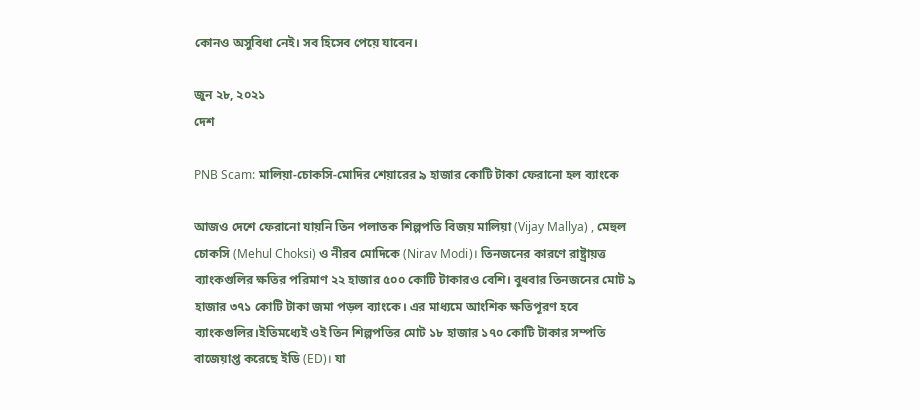কোনও অসুবিধা নেই। সব হিসেব পেয়ে যাবেন।

জুন ২৮, ২০২১
দেশ

PNB Scam: মালিয়া-চোকসি-মোদির শেয়ারের ৯ হাজার কোটি টাকা ফেরানো হল ব্যাংকে

আজও দেশে ফেরানো যায়নি তিন পলাতক শিল্পপতি বিজয় মালিয়া (Vijay Mallya) , মেহুল চোকসি (Mehul Choksi) ও নীরব মোদিকে (Nirav Modi)। তিনজনের কারণে রাষ্ট্রায়ত্ত ব্যাংকগুলির ক্ষতির পরিমাণ ২২ হাজার ৫০০ কোটি টাকারও বেশি। বুধবার তিনজনের মোট ৯ হাজার ৩৭১ কোটি টাকা জমা পড়ল ব্যাংকে। এর মাধ্যমে আংশিক ক্ষতিপূরণ হবে ব্যাংকগুলির।ইতিমধ্যেই ওই তিন শিল্পপতির মোট ১৮ হাজার ১৭০ কোটি টাকার সম্পতি বাজেয়াপ্ত করেছে ইডি (ED)। যা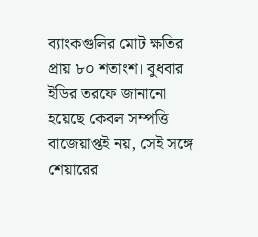ব্যাংকগুলির মোট ক্ষতির প্রায় ৮০ শতাংশ। বুধবার ইডির তরফে জানানো হয়েছে কেবল সম্পত্তি বাজেয়াপ্তই নয়, সেই সঙ্গে শেয়ারের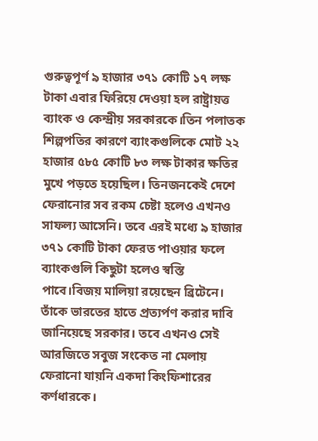গুরুত্বপূর্ণ ৯ হাজার ৩৭১ কোটি ১৭ লক্ষ টাকা এবার ফিরিয়ে দেওয়া হল রাষ্ট্রায়ত্ত ব্যাংক ও কেন্দ্রীয় সরকারকে।তিন পলাতক শিল্পপতির কারণে ব্যাংকগুলিকে মোট ২২ হাজার ৫৮৫ কোটি ৮৩ লক্ষ টাকার ক্ষতির মুখে পড়তে হয়েছিল। তিনজনকেই দেশে ফেরানোর সব রকম চেষ্টা হলেও এখনও সাফল্য আসেনি। তবে এরই মধ্যে ৯ হাজার ৩৭১ কোটি টাকা ফেরত পাওয়ার ফলে ব্যাংকগুলি কিছুটা হলেও স্বস্তি পাবে।বিজয় মালিয়া রয়েছেন ব্রিটেনে। তাঁকে ভারতের হাতে প্রত্যর্পণ করার দাবি জানিয়েছে সরকার। তবে এখনও সেই আরজিতে সবুজ সংকেত না মেলায় ফেরানো যায়নি একদা কিংফিশারের কর্ণধারকে।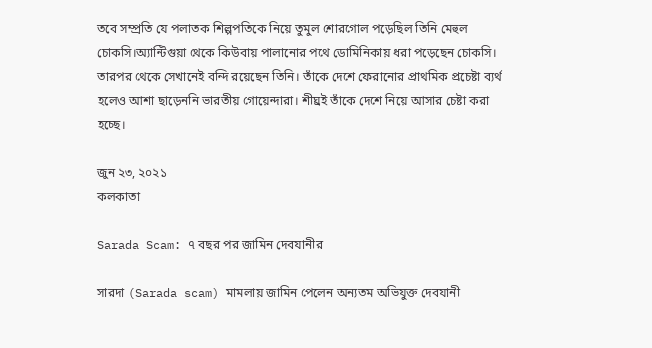তবে সম্প্রতি যে পলাতক শিল্পপতিকে নিয়ে তুমুল শোরগোল পড়েছিল তিনি মেহুল চোকসি।অ্যান্টিগুয়া থেকে কিউবায় পালানোর পথে ডোমিনিকায় ধরা পড়েছেন চোকসি। তারপর থেকে সেখানেই বন্দি রয়েছেন তিনি। তাঁকে দেশে ফেরানোর প্রাথমিক প্রচেষ্টা ব্যর্থ হলেও আশা ছাড়েননি ভারতীয় গোয়েন্দারা। শীঘ্রই তাঁকে দেশে নিয়ে আসার চেষ্টা করা হচ্ছে।

জুন ২৩, ২০২১
কলকাতা

Sarada Scam: ৭ বছর পর জামিন দেবযানীর

সারদা (Sarada scam) মামলায় জামিন পেলেন অন্যতম অভিযুক্ত দেবযানী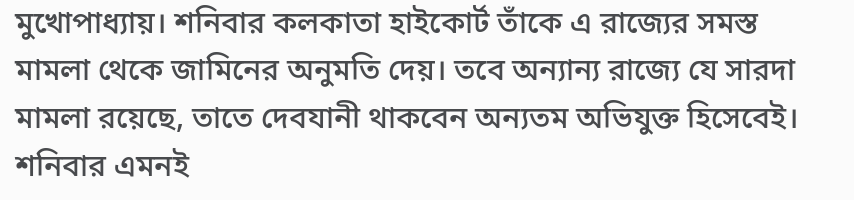মুখোপাধ্যায়। শনিবার কলকাতা হাইকোর্ট তাঁকে এ রাজ্যের সমস্ত মামলা থেকে জামিনের অনুমতি দেয়। তবে অন্যান্য রাজ্যে যে সারদা মামলা রয়েছে, তাতে দেবযানী থাকবেন অন্যতম অভিযুক্ত হিসেবেই। শনিবার এমনই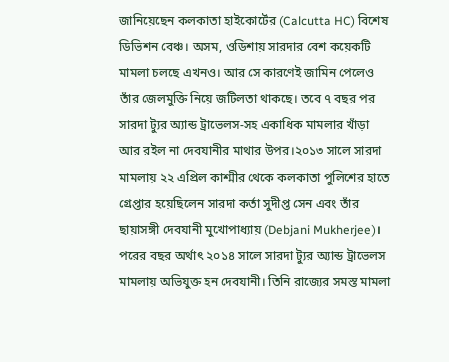জানিয়েছেন কলকাতা হাইকোর্টের (Calcutta HC) বিশেষ ডিভিশন বেঞ্চ। অসম, ওডিশায় সারদার বেশ কয়েকটি মামলা চলছে এখনও। আর সে কারণেই জামিন পেলেও তাঁর জেলমুক্তি নিয়ে জটিলতা থাকছে। তবে ৭ বছর পর সারদা ট্যুর অ্যান্ড ট্রাভেলস-সহ একাধিক মামলার খাঁড়া আর রইল না দেবযানীর মাথার উপর।২০১৩ সালে সারদা মামলায় ২২ এপ্রিল কাশ্মীর থেকে কলকাতা পুলিশের হাতে গ্রেপ্তার হয়েছিলেন সারদা কর্তা সুদীপ্ত সেন এবং তাঁর ছায়াসঙ্গী দেবযানী মুখোপাধ্যায় (Debjani Mukherjee)। পরের বছর অর্থাৎ ২০১৪ সালে সারদা ট্যুর অ্যান্ড ট্রাভেলস মামলায় অভিযুক্ত হন দেবযানী। তিনি রাজ্যের সমস্ত মামলা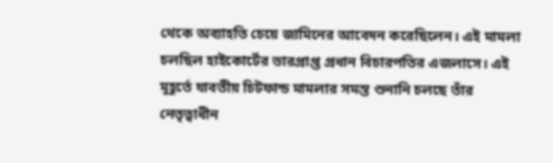থেকে অব্যাহতি চেয়ে জামিনের আবেদন করেছিলেন। এই মামলা চলছিল হাইকোর্টের ভারপ্রাপ্ত প্রধান বিচারপতির এজলাসে। এই মুহূর্তে যাবতীয় চিটফান্ড মামলার সমস্ত শুনানি চলছে তাঁর নেতৃত্বাধীন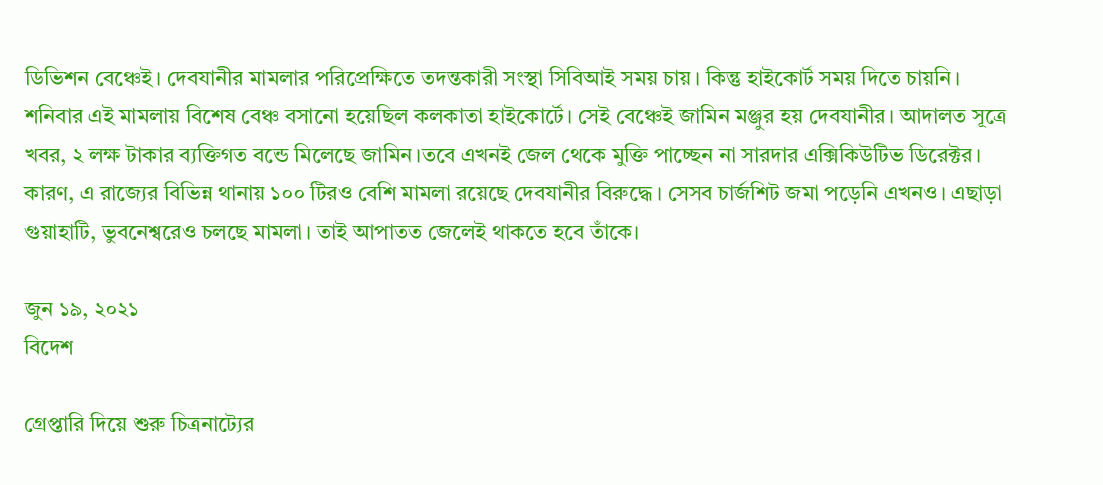ডিভিশন বেঞ্চেই। দেবযানীর মামলার পরিপ্রেক্ষিতে তদন্তকারী সংস্থা সিবিআই সময় চায়। কিন্তু হাইকোর্ট সময় দিতে চায়নি। শনিবার এই মামলায় বিশেষ বেঞ্চ বসানো হয়েছিল কলকাতা হাইকোর্টে। সেই বেঞ্চেই জামিন মঞ্জুর হয় দেবযানীর। আদালত সূত্রে খবর, ২ লক্ষ টাকার ব্যক্তিগত বন্ডে মিলেছে জামিন।তবে এখনই জেল থেকে মুক্তি পাচ্ছেন না সারদার এক্সিকিউটিভ ডিরেক্টর। কারণ, এ রাজ্যের বিভিন্ন থানায় ১০০ টিরও বেশি মামলা রয়েছে দেবযানীর বিরুদ্ধে। সেসব চার্জশিট জমা পড়েনি এখনও। এছাড়া গুয়াহাটি, ভুবনেশ্বরেও চলছে মামলা। তাই আপাতত জেলেই থাকতে হবে তাঁকে।

জুন ১৯, ২০২১
বিদেশ

গ্রেপ্তারি দিয়ে শুরু চিত্রনাট্যের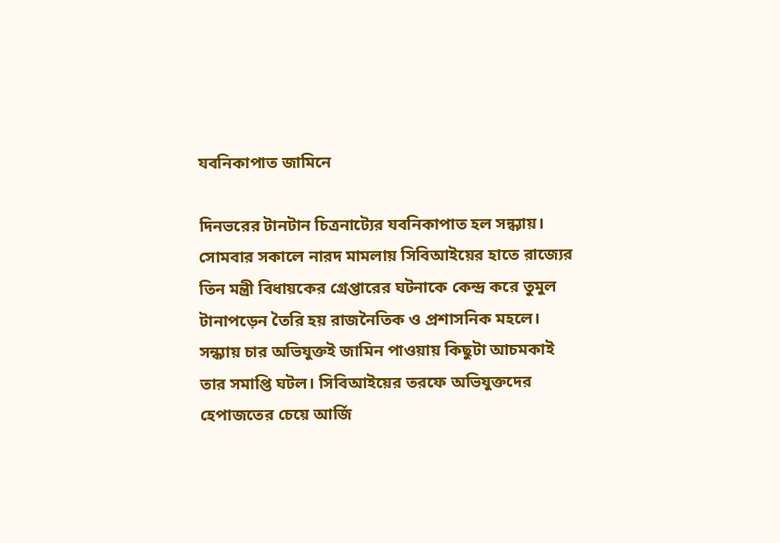যবনিকাপাত জামিনে

দিনভরের টানটান চিত্রনাট্যের যবনিকাপাত হল সন্ধ্যায়। সোমবার সকালে নারদ মামলায় সিবিআইয়ের হাতে রাজ্যের তিন মন্ত্রী বিধায়কের গ্রেপ্তারের ঘটনাকে কেন্দ্র করে তুমুল টানাপড়েন তৈরি হয় রাজনৈতিক ও প্রশাসনিক মহলে। সন্ধ্যায় চার অভিযুক্তই জামিন পাওয়ায় কিছুটা আচমকাই তার সমাপ্তি ঘটল। সিবিআইয়ের তরফে অভিযুক্তদের হেপাজতের চেয়ে আর্জি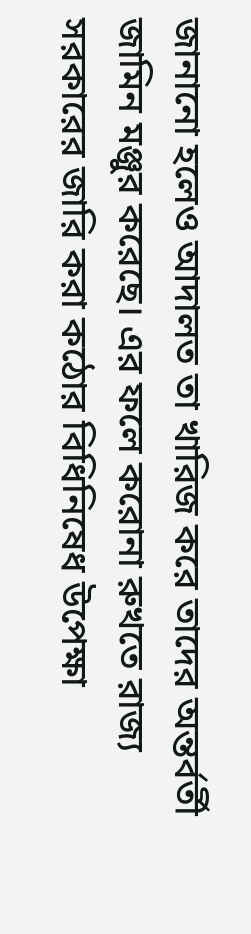জানানো হলেও আদালত তা খারিজ করে তাদের অন্তর্বর্তী জামিন মঞ্জুর করেছে। এর ফলে করোনা রুখতে রাজ্য সরকারের জারি করা কঠোর বিধিনিষেধ উপেক্ষা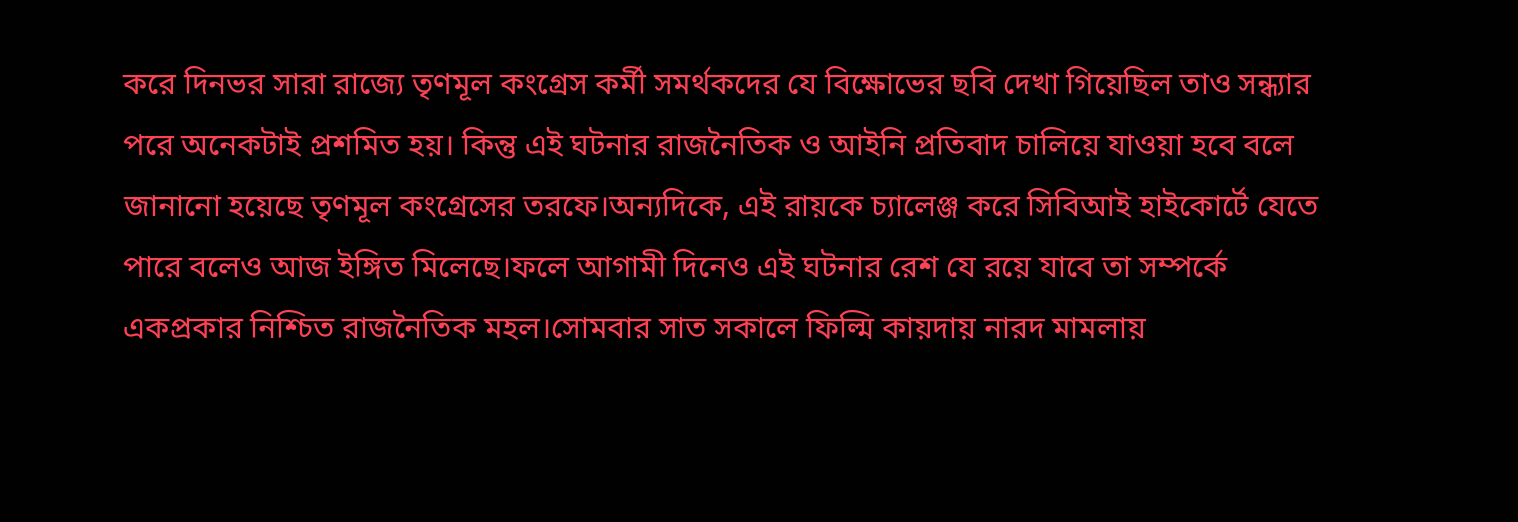করে দিনভর সারা রাজ্যে তৃণমূল কংগ্রেস কর্মী সমর্থকদের যে বিক্ষোভের ছবি দেখা গিয়েছিল তাও সন্ধ্যার পরে অনেকটাই প্রশমিত হয়। কিন্তু এই ঘটনার রাজনৈতিক ও আইনি প্রতিবাদ চালিয়ে যাওয়া হবে বলে জানানো হয়েছে তৃণমূল কংগ্রেসের তরফে।অন্যদিকে, এই রায়কে চ্যালেঞ্জ করে সিবিআই হাইকোর্টে যেতে পারে বলেও আজ ইঙ্গিত মিলেছে।ফলে আগামী দিনেও এই ঘটনার রেশ যে রয়ে যাবে তা সম্পর্কে একপ্রকার নিশ্চিত রাজনৈতিক মহল।সোমবার সাত সকালে ফিল্মি কায়দায় নারদ মামলায়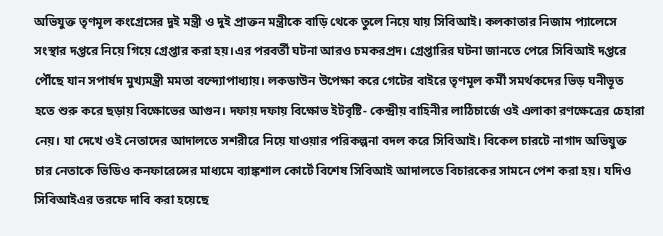অভিযুক্ত তৃণমূল কংগ্রেসের দুই মন্ত্রী ও দুই প্রাক্তন মন্ত্রীকে বাড়ি থেকে তুলে নিয়ে যায় সিবিআই। কলকাতার নিজাম প্যালেসে সংস্থার দপ্তরে নিয়ে গিয়ে গ্রেপ্তার করা হয়।এর পরবর্তী ঘটনা আরও চমকরপ্রদ। গ্রেপ্তারির ঘটনা জানতে পেরে সিবিআই দপ্তরে পৌঁছে যান সপার্ষদ মুখ্যমন্ত্রী মমতা বন্দ্যোপাধ্যায়। লকডাউন উপেক্ষা করে গেটের বাইরে তৃণমূল কর্মী সমর্থকদের ভিড় ঘনীভূত হতে শুরু করে ছড়ায় বিক্ষোভের আগুন। দফায় দফায় বিক্ষোভ ইটবৃষ্টি- কেন্দ্রীয় বাহিনীর লাঠিচার্জে ওই এলাকা রণক্ষেত্রের চেহারা নেয়। যা দেখে ওই নেতাদের আদালতে সশরীরে নিয়ে যাওয়ার পরিকল্পনা বদল করে সিবিআই। বিকেল চারটে নাগাদ অভিয়ুক্ত চার নেতাকে ভিডিও কনফারেন্সের মাধ্যমে ব্যাঙ্কশাল কোর্টে বিশেষ সিবিআই আদালতে বিচারকের সামনে পেশ করা হয়। যদিও সিবিআইএর তরফে দাবি করা হয়েছে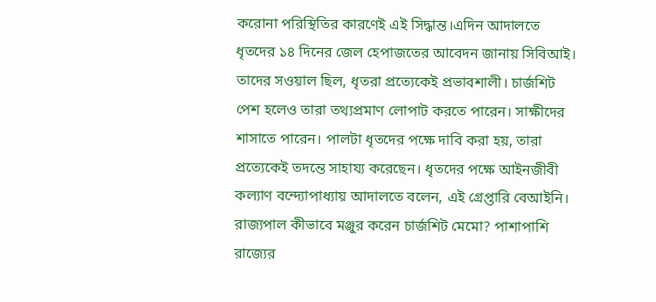করোনা পরিস্থিতির কারণেই এই সিদ্ধান্ত।এদিন আদালতে ধৃতদের ১৪ দিনের জেল হেপাজতের আবেদন জানায় সিবিআই। তাদের সওয়াল ছিল, ধৃতরা প্রত্যেকেই প্রভাবশালী। চার্জশিট পেশ হলেও তারা তথ্যপ্রমাণ লোপাট করতে পারেন। সাক্ষীদের শাসাতে পারেন। পালটা ধৃতদের পক্ষে দাবি করা হয়, তারা প্রত্যেকেই তদন্তে সাহায্য করেছেন। ধৃতদের পক্ষে আইনজীবী কল্যাণ বন্দ্যোপাধ্যায় আদালতে বলেন, এই গ্রেপ্তারি বেআইনি। রাজ্যপাল কীভাবে মঞ্জুর করেন চার্জশিট মেমো? পাশাপাশি রাজ্যের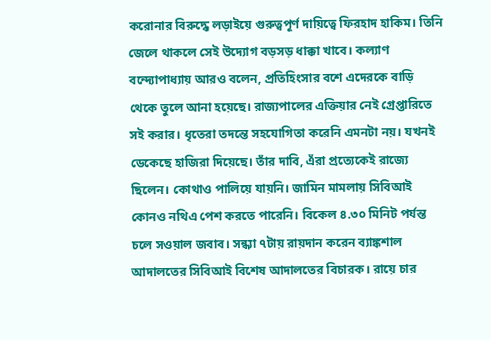করোনার বিরুদ্ধে লড়াইয়ে গুরুত্বপূর্ণ দায়িত্বে ফিরহাদ হাকিম। তিনি জেলে থাকলে সেই উদ্যোগ বড়সড় ধাক্কা খাবে। কল্যাণ বন্দ্যোপাধ্যায় আরও বলেন, প্রতিহিংসার বশে এদেরকে বাড়ি থেকে তুলে আনা হয়েছে। রাজ্যপালের এক্তিয়ার নেই গ্রেপ্তারিতে সই করার। ধৃতেরা তদন্তে সহযোগিতা করেনি এমনটা নয়। যখনই ডেকেছে হাজিরা দিয়েছে। তাঁর দাবি, এঁরা প্রত্যেকেই রাজ্যে ছিলেন। কোথাও পালিয়ে যায়নি। জামিন মামলায় সিবিআই কোনও নথিএ পেশ করতে পারেনি। বিকেল ৪.৩০ মিনিট পর্যন্ত চলে সওয়াল জবাব। সন্ধ্যা ৭টায় রায়দান করেন ব্যাঙ্কশাল আদালতের সিবিআই বিশেষ আদালতের বিচারক। রায়ে চার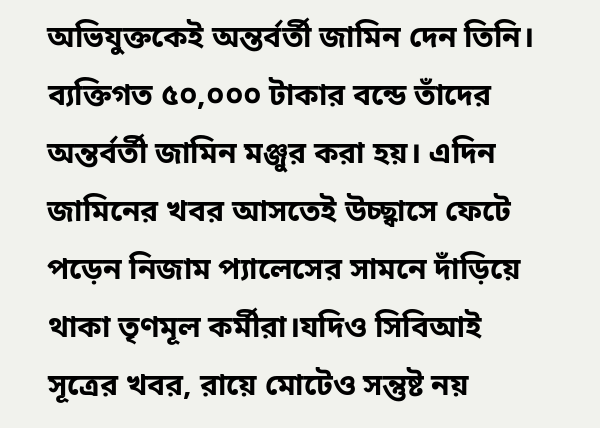অভিযুক্তকেই অন্তর্বর্তী জামিন দেন তিনি। ব্যক্তিগত ৫০,০০০ টাকার বন্ডে তাঁদের অন্তর্বর্তী জামিন মঞ্জুর করা হয়। এদিন জামিনের খবর আসতেই উচ্ছ্বাসে ফেটে পড়েন নিজাম প্যালেসের সামনে দাঁড়িয়ে থাকা তৃণমূল কর্মীরা।যদিও সিবিআই সূত্রের খবর, রায়ে মোটেও সন্তুষ্ট নয়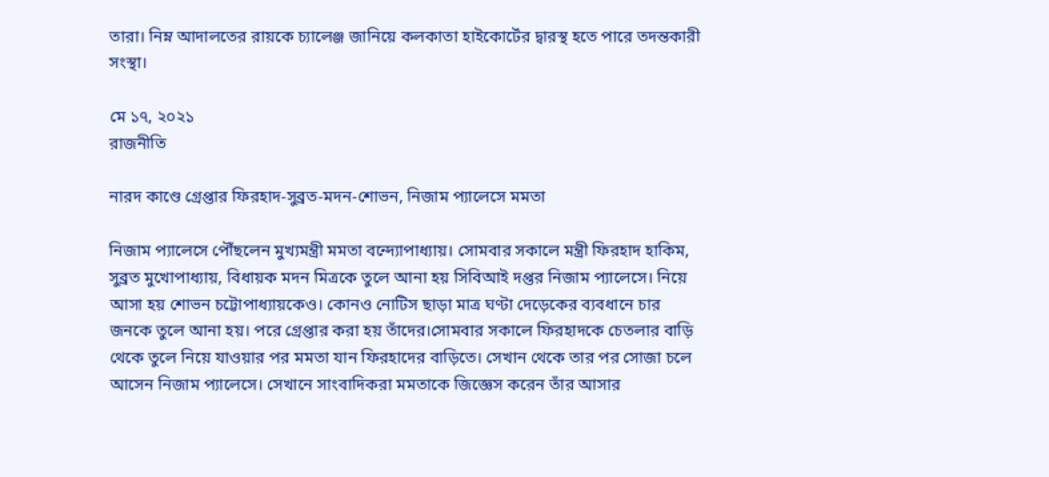তারা। নিম্ন আদালতের রায়কে চ্যালেঞ্জ জানিয়ে কলকাতা হাইকোর্টের দ্বারস্থ হতে পারে তদন্তকারী সংস্থা।

মে ১৭, ২০২১
রাজনীতি

নারদ কাণ্ডে গ্রেপ্তার ফিরহাদ-সুব্রত-মদন-শোভন, নিজাম প্যালেসে মমতা

নিজাম প্যালেসে পৌঁছলেন মুখ্যমন্ত্রী মমতা বন্দ্যোপাধ্যায়। সোমবার সকালে মন্ত্রী ফিরহাদ হাকিম, সুব্রত মুখোপাধ্যায়, বিধায়ক মদন মিত্রকে তুলে আনা হয় সিবিআই দপ্তর নিজাম প্যালেসে। নিয়ে আসা হয় শোভন চট্টোপাধ্যায়কেও। কোনও নোটিস ছাড়া মাত্র ঘণ্টা দেড়েকের ব্যবধানে চার জনকে তুলে আনা হয়। পরে গ্রেপ্তার করা হয় তাঁদের।সোমবার সকালে ফিরহাদকে চেতলার বাড়ি থেকে তুলে নিয়ে যাওয়ার পর মমতা যান ফিরহাদের বাড়িতে। সেখান থেকে তার পর সোজা চলে আসেন নিজাম প্যালেসে। সেখানে সাংবাদিকরা মমতাকে জিজ্ঞেস করেন তাঁর আসার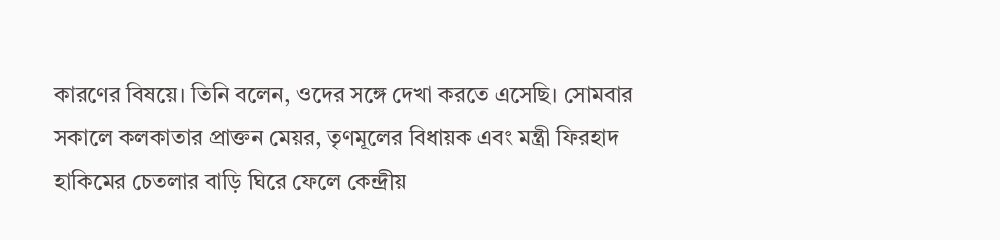কারণের বিষয়ে। তিনি বলেন, ওদের সঙ্গে দেখা করতে এসেছি। সোমবার সকালে কলকাতার প্রাক্তন মেয়র, তৃণমূলের বিধায়ক এবং মন্ত্রী ফিরহাদ হাকিমের চেতলার বাড়ি ঘিরে ফেলে কেন্দ্রীয়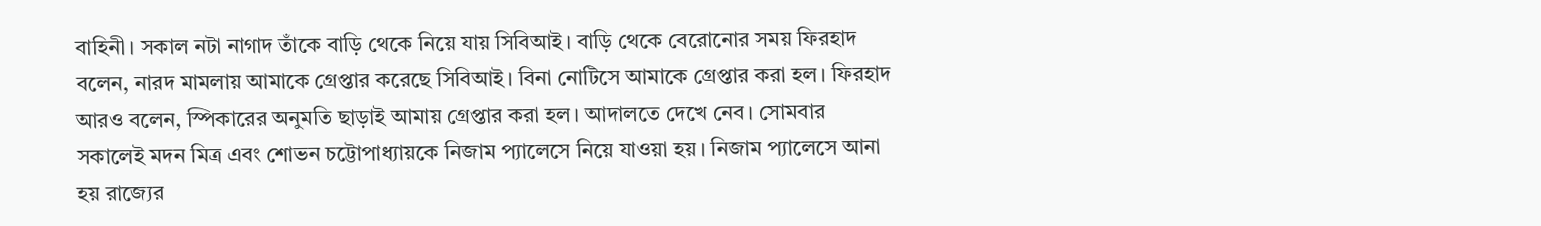বাহিনী। সকাল নটা নাগাদ তাঁকে বাড়ি থেকে নিয়ে যায় সিবিআই। বাড়ি থেকে বেরোনোর সময় ফিরহাদ বলেন, নারদ মামলায় আমাকে গ্রেপ্তার করেছে সিবিআই। বিনা নোটিসে আমাকে গ্রেপ্তার করা হল। ফিরহাদ আরও বলেন, স্পিকারের অনুমতি ছাড়াই আমায় গ্রেপ্তার করা হল। আদালতে দেখে নেব। সোমবার সকালেই মদন মিত্র এবং শোভন চট্টোপাধ্যায়কে নিজাম প্যালেসে নিয়ে যাওয়া হয়। নিজাম প্যালেসে আনা হয় রাজ্যের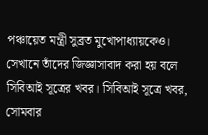পঞ্চায়েত মন্ত্রী সুব্রত মুখোপাধ্যায়কেও। সেখানে তাঁদের জিজ্ঞাসাবাদ করা হয় বলে সিবিআই সূত্রের খবর। সিবিআই সূত্রে খবর, সোমবার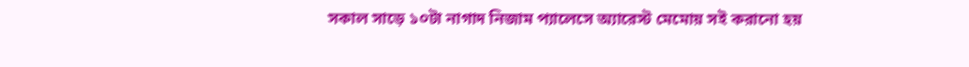সকাল সাড়ে ১০টা নাগাদ নিজাম প্যালেসে অ্যারেস্ট মেমোয় সই করানো হয়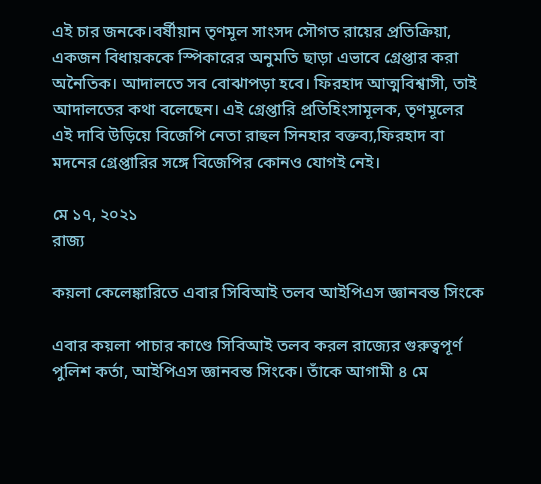এই চার জনকে।বর্ষীয়ান তৃণমূল সাংসদ সৌগত রায়ের প্রতিক্রিয়া, একজন বিধায়ককে স্পিকারের অনুমতি ছাড়া এভাবে গ্রেপ্তার করা অনৈতিক। আদালতে সব বোঝাপড়া হবে। ফিরহাদ আত্মবিশ্বাসী, তাই আদালতের কথা বলেছেন। এই গ্রেপ্তারি প্রতিহিংসামূলক, তৃণমূলের এই দাবি উড়িয়ে বিজেপি নেতা রাহুল সিনহার বক্তব্য,ফিরহাদ বা মদনের গ্রেপ্তারির সঙ্গে বিজেপির কোনও যোগই নেই।

মে ১৭, ২০২১
রাজ্য

কয়লা কেলেঙ্কারিতে এবার সিবিআই তলব আইপিএস জ্ঞানবন্ত সিংকে

এবার কয়লা পাচার কাণ্ডে সিবিআই তলব করল রাজ্যের গুরুত্বপূর্ণ পুলিশ কর্তা, আইপিএস জ্ঞানবন্ত সিংকে। তাঁকে আগামী ৪ মে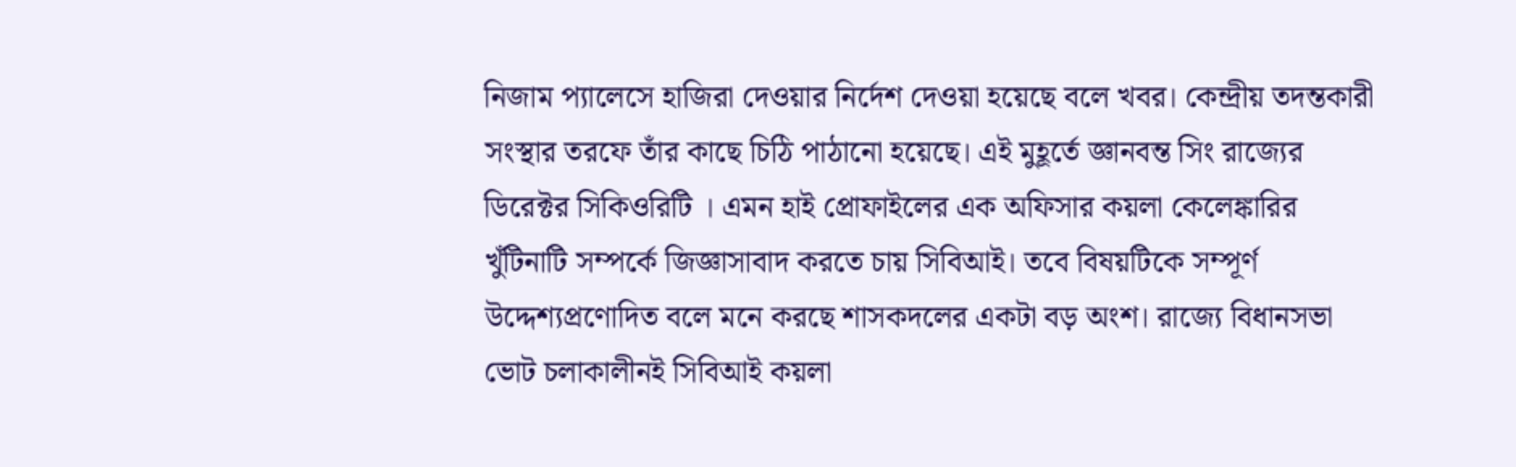নিজাম প্যালেসে হাজিরা দেওয়ার নির্দেশ দেওয়া হয়েছে বলে খবর। কেন্দ্রীয় তদন্তকারী সংস্থার তরফে তাঁর কাছে চিঠি পাঠানো হয়েছে। এই মুহূর্তে জ্ঞানবন্ত সিং রাজ্যের ডিরেক্টর সিকিওরিটি । এমন হাই প্রোফাইলের এক অফিসার কয়লা কেলেঙ্কারির খুঁটিনাটি সম্পর্কে জিজ্ঞাসাবাদ করতে চায় সিবিআই। তবে বিষয়টিকে সম্পূর্ণ উদ্দেশ্যপ্রণোদিত বলে মনে করছে শাসকদলের একটা বড় অংশ। রাজ্যে বিধানসভা ভোট চলাকালীনই সিবিআই কয়লা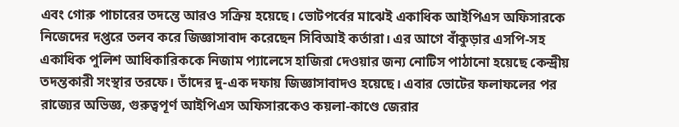এবং গোরু পাচারের তদন্তে আরও সক্রিয় হয়েছে। ভোটপর্বের মাঝেই একাধিক আইপিএস অফিসারকে নিজেদের দপ্তরে তলব করে জিজ্ঞাসাবাদ করেছেন সিবিআই কর্তারা। এর আগে বাঁকুড়ার এসপি-সহ একাধিক পুলিশ আধিকারিককে নিজাম প্যালেসে হাজিরা দেওয়ার জন্য নোটিস পাঠানো হয়েছে কেন্দ্রীয় তদন্তকারী সংস্থার তরফে। তাঁদের দু-এক দফায় জিজ্ঞাসাবাদও হয়েছে। এবার ভোটের ফলাফলের পর রাজ্যের অভিজ্ঞ, গুরুত্বপূর্ণ আইপিএস অফিসারকেও কয়লা-কাণ্ডে জেরার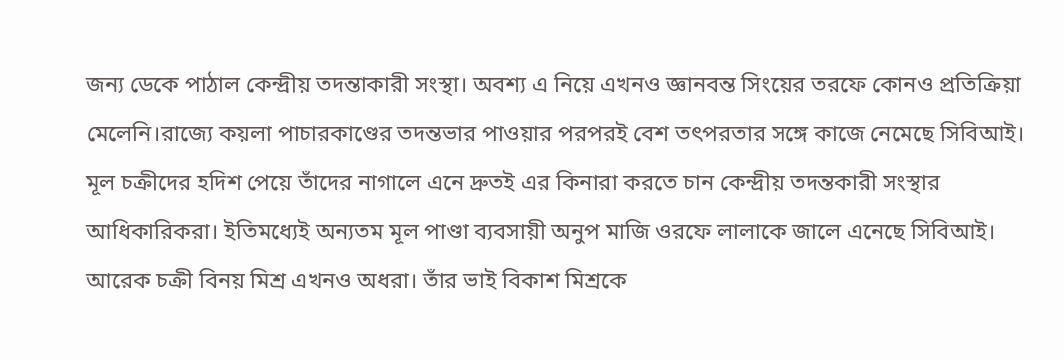জন্য ডেকে পাঠাল কেন্দ্রীয় তদন্তাকারী সংস্থা। অবশ্য এ নিয়ে এখনও জ্ঞানবন্ত সিংয়ের তরফে কোনও প্রতিক্রিয়া মেলেনি।রাজ্যে কয়লা পাচারকাণ্ডের তদন্তভার পাওয়ার পরপরই বেশ তৎপরতার সঙ্গে কাজে নেমেছে সিবিআই। মূল চক্রীদের হদিশ পেয়ে তাঁদের নাগালে এনে দ্রুতই এর কিনারা করতে চান কেন্দ্রীয় তদন্তকারী সংস্থার আধিকারিকরা। ইতিমধ্যেই অন্যতম মূল পাণ্ডা ব্যবসায়ী অনুপ মাজি ওরফে লালাকে জালে এনেছে সিবিআই। আরেক চক্রী বিনয় মিশ্র এখনও অধরা। তাঁর ভাই বিকাশ মিশ্রকে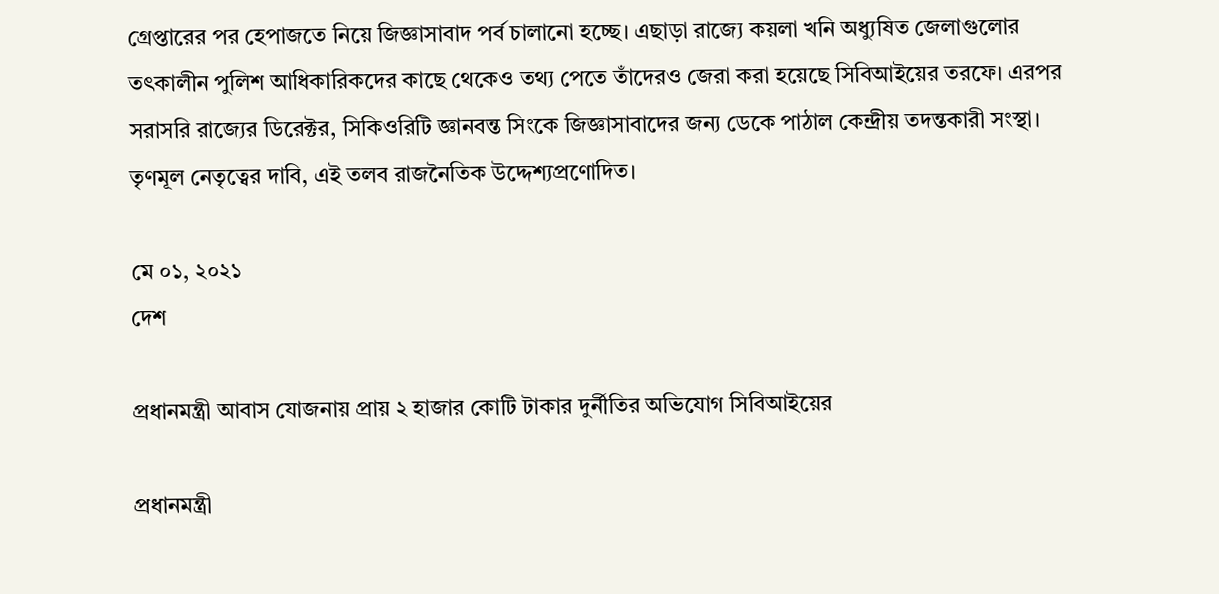গ্রেপ্তারের পর হেপাজতে নিয়ে জিজ্ঞাসাবাদ পর্ব চালানো হচ্ছে। এছাড়া রাজ্যে কয়লা খনি অধ্যুষিত জেলাগুলোর তৎকালীন পুলিশ আধিকারিকদের কাছে থেকেও তথ্য পেতে তাঁদেরও জেরা করা হয়েছে সিবিআইয়ের তরফে। এরপর সরাসরি রাজ্যের ডিরেক্টর, সিকিওরিটি জ্ঞানবন্ত সিংকে জিজ্ঞাসাবাদের জন্য ডেকে পাঠাল কেন্দ্রীয় তদন্তকারী সংস্থা। তৃণমূল নেতৃত্বের দাবি, এই তলব রাজনৈতিক উদ্দেশ্যপ্রণোদিত।

মে ০১, ২০২১
দেশ

প্রধানমন্ত্রী আবাস যোজনায় প্রায় ২ হাজার কোটি টাকার দুর্নীতির অভিযোগ সিবিআইয়ের

প্রধানমন্ত্রী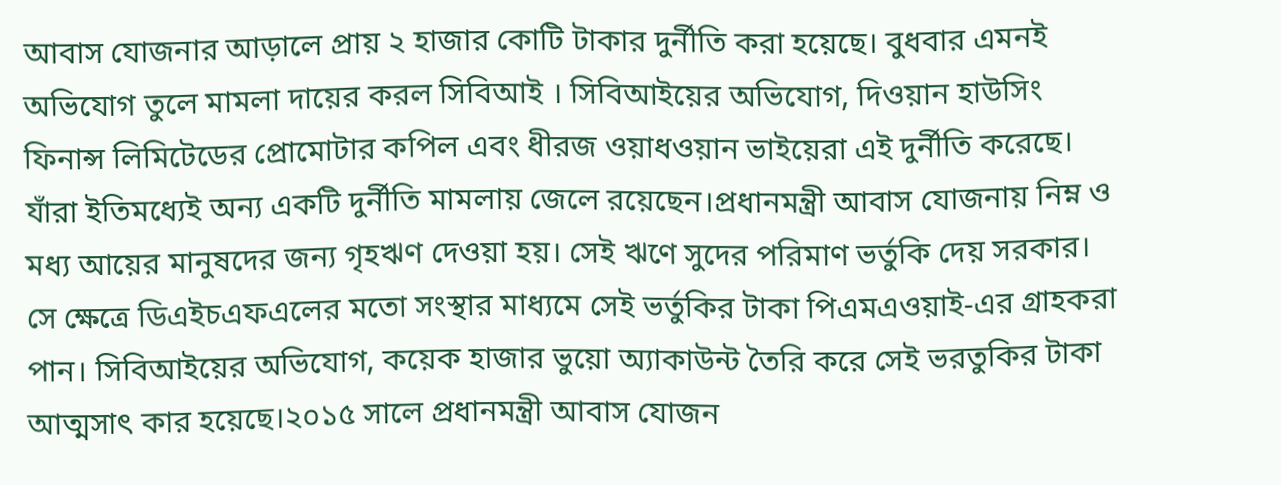আবাস যোজনার আড়ালে প্রায় ২ হাজার কোটি টাকার দুর্নীতি করা হয়েছে। বুধবার এমনই অভিযোগ তুলে মামলা দায়ের করল সিবিআই । সিবিআইয়ের অভিযোগ, দিওয়ান হাউসিং ফিনান্স লিমিটেডের প্রোমোটার কপিল এবং ধীরজ ওয়াধওয়ান ভাইয়েরা এই দুর্নীতি করেছে। যাঁরা ইতিমধ্যেই অন্য একটি দুর্নীতি মামলায় জেলে রয়েছেন।প্রধানমন্ত্রী আবাস যোজনায় নিম্ন ও মধ্য আয়ের মানুষদের জন্য গৃহঋণ দেওয়া হয়। সেই ঋণে সুদের পরিমাণ ভর্তুকি দেয় সরকার। সে ক্ষেত্রে ডিএইচএফএলের মতো সংস্থার মাধ্যমে সেই ভর্তুকির টাকা পিএমএওয়াই-এর গ্রাহকরা পান। সিবিআইয়ের অভিযোগ, কয়েক হাজার ভুয়ো অ্যাকাউন্ট তৈরি করে সেই ভরতুকির টাকা আত্মসাৎ কার হয়েছে।২০১৫ সালে প্রধানমন্ত্রী আবাস যোজন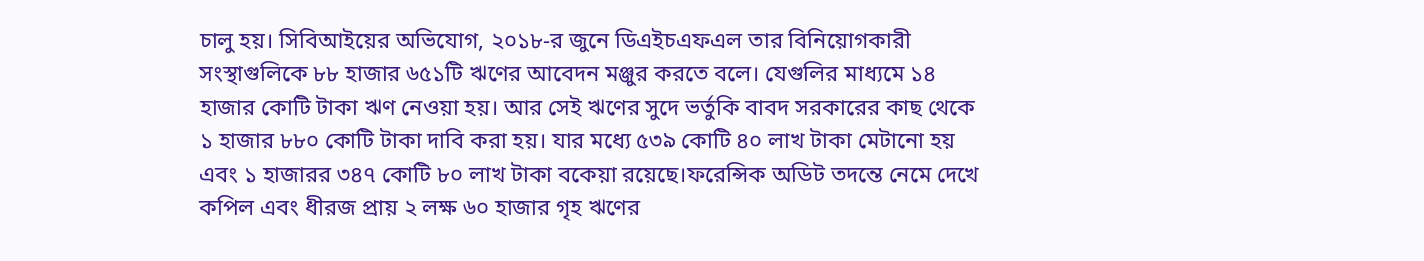চালু হয়। সিবিআইয়ের অভিযোগ, ২০১৮-র জুনে ডিএইচএফএল তার বিনিয়োগকারী সংস্থাগুলিকে ৮৮ হাজার ৬৫১টি ঋণের আবেদন মঞ্জুর করতে বলে। যেগুলির মাধ্যমে ১৪ হাজার কোটি টাকা ঋণ নেওয়া হয়। আর সেই ঋণের সুদে ভর্তুকি বাবদ সরকারের কাছ থেকে ১ হাজার ৮৮০ কোটি টাকা দাবি করা হয়। যার মধ্যে ৫৩৯ কোটি ৪০ লাখ টাকা মেটানো হয় এবং ১ হাজারর ৩৪৭ কোটি ৮০ লাখ টাকা বকেয়া রয়েছে।ফরেন্সিক অডিট তদন্তে নেমে দেখে কপিল এবং ধীরজ প্রায় ২ লক্ষ ৬০ হাজার গৃহ ঋণের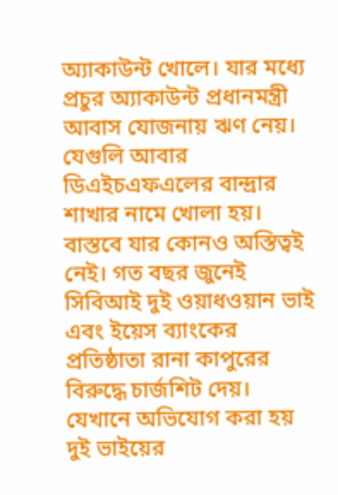অ্যাকাউন্ট খোলে। যার মধ্যে প্রচুর অ্যাকাউন্ট প্রধানমন্ত্রী আবাস যোজনায় ঋণ নেয়। যেগুলি আবার ডিএইচএফএলের বান্দ্রার শাখার নামে খোলা হয়। বাস্তবে যার কোনও অস্তিত্বই নেই। গত বছর জুনেই সিবিআই দুই ওয়াধওয়ান ভাই এবং ইয়েস ব্যাংকের প্রতিষ্ঠাতা রানা কাপুরের বিরুদ্ধে চার্জশিট দেয়। যেখানে অভিযোগ করা হয় দুই ভাইয়ের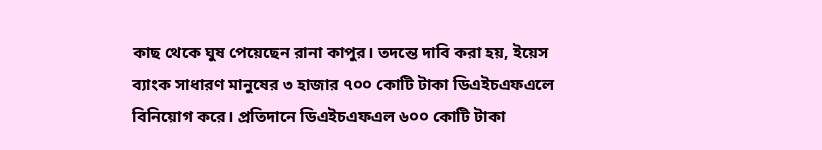কাছ থেকে ঘুষ পেয়েছেন রানা কাপুর। তদন্তে দাবি করা হয়, ইয়েস ব্যাংক সাধারণ মানুষের ৩ হাজার ৭০০ কোটি টাকা ডিএইচএফএলে বিনিয়োগ করে। প্রতিদানে ডিএইচএফএল ৬০০ কোটি টাকা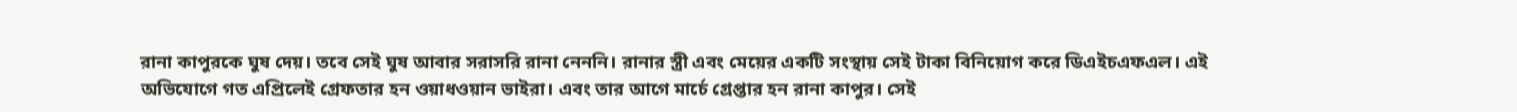রানা কাপুরকে ঘুষ দেয়। তবে সেই ঘুষ আবার সরাসরি রানা নেননি। রানার স্ত্রী এবং মেয়ের একটি সংস্থায় সেই টাকা বিনিয়োগ করে ডিএইচএফএল। এই অভিযোগে গত এপ্রিলেই গ্রেফতার হন ওয়াধওয়ান ভাইরা। এবং তার আগে মার্চে গ্রেপ্তার হন রানা কাপুর। সেই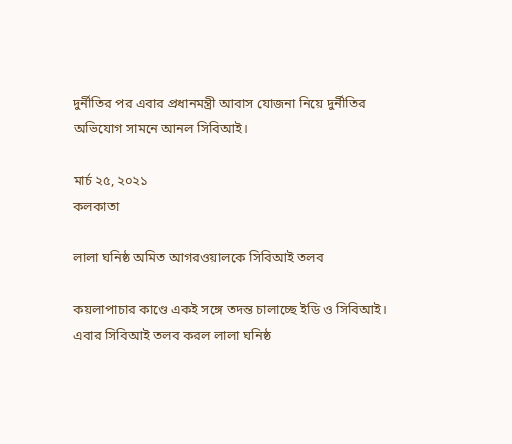দুর্নীতির পর এবার প্রধানমন্ত্রী আবাস যোজনা নিয়ে দুর্নীতির অভিযোগ সামনে আনল সিবিআই।

মার্চ ২৫, ২০২১
কলকাতা

লালা ঘনিষ্ঠ অমিত আগরওয়ালকে সিবিআই তলব

কয়লাপাচার কাণ্ডে একই সঙ্গে তদন্ত চালাচ্ছে ইডি ও সিবিআই। এবার সিবিআই তলব করল লালা ঘনিষ্ঠ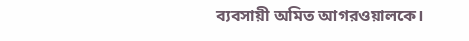ব্যবসায়ী অমিত আগরওয়ালকে।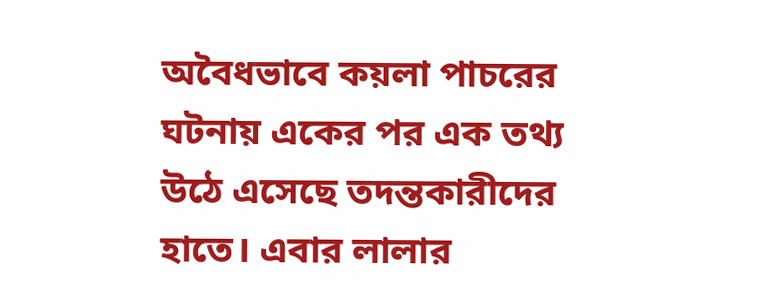অবৈধভাবে কয়লা পাচরের ঘটনায় একের পর এক তথ্য উঠে এসেছে তদন্তকারীদের হাতে। এবার লালার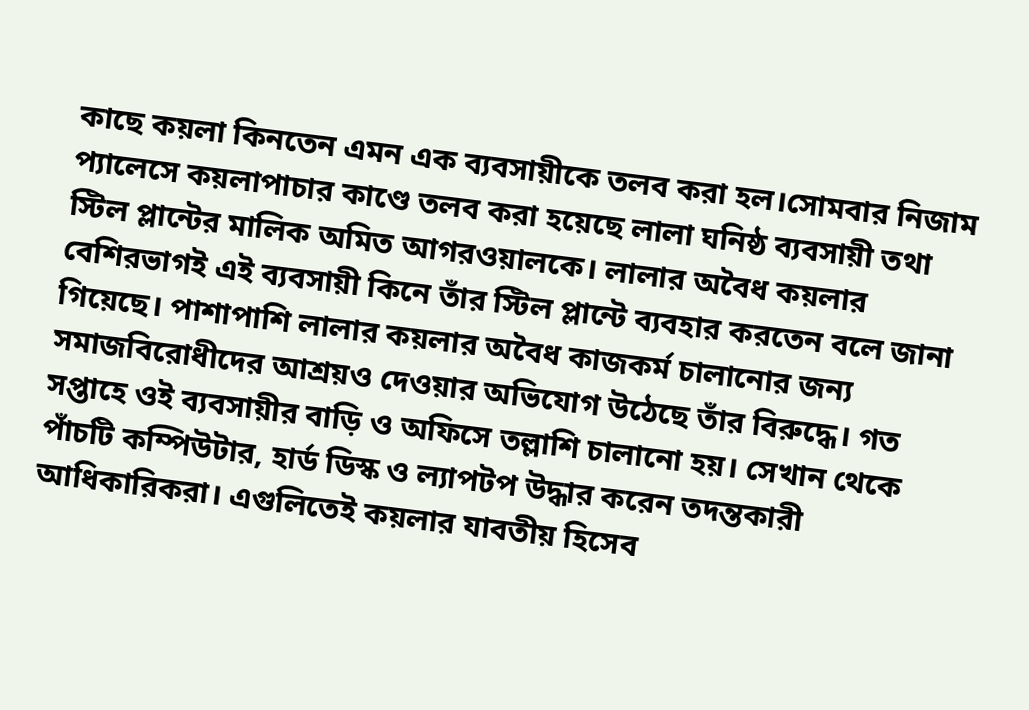কাছে কয়লা কিনতেন এমন এক ব্যবসায়ীকে তলব করা হল।সোমবার নিজাম প্যালেসে কয়লাপাচার কাণ্ডে তলব করা হয়েছে লালা ঘনিষ্ঠ ব্যবসায়ী তথা স্টিল প্লান্টের মালিক অমিত আগরওয়ালকে। লালার অবৈধ কয়লার বেশিরভাগই এই ব্যবসায়ী কিনে তাঁর স্টিল প্লান্টে ব্যবহার করতেন বলে জানা গিয়েছে। পাশাপাশি লালার কয়লার অবৈধ কাজকর্ম চালানোর জন্য সমাজবিরোধীদের আশ্রয়ও দেওয়ার অভিযোগ উঠেছে তাঁর বিরুদ্ধে। গত সপ্তাহে ওই ব্যবসায়ীর বাড়ি ও অফিসে তল্লাশি চালানো হয়। সেখান থেকে পাঁচটি কম্পিউটার, হার্ড ডিস্ক ও ল্যাপটপ উদ্ধার করেন তদন্তকারী আধিকারিকরা। এগুলিতেই কয়লার যাবতীয় হিসেব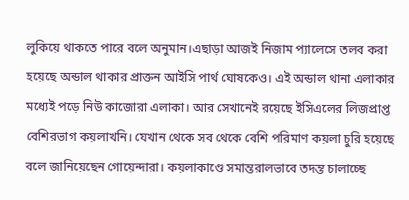লুকিয়ে থাকতে পারে বলে অনুমান।এছাড়া আজই নিজাম প্যালেসে তলব করা হয়েছে অন্ডাল থাকার প্রাক্তন আইসি পার্থ ঘোষকেও। এই অন্ডাল থানা এলাকার মধ্যেই পড়ে নিউ কাজোরা এলাকা। আর সেখানেই রয়েছে ইসিএলের লিজপ্রাপ্ত বেশিরভাগ কয়লাখনি। যেখান থেকে সব থেকে বেশি পরিমাণ কয়লা চুরি হয়েছে বলে জানিয়েছেন গোয়েন্দারা। কয়লাকাণ্ডে সমান্তরালভাবে তদন্ত চালাচ্ছে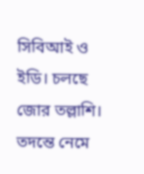সিবিআই ও ইডি। চলছে জোর তল্লাশি। তদন্তে নেমে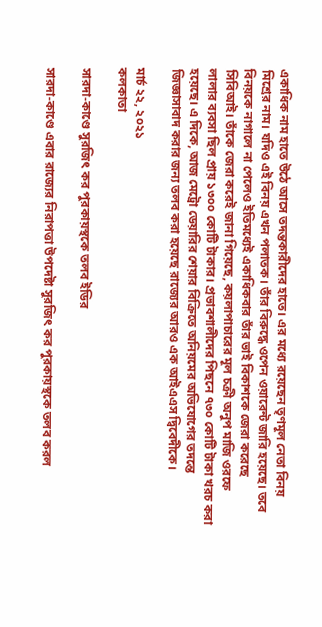একাধিক নাম হাতে উঠে আসে তদন্তকারীদের হাতে। এর মধ্যে রয়েছেন তৃণমূল নেতা বিনয় মিশ্রের নাম। যদিও এই বিনয় এখন পলাতক। তাঁর বিরুদ্ধে ওপেন ওয়ারেন্ট জারি হয়েছে। তবে বিনয়কে নাগালে না পেলেও ইতিমধ্যেই একাধিকবার তাঁর ভাই বিকাশকে জেরা করেছে সিবিআই। তাঁকে জেরা করেই জানা গিয়েছে, কয়লাপাচারের মূল চক্রী অনুপ মাজি ওরফে লালার ব্যবসা ছিল প্রায় ১৩০০ কোটি টাকার। প্রভাবশালীদের পিছনে ৭৩০ কোটি টাকা খরচ করা হয়েছে। এ দিকে, আজ মেট্রো ডেয়ারির শেয়ার বিক্রিতে অনিয়মের অভিযোগের তদন্তে জিজ্ঞাসাবাদ করার জন্য তলব করা হয়েছে রাজ্যের আরও এক আইএএস দ্বিবেদীকে।

মার্চ ২২, ২০২১
কলকাতা

সারদা-কাণ্ডে সুরজিৎ কর পুরকায়স্থকে তলব ইডির

সারদা-কাণ্ডে এবার রাজ্যের নিরাপত্তা উপদেষ্টা সুরজিৎ কর পুরকায়স্থকে তলব করল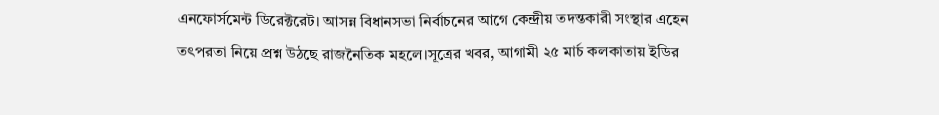এনফোর্সমেন্ট ডিরেক্টরেট। আসন্ন বিধানসভা নির্বাচনের আগে কেন্দ্রীয় তদন্তকারী সংস্থার এহেন তৎপরতা নিয়ে প্রশ্ন উঠছে রাজনৈতিক মহলে।সূত্রের খবর, আগামী ২৫ মার্চ কলকাতায় ইডির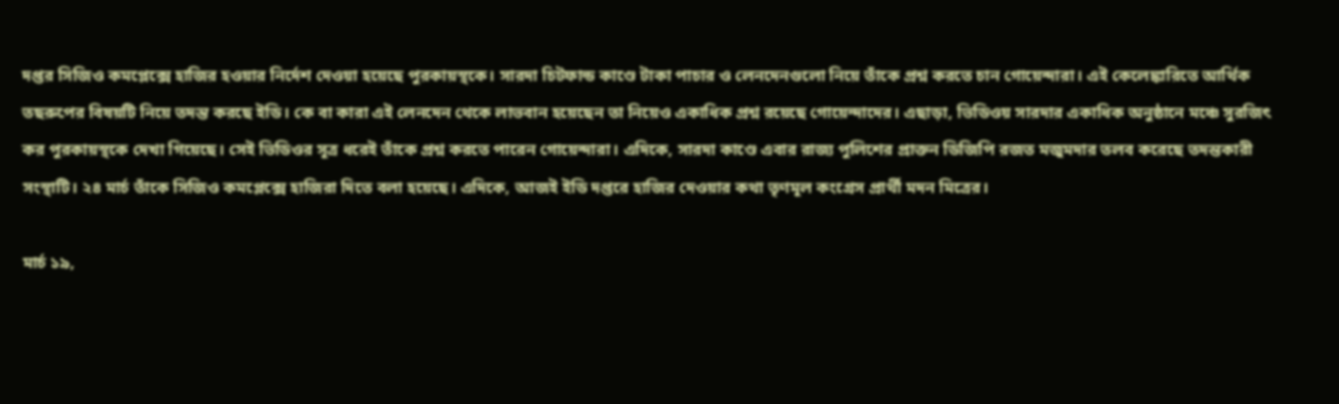দপ্তর সিজিও কমপ্লেক্সে হাজির হওয়ার নির্দেশ দেওয়া হয়েছে পুরকায়স্থকে। সারদা চিটফান্ড কাণ্ডে টাকা পাচার ও লেনদেনগুলো নিয়ে তাঁকে প্রশ্ন করতে চান গোয়েন্দারা। এই কেলেঙ্কারিতে আর্থিক তছরুপের বিষয়টি নিয়ে তদন্ত করছে ইডি। কে বা কারা এই লেনদেন থেকে লাভবান হয়েছেন তা নিয়েও একাধিক প্রশ্ন রয়েছে গোয়েন্দাদের। এছাড়া, ভিডিওয় সারদার একাধিক অনুষ্ঠানে মঞ্চে সুরজিৎ কর পুরকায়স্থকে দেখা গিয়েছে। সেই ভিডিওর সূত্র ধরেই তাঁকে প্রশ্ন করতে পারেন গোয়েন্দারা। এদিকে, সারদা কাণ্ডে এবার রাজ্য পুলিশের প্রাক্তন ডিজিপি রজত মজুমদার তলব করেছে তদন্তকারী সংস্থাটি। ২৪ মার্চ তাঁকে সিজিও কমপ্লেক্সে হাজিরা দিতে বলা হয়েছে। এদিকে, আজই ইডি দপ্তরে হাজির দেওয়ার কথা তৃণমূল কংগ্রেস প্রার্থী মদন মিত্রের।

মার্চ ১৯,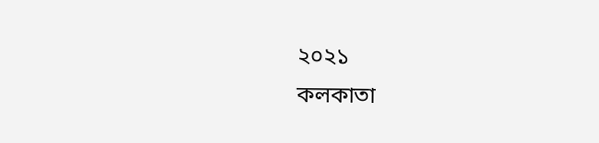২০২১
কলকাতা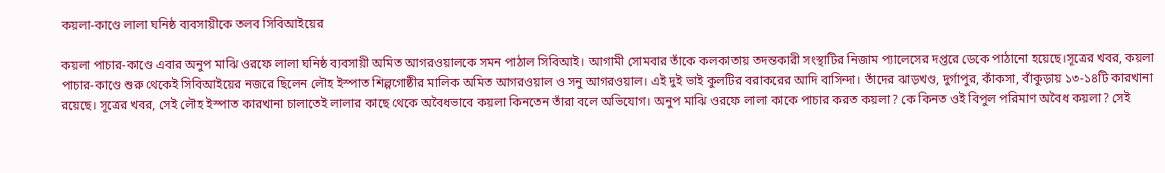কয়লা-কাণ্ডে লালা ঘনিষ্ঠ ব্যবসায়ীকে তলব সিবিআইয়ের

কয়লা পাচার-কাণ্ডে এবার অনুপ মাঝি ওরফে লালা ঘনিষ্ঠ ব্যবসায়ী অমিত আগরওয়ালকে সমন পাঠাল সিবিআই। আগামী সোমবার তাঁকে কলকাতায় তদন্তকারী সংস্থাটির নিজাম প্যালেসের দপ্তরে ডেকে পাঠানো হয়েছে।সূত্রের খবর, কয়লা পাচার-কাণ্ডে শুরু থেকেই সিবিআইয়ের নজরে ছিলেন লৌহ ইস্পাত শিল্পগোষ্ঠীর মালিক অমিত আগরওয়াল ও সনু আগরওয়াল। এই দুই ভাই কুলটির বরাকরের আদি বাসিন্দা। তাঁদের ঝাড়খণ্ড, দুর্গাপুর, কাঁকসা, বাঁকুড়ায় ১৩-১৪টি কারখানা রয়েছে। সূত্রের খবর, সেই লৌহ ইস্পাত কারখানা চালাতেই লালার কাছে থেকে অবৈধভাবে কয়লা কিনতেন তাঁরা বলে অভিযোগ। অনুপ মাঝি ওরফে লালা কাকে পাচার করত কয়লা? কে কিনত ওই বিপুল পরিমাণ অবৈধ কয়লা? সেই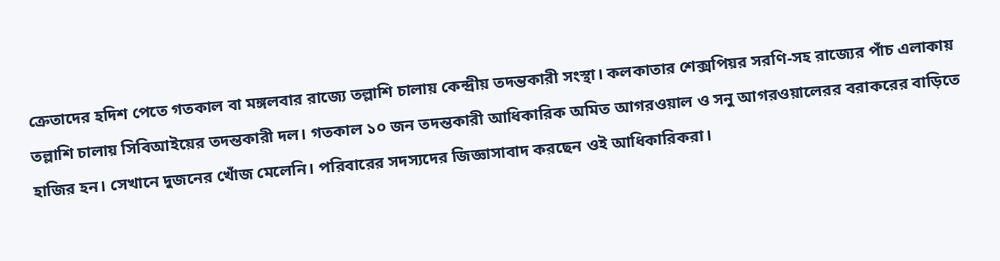ক্রেতাদের হদিশ পেতে গতকাল বা মঙ্গলবার রাজ্যে তল্লাশি চালায় কেন্দ্রীয় তদন্তকারী সংস্থা। কলকাতার শেক্সপিয়র সরণি-সহ রাজ্যের পাঁচ এলাকায় তল্লাশি চালায় সিবিআইয়ের তদন্তকারী দল। গতকাল ১০ জন তদন্তকারী আধিকারিক অমিত আগরওয়াল ও সনু আগরওয়ালেরর বরাকরের বাড়িতে হাজির হন। সেখানে দুজনের খোঁজ মেলেনি। পরিবারের সদস্যদের জিজ্ঞাসাবাদ করছেন ওই আধিকারিকরা।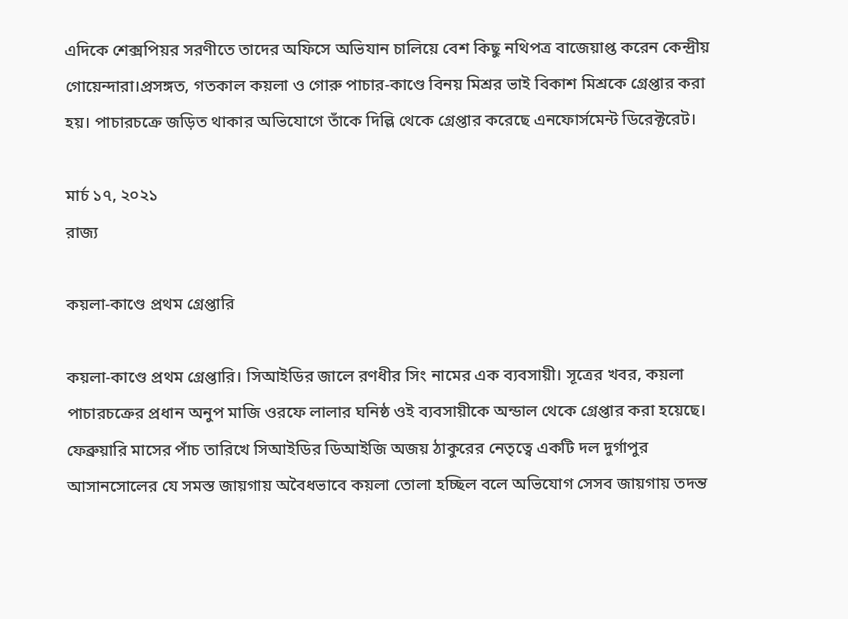এদিকে শেক্সপিয়র সরণীতে তাদের অফিসে অভিযান চালিয়ে বেশ কিছু নথিপত্র বাজেয়াপ্ত করেন কেন্দ্রীয় গোয়েন্দারা।প্রসঙ্গত, গতকাল কয়লা ও গোরু পাচার-কাণ্ডে বিনয় মিশ্রর ভাই বিকাশ মিশ্রকে গ্রেপ্তার করা হয়। পাচারচক্রে জড়িত থাকার অভিযোগে তাঁকে দিল্লি থেকে গ্রেপ্তার করেছে এনফোর্সমেন্ট ডিরেক্টরেট।

মার্চ ১৭, ২০২১
রাজ্য

কয়লা-কাণ্ডে প্রথম গ্রেপ্তারি

কয়লা-কাণ্ডে প্রথম গ্রেপ্তারি। সিআইডির জালে রণধীর সিং নামের এক ব্যবসায়ী। সূত্রের খবর, কয়লা পাচারচক্রের প্রধান অনুপ মাজি ওরফে লালার ঘনিষ্ঠ ওই ব্যবসায়ীকে অন্ডাল থেকে গ্রেপ্তার করা হয়েছে। ফেব্রুয়ারি মাসের পাঁচ তারিখে সিআইডির ডিআইজি অজয় ঠাকুরের নেতৃত্বে একটি দল দুর্গাপুর আসানসোলের যে সমস্ত জায়গায় অবৈধভাবে কয়লা তোলা হচ্ছিল বলে অভিযোগ সেসব জায়গায় তদন্ত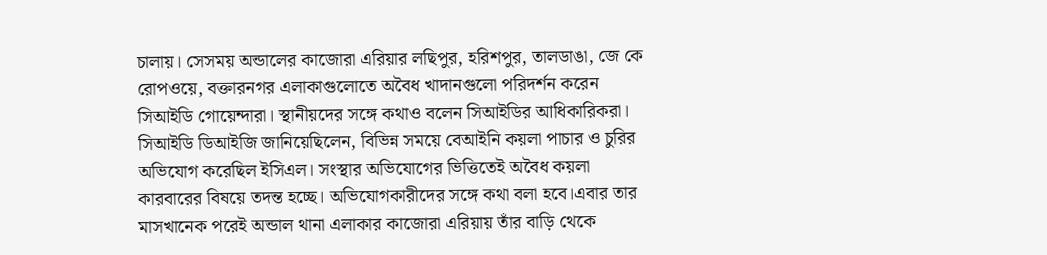চালায়। সেসময় অন্ডালের কাজোরা এরিয়ার লছিপুর, হরিশপুর, তালডাঙা, জে কে রোপওয়ে, বক্তারনগর এলাকাগুলোতে অবৈধ খাদানগুলো পরিদর্শন করেন সিআইডি গোয়েন্দারা। স্থানীয়দের সঙ্গে কথাও বলেন সিআইডির আধিকারিকরা। সিআইডি ডিআইজি জানিয়েছিলেন, বিভিন্ন সময়ে বেআইনি কয়লা পাচার ও চুরির অভিযোগ করেছিল ইসিএল। সংস্থার অভিযোগের ভিত্তিতেই অবৈধ কয়লা কারবারের বিষয়ে তদন্ত হচ্ছে। অভিযোগকারীদের সঙ্গে কথা বলা হবে।এবার তার মাসখানেক পরেই অন্ডাল থানা এলাকার কাজোরা এরিয়ায় তাঁর বাড়ি থেকে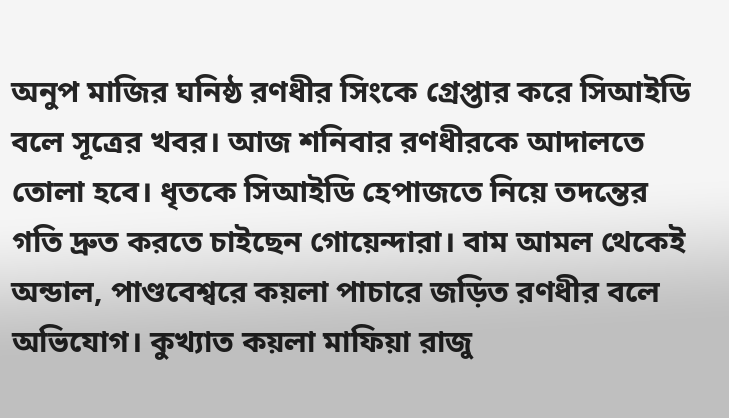অনুপ মাজির ঘনিষ্ঠ রণধীর সিংকে গ্রেপ্তার করে সিআইডি বলে সূত্রের খবর। আজ শনিবার রণধীরকে আদালতে তোলা হবে। ধৃতকে সিআইডি হেপাজতে নিয়ে তদন্তের গতি দ্রুত করতে চাইছেন গোয়েন্দারা। বাম আমল থেকেই অন্ডাল, পাণ্ডবেশ্বরে কয়লা পাচারে জড়িত রণধীর বলে অভিযোগ। কুখ্যাত কয়লা মাফিয়া রাজু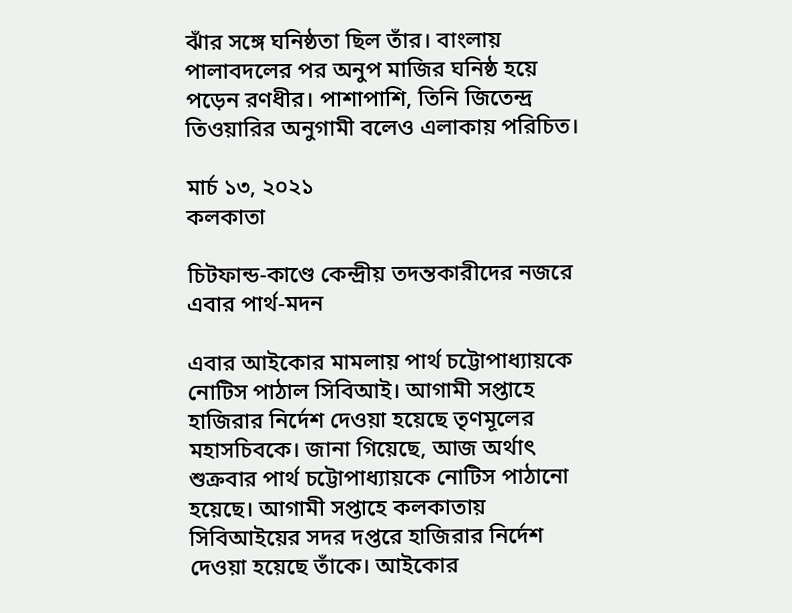ঝাঁর সঙ্গে ঘনিষ্ঠতা ছিল তাঁর। বাংলায় পালাবদলের পর অনুপ মাজির ঘনিষ্ঠ হয়ে পড়েন রণধীর। পাশাপাশি, তিনি জিতেন্দ্র তিওয়ারির অনুগামী বলেও এলাকায় পরিচিত।

মার্চ ১৩, ২০২১
কলকাতা

চিটফান্ড-কাণ্ডে কেন্দ্রীয় তদন্তকারীদের নজরে এবার পার্থ-মদন

এবার আইকোর মামলায় পার্থ চট্টোপাধ্যায়কে নোটিস পাঠাল সিবিআই। আগামী সপ্তাহে হাজিরার নির্দেশ দেওয়া হয়েছে তৃণমূলের মহাসচিবকে। জানা গিয়েছে, আজ অর্থাৎ শুক্রবার পার্থ চট্টোপাধ্যায়কে নোটিস পাঠানো হয়েছে। আগামী সপ্তাহে কলকাতায় সিবিআইয়ের সদর দপ্তরে হাজিরার নির্দেশ দেওয়া হয়েছে তাঁকে। আইকোর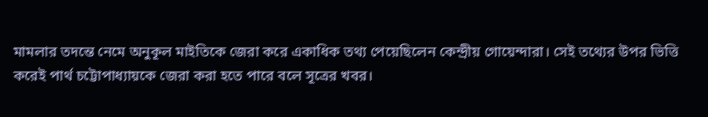মামলার তদন্তে নেমে অনুকূল মাইতিকে জেরা করে একাধিক তথ্য পেয়েছিলেন কেন্দ্রীয় গোয়েন্দারা। সেই তথ্যের উপর ভিত্তি করেই পার্থ চট্টোপাধ্যায়কে জেরা করা হতে পারে বলে সূত্রের খবর।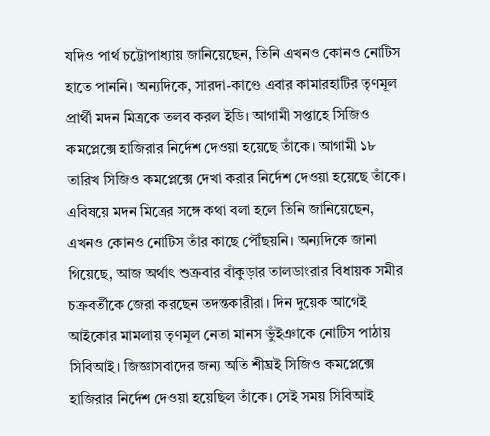যদিও পার্থ চট্টোপাধ্যায় জানিয়েছেন, তিনি এখনও কোনও নোটিস হাতে পাননি। অন্যদিকে, সারদা-কাণ্ডে এবার কামারহাটির তৃণমূল প্রার্থী মদন মিত্রকে তলব করল ইডি। আগামী সপ্তাহে সিজিও কমপ্লেক্সে হাজিরার নির্দেশ দেওয়া হয়েছে তাঁকে। আগামী ১৮ তারিখ সিজিও কমপ্লেক্সে দেখা করার নির্দেশ দেওয়া হয়েছে তাঁকে। এবিষয়ে মদন মিত্রের সঙ্গে কথা বলা হলে তিনি জানিয়েছেন, এখনও কোনও নোটিস তাঁর কাছে পৌঁছয়নি। অন্যদিকে জানা গিয়েছে, আজ অর্থাৎ শুক্রবার বাঁকুড়ার তালডাংরার বিধায়ক সমীর চক্রবর্তীকে জেরা করছেন তদন্তকারীরা। দিন দুয়েক আগেই আইকোর মামলায় তৃণমূল নেতা মানস ভুঁইঞাকে নোটিস পাঠায় সিবিআই। জিজ্ঞাসবাদের জন্য অতি শীঘ্রই সিজিও কমপ্লেক্সে হাজিরার নির্দেশ দেওয়া হয়েছিল তাঁকে। সেই সময় সিবিআই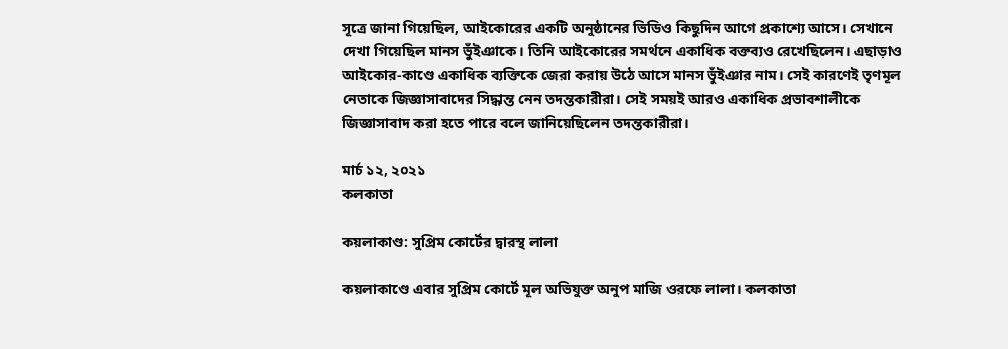সূত্রে জানা গিয়েছিল, আইকোরের একটি অনুষ্ঠানের ভিডিও কিছুদিন আগে প্রকাশ্যে আসে। সেখানে দেখা গিয়েছিল মানস ভুঁইঞাকে। তিনি আইকোরের সমর্থনে একাধিক বক্তব্যও রেখেছিলেন। এছাড়াও আইকোর-কাণ্ডে একাধিক ব্যক্তিকে জেরা করায় উঠে আসে মানস ভুঁইঞার নাম। সেই কারণেই তৃণমূল নেতাকে জিজ্ঞাসাবাদের সিদ্ধান্ত নেন তদন্তকারীরা। সেই সময়ই আরও একাধিক প্রভাবশালীকে জিজ্ঞাসাবাদ করা হতে পারে বলে জানিয়েছিলেন তদন্তকারীরা।

মার্চ ১২, ২০২১
কলকাতা

কয়লাকাণ্ড: সুপ্রিম কোর্টের দ্বারস্থ লালা

কয়লাকাণ্ডে এবার সুপ্রিম কোর্টে মূল অভিযুক্ত অনুপ মাজি ওরফে লালা। কলকাতা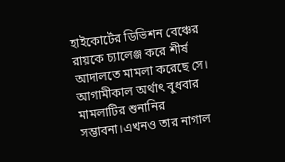হাইকোর্টের ডিভিশন বেঞ্চের রায়কে চ্যালেঞ্জ করে শীর্ষ আদালতে মামলা করেছে সে। আগামীকাল অর্থাৎ বুধবার মামলাটির শুনানির সম্ভাবনা।এখনও তার নাগাল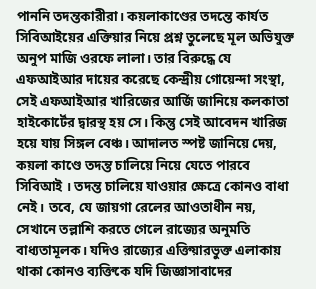পাননি তদন্তকারীরা। কয়লাকাণ্ডের তদন্তে কার্যত সিবিআইয়ের এক্তিয়ার নিয়ে প্রশ্ন তুলেছে মূল অভিযুক্ত অনুপ মাজি ওরফে লালা। তার বিরুদ্ধে যে এফআইআর দায়ের করেছে কেন্দ্রীয় গোয়েন্দা সংস্থা, সেই এফআইআর খারিজের আর্জি জানিয়ে কলকাতা হাইকোর্টের দ্বারস্থ হয় সে। কিন্তু সেই আবেদন খারিজ হয়ে যায় সিঙ্গল বেঞ্চ। আদালত স্পষ্ট জানিয়ে দেয়, কয়লা কাণ্ডে তদন্ত চালিয়ে নিয়ে যেতে পারবে সিবিআই । তদন্ত চালিয়ে যাওয়ার ক্ষেত্রে কোনও বাধা নেই। তবে, যে জায়গা রেলের আওতাধীন নয়, সেখানে তল্লাশি করতে গেলে রাজ্যের অনুমতি বাধ্যতামূলক। যদিও রাজ্যের এক্তিয়ারভুক্ত এলাকায় থাকা কোনও ব্যক্তিকে যদি জিজ্ঞাসাবাদের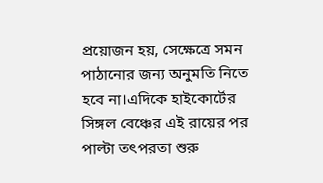প্রয়োজন হয়, সেক্ষেত্রে সমন পাঠানোর জন্য অনুমতি নিতে হবে না।এদিকে হাইকোর্টের সিঙ্গল বেঞ্চের এই রায়ের পর পাল্টা তৎপরতা শুরু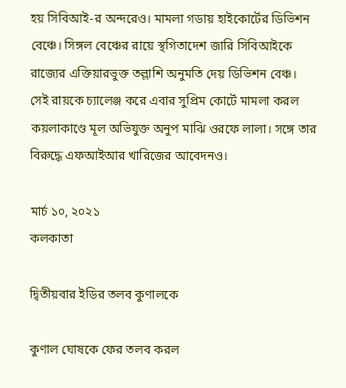হয় সিবিআই-র অন্দরেও। মামলা গডায় হাইকোর্টের ডিভিশন বেঞ্চে। সিঙ্গল বেঞ্চের রায়ে স্থগিতাদেশ জারি সিবিআইকে রাজ্যের এক্তিয়ারভুক্ত তল্লাশি অনুমতি দেয় ডিভিশন বেঞ্চ। সেই রায়কে চ্যালেঞ্জ করে এবার সুপ্রিম কোর্টে মামলা করল কয়লাকাণ্ডে মূল অভিযুক্ত অনুপ মাঝি ওরফে লালা। সঙ্গে তার বিরুদ্ধে এফআইআর খারিজের আবেদনও।

মার্চ ১০, ২০২১
কলকাতা

দ্বিতীয়বার ইডির তলব কুণালকে

কুণাল ঘোষকে ফের তলব করল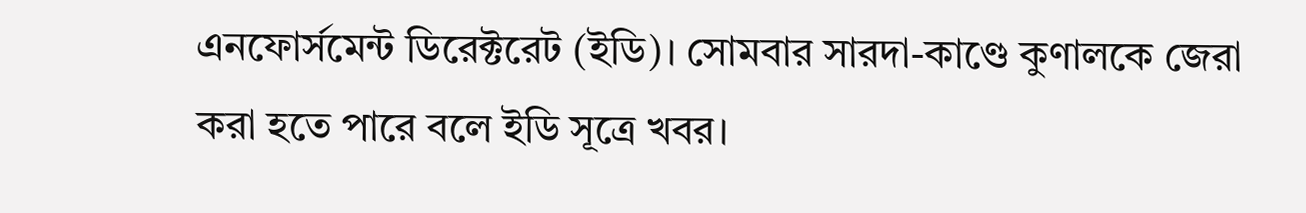এনফোর্সমেন্ট ডিরেক্টরেট (ইডি)। সোমবার সারদা-কাণ্ডে কুণালকে জেরা করা হতে পারে বলে ইডি সূত্রে খবর।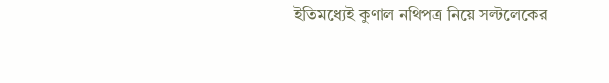ইতিমধ্যেই কুণাল নথিপত্র নিয়ে সল্টলেকের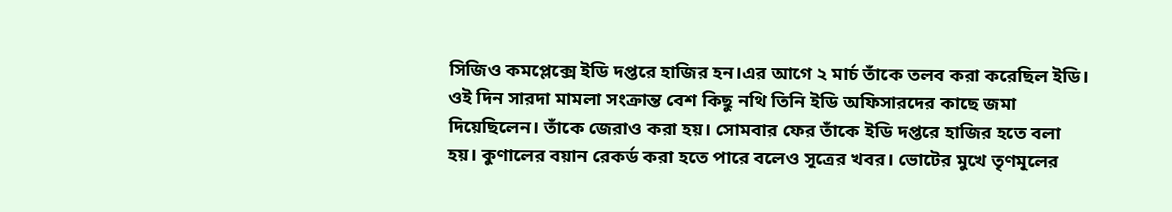সিজিও কমপ্লেক্সে ইডি দপ্তরে হাজির হন।এর আগে ২ মার্চ তাঁকে তলব করা করেছিল ইডি। ওই দিন সারদা মামলা সংক্রান্ত বেশ কিছু নথি তিনি ইডি অফিসারদের কাছে জমা দিয়েছিলেন। তাঁকে জেরাও করা হয়। সোমবার ফের তাঁকে ইডি দপ্তরে হাজির হতে বলা হয়। কুণালের বয়ান রেকর্ড করা হতে পারে বলেও সূত্রের খবর। ভোটের মুখে তৃণমূলের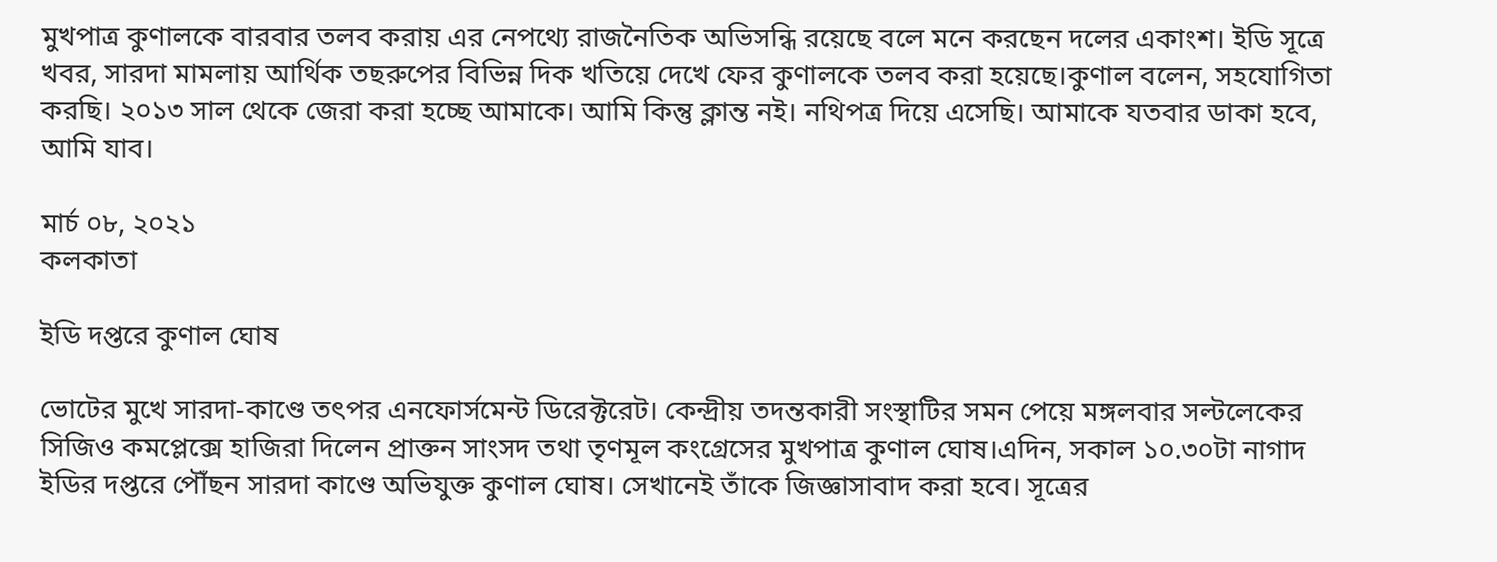মুখপাত্র কুণালকে বারবার তলব করায় এর নেপথ্যে রাজনৈতিক অভিসন্ধি রয়েছে বলে মনে করছেন দলের একাংশ। ইডি সূত্রে খবর, সারদা মামলায় আর্থিক তছরুপের বিভিন্ন দিক খতিয়ে দেখে ফের কুণালকে তলব করা হয়েছে।কুণাল বলেন, সহযোগিতা করছি। ২০১৩ সাল থেকে জেরা করা হচ্ছে আমাকে। আমি কিন্তু ক্লান্ত নই। নথিপত্র দিয়ে এসেছি। আমাকে যতবার ডাকা হবে, আমি যাব।

মার্চ ০৮, ২০২১
কলকাতা

ইডি দপ্তরে কুণাল ঘোষ

ভোটের মুখে সারদা-কাণ্ডে তৎপর এনফোর্সমেন্ট ডিরেক্টরেট। কেন্দ্রীয় তদন্তকারী সংস্থাটির সমন পেয়ে মঙ্গলবার সল্টলেকের সিজিও কমপ্লেক্সে হাজিরা দিলেন প্রাক্তন সাংসদ তথা তৃণমূল কংগ্রেসের মুখপাত্র কুণাল ঘোষ।এদিন, সকাল ১০.৩০টা নাগাদ ইডির দপ্তরে পৌঁছন সারদা কাণ্ডে অভিযুক্ত কুণাল ঘোষ। সেখানেই তাঁকে জিজ্ঞাসাবাদ করা হবে। সূত্রের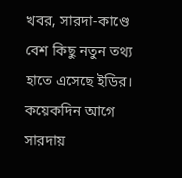খবর, সারদা-কাণ্ডে বেশ কিছু নতুন তথ্য হাতে এসেছে ইডির। কয়েকদিন আগে সারদায়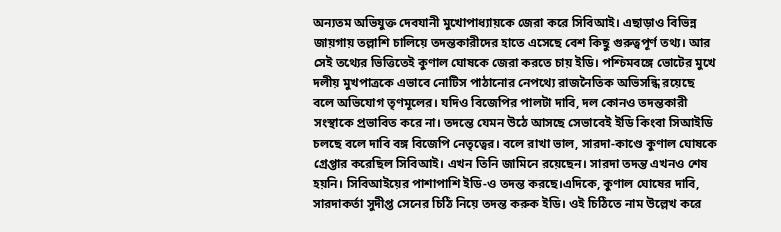অন্যতম অভিযুক্ত দেবযানী মুখোপাধ্যায়কে জেরা করে সিবিআই। এছাড়াও বিভিন্ন জায়গায় তল্লাশি চালিয়ে তদন্তকারীদের হাতে এসেছে বেশ কিছু গুরুত্বপূর্ণ তথ্য। আর সেই তথ্যের ভিত্তিতেই কুণাল ঘোষকে জেরা করতে চায় ইডি। পশ্চিমবঙ্গে ভোটের মুখে দলীয় মুখপাত্রকে এভাবে নোটিস পাঠানোর নেপথ্যে রাজনৈতিক অভিসন্ধি রয়েছে বলে অভিযোগ তৃণমূলের। যদিও বিজেপির পালটা দাবি, দল কোনও তদন্তকারী সংস্থাকে প্রভাবিত করে না। তদন্তে যেমন উঠে আসছে সেভাবেই ইডি কিংবা সিআইডি চলছে বলে দাবি বঙ্গ বিজেপি নেতৃত্বের। বলে রাখা ভাল, সারদা-কাণ্ডে কুণাল ঘোষকে গ্রেপ্তার করেছিল সিবিআই। এখন তিনি জামিনে রয়েছেন। সারদা তদন্ত এখনও শেষ হয়নি। সিবিআইয়ের পাশাপাশি ইডি-ও তদন্ত করছে।এদিকে, কুণাল ঘোষের দাবি, সারদাকর্তা সুদীপ্ত সেনের চিঠি নিয়ে তদন্ত করুক ইডি। ওই চিঠিতে নাম উল্লেখ করে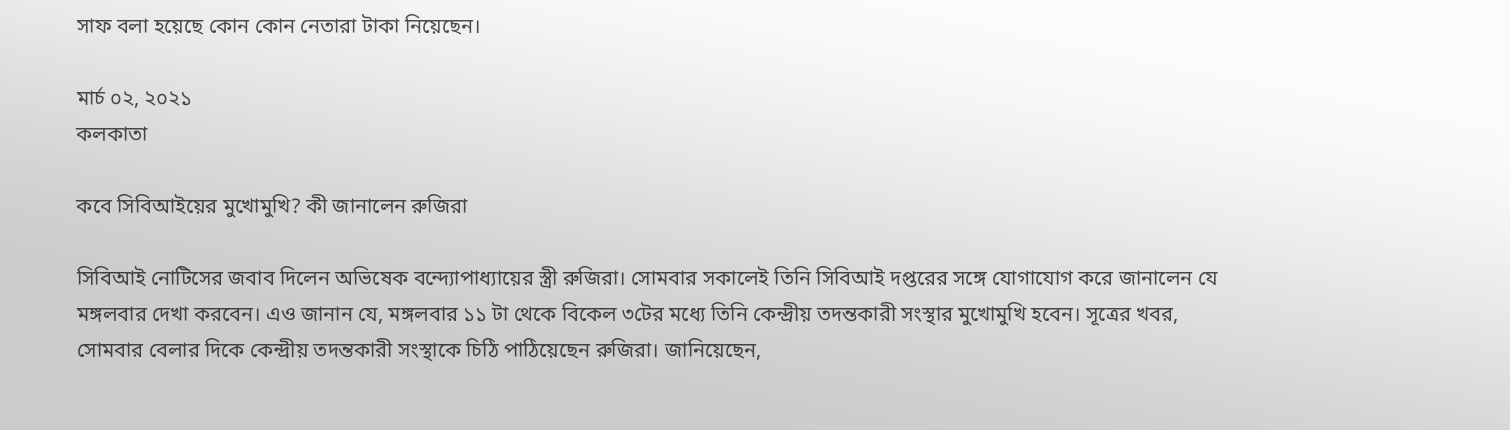সাফ বলা হয়েছে কোন কোন নেতারা টাকা নিয়েছেন।

মার্চ ০২, ২০২১
কলকাতা

কবে সিবিআইয়ের মুখোমুখি? কী জানালেন রুজিরা

সিবিআই নোটিসের জবাব দিলেন অভিষেক বন্দ্যোপাধ্যায়ের স্ত্রী রুজিরা। সোমবার সকালেই তিনি সিবিআই দপ্তরের সঙ্গে যোগাযোগ করে জানালেন যে মঙ্গলবার দেখা করবেন। এও জানান যে, মঙ্গলবার ১১ টা থেকে বিকেল ৩টের মধ্যে তিনি কেন্দ্রীয় তদন্তকারী সংস্থার মুখোমুখি হবেন। সূত্রের খবর, সোমবার বেলার দিকে কেন্দ্রীয় তদন্তকারী সংস্থাকে চিঠি পাঠিয়েছেন রুজিরা। জানিয়েছেন,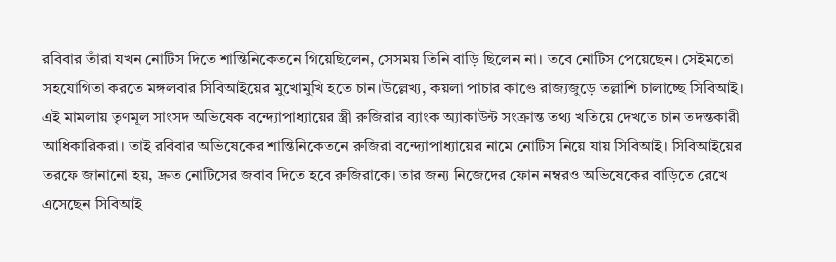রবিবার তাঁরা যখন নোটিস দিতে শান্তিনিকেতনে গিয়েছিলেন, সেসময় তিনি বাড়ি ছিলেন না। তবে নোটিস পেয়েছেন। সেইমতো সহযোগিতা করতে মঙ্গলবার সিবিআইয়ের মুখোমুখি হতে চান।উল্লেখ্য, কয়লা পাচার কাণ্ডে রাজ্যজুড়ে তল্লাশি চালাচ্ছে সিবিআই। এই মামলায় তৃণমূল সাংসদ অভিষেক বন্দ্যোপাধ্যায়ের স্ত্রী রুজিরার ব্যাংক অ্যাকাউন্ট সংক্রান্ত তথ্য খতিয়ে দেখতে চান তদন্তকারী আধিকারিকরা। তাই রবিবার অভিষেকের শান্তিনিকেতনে রুজিরা বন্দ্যোপাধ্যায়ের নামে নোটিস নিয়ে যায় সিবিআই। সিবিআইয়ের তরফে জানানো হয়, দ্রুত নোটিসের জবাব দিতে হবে রুজিরাকে। তার জন্য নিজেদের ফোন নম্বরও অভিষেকের বাড়িতে রেখে এসেছেন সিবিআই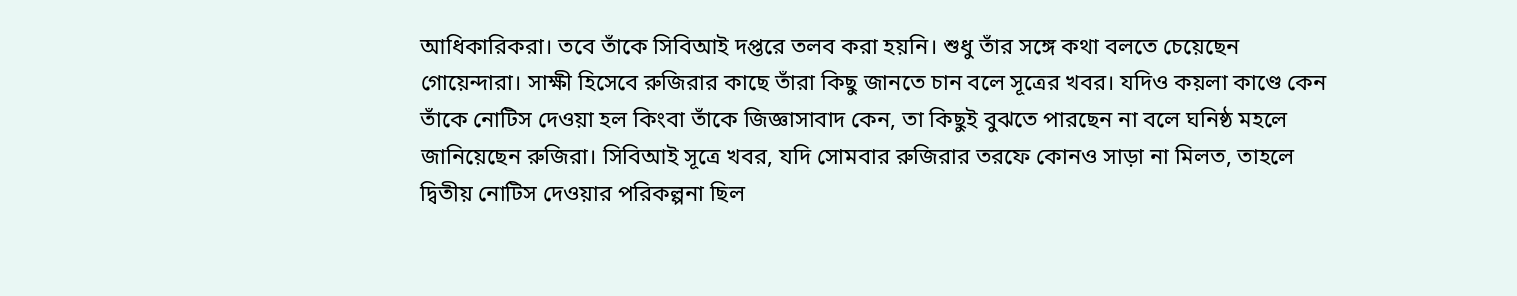আধিকারিকরা। তবে তাঁকে সিবিআই দপ্তরে তলব করা হয়নি। শুধু তাঁর সঙ্গে কথা বলতে চেয়েছেন গোয়েন্দারা। সাক্ষী হিসেবে রুজিরার কাছে তাঁরা কিছু জানতে চান বলে সূত্রের খবর। যদিও কয়লা কাণ্ডে কেন তাঁকে নোটিস দেওয়া হল কিংবা তাঁকে জিজ্ঞাসাবাদ কেন, তা কিছুই বুঝতে পারছেন না বলে ঘনিষ্ঠ মহলে জানিয়েছেন রুজিরা। সিবিআই সূত্রে খবর, যদি সোমবার রুজিরার তরফে কোনও সাড়া না মিলত, তাহলে দ্বিতীয় নোটিস দেওয়ার পরিকল্পনা ছিল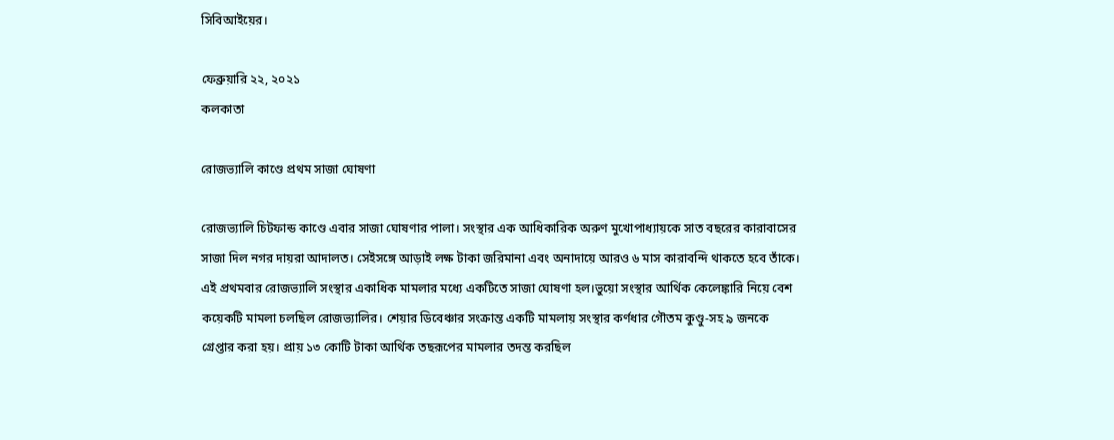সিবিআইয়ের।

ফেব্রুয়ারি ২২, ২০২১
কলকাতা

রোজভ্যালি কাণ্ডে প্রথম সাজা ঘোষণা

রোজভ্যালি চিটফান্ড কাণ্ডে এবার সাজা ঘোষণার পালা। সংস্থার এক আধিকারিক অরুণ মুখোপাধ্যায়কে সাত বছরের কারাবাসের সাজা দিল নগর দায়রা আদালত। সেইসঙ্গে আড়াই লক্ষ টাকা জরিমানা এবং অনাদায়ে আরও ৬ মাস কারাবন্দি থাকতে হবে তাঁকে। এই প্রথমবার রোজভ্যালি সংস্থার একাধিক মামলার মধ্যে একটিতে সাজা ঘোষণা হল।ভুয়ো সংস্থার আর্থিক কেলেঙ্কারি নিয়ে বেশ কয়েকটি মামলা চলছিল রোজভ্যালির। শেয়ার ডিবেঞ্চার সংক্রান্ত একটি মামলায় সংস্থার কর্ণধার গৌতম কুণ্ডু-সহ ৯ জনকে গ্রেপ্তার করা হয়। প্রায় ১৩ কোটি টাকা আর্থিক তছরূপের মামলার তদন্ত করছিল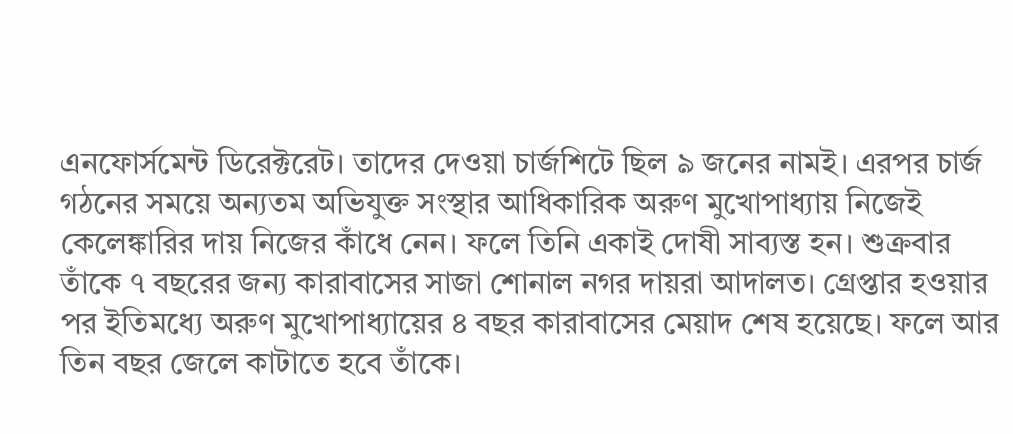এনফোর্সমেন্ট ডিরেক্টরেট। তাদের দেওয়া চার্জশিটে ছিল ৯ জনের নামই। এরপর চার্জ গঠনের সময়ে অন্যতম অভিযুক্ত সংস্থার আধিকারিক অরুণ মুখোপাধ্যায় নিজেই কেলেঙ্কারির দায় নিজের কাঁধে নেন। ফলে তিনি একাই দোষী সাব্যস্ত হন। শুক্রবার তাঁকে ৭ বছরের জন্য কারাবাসের সাজা শোনাল নগর দায়রা আদালত। গ্রেপ্তার হওয়ার পর ইতিমধ্যে অরুণ মুখোপাধ্যায়ের ৪ বছর কারাবাসের মেয়াদ শেষ হয়েছে। ফলে আর তিন বছর জেলে কাটাতে হবে তাঁকে।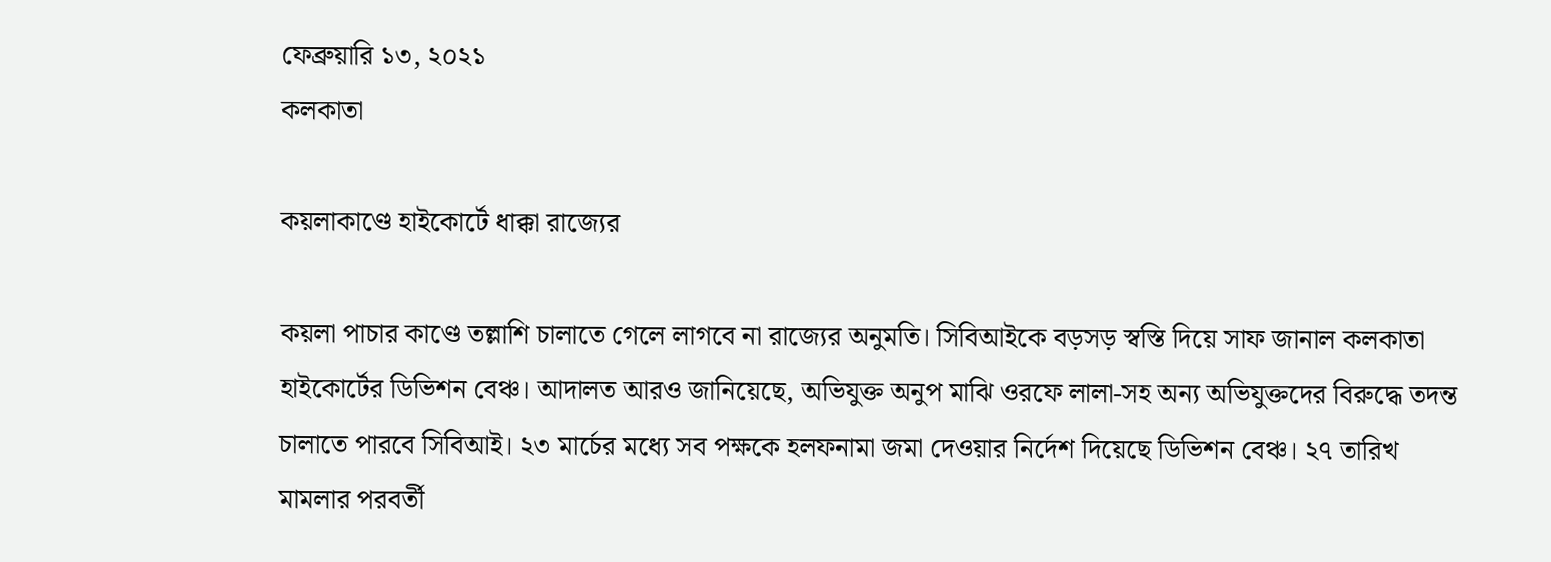ফেব্রুয়ারি ১৩, ২০২১
কলকাতা

কয়লাকাণ্ডে হাইকোর্টে ধাক্কা রাজ্যের

কয়লা পাচার কাণ্ডে তল্লাশি চালাতে গেলে লাগবে না রাজ্যের অনুমতি। সিবিআইকে বড়সড় স্বস্তি দিয়ে সাফ জানাল কলকাতা হাইকোর্টের ডিভিশন বেঞ্চ। আদালত আরও জানিয়েছে, অভিযুক্ত অনুপ মাঝি ওরফে লালা-সহ অন্য অভিযুক্তদের বিরুদ্ধে তদন্ত চালাতে পারবে সিবিআই। ২৩ মার্চের মধ্যে সব পক্ষকে হলফনামা জমা দেওয়ার নির্দেশ দিয়েছে ডিভিশন বেঞ্চ। ২৭ তারিখ মামলার পরবর্তী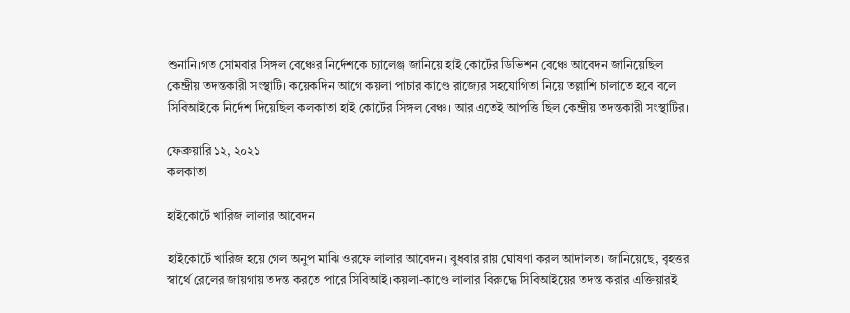শুনানি।গত সোমবার সিঙ্গল বেঞ্চের নির্দেশকে চ্যালেঞ্জ জানিয়ে হাই কোর্টের ডিভিশন বেঞ্চে আবেদন জানিয়েছিল কেন্দ্রীয় তদন্তকারী সংস্থাটি। কয়েকদিন আগে কয়লা পাচার কাণ্ডে রাজ্যের সহযোগিতা নিয়ে তল্লাশি চালাতে হবে বলে সিবিআইকে নির্দেশ দিয়েছিল কলকাতা হাই কোর্টের সিঙ্গল বেঞ্চ। আর এতেই আপত্তি ছিল কেন্দ্রীয় তদন্তকারী সংস্থাটির।

ফেব্রুয়ারি ১২, ২০২১
কলকাতা

হাইকোর্টে খারিজ লালার আবেদন

হাইকোর্টে খারিজ হয়ে গেল অনুপ মাঝি ওরফে লালার আবেদন। বুধবার রায় ঘোষণা করল আদালত। জানিয়েছে, বৃহত্তর স্বার্থে রেলের জায়গায় তদন্ত করতে পারে সিবিআই।কয়লা-কাণ্ডে লালার বিরুদ্ধে সিবিআইয়ের তদন্ত করার এক্তিয়ারই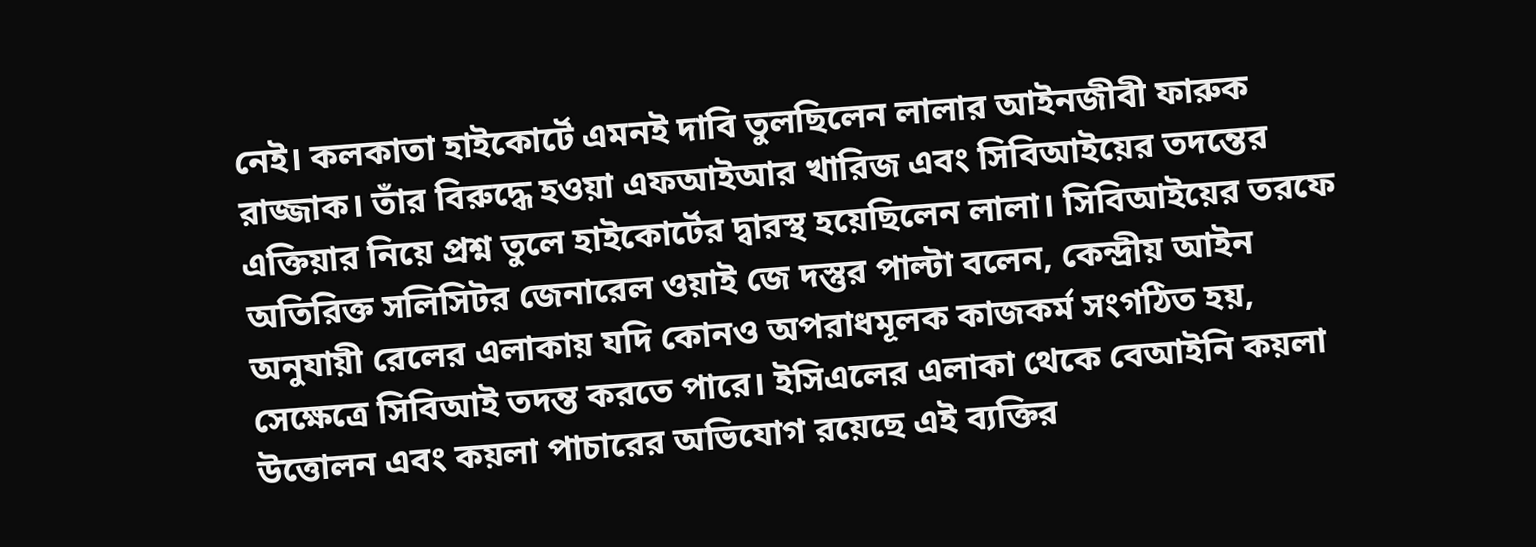নেই। কলকাতা হাইকোর্টে এমনই দাবি তুলছিলেন লালার আইনজীবী ফারুক রাজ্জাক। তাঁর বিরুদ্ধে হওয়া এফআইআর খারিজ এবং সিবিআইয়ের তদন্তের এক্তিয়ার নিয়ে প্রশ্ন তুলে হাইকোর্টের দ্বারস্থ হয়েছিলেন লালা। সিবিআইয়ের তরফে অতিরিক্ত সলিসিটর জেনারেল ওয়াই জে দস্তুর পাল্টা বলেন, কেন্দ্রীয় আইন অনুযায়ী রেলের এলাকায় যদি কোনও অপরাধমূলক কাজকর্ম সংগঠিত হয়, সেক্ষেত্রে সিবিআই তদন্ত করতে পারে। ইসিএলের এলাকা থেকে বেআইনি কয়লা উত্তোলন এবং কয়লা পাচারের অভিযোগ রয়েছে এই ব্যক্তির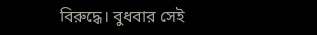বিরুদ্ধে। বুধবার সেই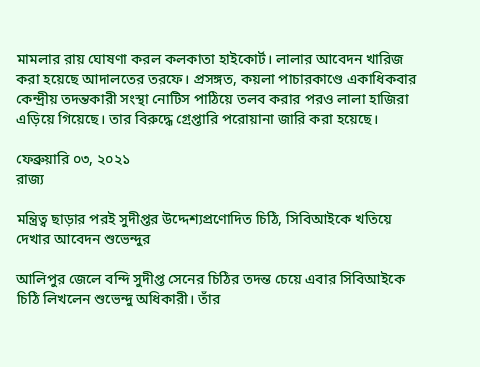মামলার রায় ঘোষণা করল কলকাতা হাইকোর্ট। লালার আবেদন খারিজ করা হয়েছে আদালতের তরফে। প্রসঙ্গত, কয়লা পাচারকাণ্ডে একাধিকবার কেন্দ্রীয় তদন্তকারী সংস্থা নোটিস পাঠিয়ে তলব করার পরও লালা হাজিরা এড়িয়ে গিয়েছে। তার বিরুদ্ধে গ্রেপ্তারি পরোয়ানা জারি করা হয়েছে।

ফেব্রুয়ারি ০৩, ২০২১
রাজ্য

মন্ত্রিত্ব ছাড়ার পরই সুদীপ্তর উদ্দেশ্যপ্রণোদিত চিঠি, সিবিআইকে খতিয়ে দেখার আবেদন শুভেন্দুর

আলিপুর জেলে বন্দি সুদীপ্ত সেনের চিঠির তদন্ত চেয়ে এবার সিবিআইকে চিঠি লিখলেন শুভেন্দু অধিকারী। তাঁর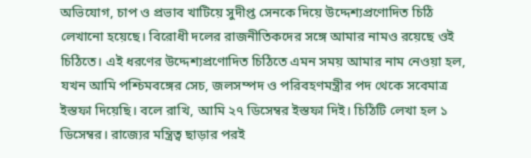অভিযোগ, চাপ ও প্রভাব খাটিয়ে সুদীপ্ত সেনকে দিয়ে উদ্দেশ্যপ্রণোদিত চিঠি লেখানো হয়েছে। বিরোধী দলের রাজনীতিকদের সঙ্গে আমার নামও রয়েছে ওই চিঠিতে। এই ধরণের উদ্দেশ্যপ্রণোদিত চিঠিতে এমন সময় আমার নাম নেওয়া হল, যখন আমি পশ্চিমবঙ্গের সেচ, জলসম্পদ ও পরিবহণমন্ত্রীর পদ থেকে সবেমাত্র ইস্তফা দিয়েছি। বলে রাখি, আমি ২৭ ডিসেম্বর ইস্তফা দিই। চিঠিটি লেখা হল ১ ডিসেম্বর। রাজ্যের মন্ত্রিত্ব ছাড়ার পরই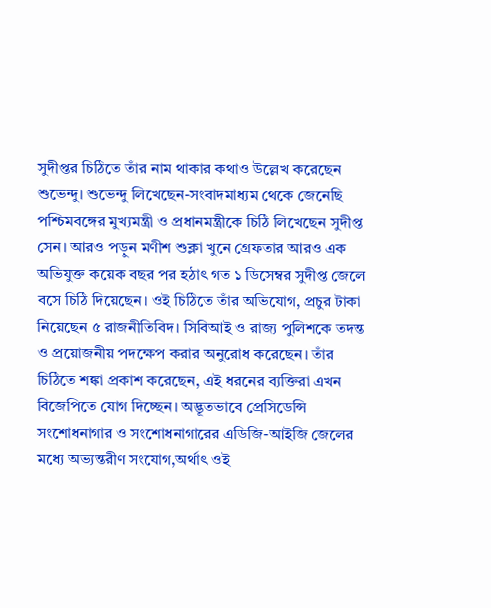সুদীপ্তর চিঠিতে তাঁর নাম থাকার কথাও উল্লেখ করেছেন শুভেন্দু। শুভেন্দু লিখেছেন-সংবাদমাধ্যম থেকে জেনেছি পশ্চিমবঙ্গের মুখ্যমন্ত্রী ও প্রধানমন্ত্রীকে চিঠি লিখেছেন সুদীপ্ত সেন। আরও পড়ুন মণীশ শুক্লা খুনে গ্রেফতার আরও এক অভিযুক্ত কয়েক বছর পর হঠাৎ গত ১ ডিসেম্বর সুদীপ্ত জেলে বসে চিঠি দিয়েছেন। ওই চিঠিতে তাঁর অভিযোগ, প্রচুর টাকা নিয়েছেন ৫ রাজনীতিবিদ। সিবিআই ও রাজ্য পুলিশকে তদন্ত ও প্রয়োজনীয় পদক্ষেপ করার অনুরোধ করেছেন। তাঁর চিঠিতে শঙ্কা প্রকাশ করেছেন, এই ধরনের ব্যক্তিরা এখন বিজেপিতে যোগ দিচ্ছেন। অদ্ভূতভাবে প্রেসিডেন্সি সংশোধনাগার ও সংশোধনাগারের এডিজি-আইজি জেলের মধ্যে অভ্যন্তরীণ সংযোগ,অর্থাৎ ওই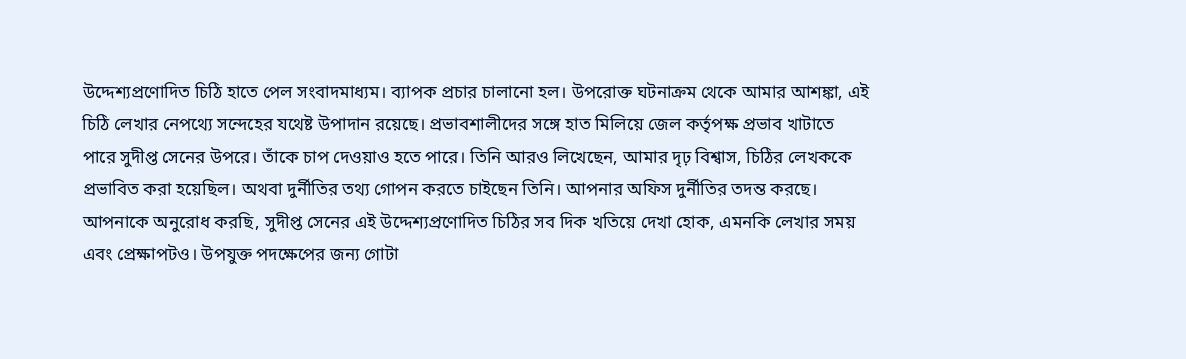উদ্দেশ্যপ্রণোদিত চিঠি হাতে পেল সংবাদমাধ্যম। ব্যাপক প্রচার চালানো হল। উপরোক্ত ঘটনাক্রম থেকে আমার আশঙ্কা, এই চিঠি লেখার নেপথ্যে সন্দেহের যথেষ্ট উপাদান রয়েছে। প্রভাবশালীদের সঙ্গে হাত মিলিয়ে জেল কর্তৃপক্ষ প্রভাব খাটাতে পারে সুদীপ্ত সেনের উপরে। তাঁকে চাপ দেওয়াও হতে পারে। তিনি আরও লিখেছেন, আমার দৃঢ় বিশ্বাস, চিঠির লেখককে প্রভাবিত করা হয়েছিল। অথবা দুর্নীতির তথ্য গোপন করতে চাইছেন তিনি। আপনার অফিস দুর্নীতির তদন্ত করছে। আপনাকে অনুরোধ করছি, সুদীপ্ত সেনের এই উদ্দেশ্যপ্রণোদিত চিঠির সব দিক খতিয়ে দেখা হোক, এমনকি লেখার সময় এবং প্রেক্ষাপটও। উপযুক্ত পদক্ষেপের জন্য গোটা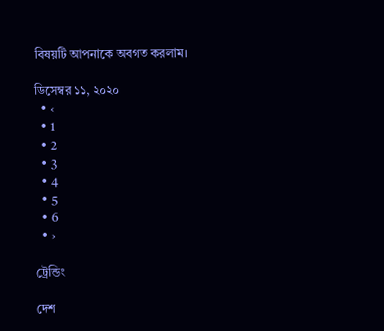বিষয়টি আপনাকে অবগত করলাম।

ডিসেম্বর ১১, ২০২০
  • ‹
  • 1
  • 2
  • 3
  • 4
  • 5
  • 6
  • ›

ট্রেন্ডিং

দেশ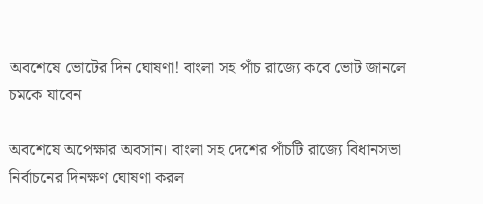অবশেষে ভোটের দিন ঘোষণা! বাংলা সহ পাঁচ রাজ্যে কবে ভোট জানলে চমকে যাবেন

অবশেষে অপেক্ষার অবসান। বাংলা সহ দেশের পাঁচটি রাজ্যে বিধানসভা নির্বাচনের দিনক্ষণ ঘোষণা করল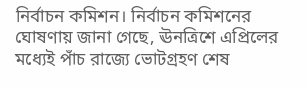নির্বাচন কমিশন। নির্বাচন কমিশনের ঘোষণায় জানা গেছে, ঊনত্রিশে এপ্রিলের মধ্যেই পাঁচ রাজ্যে ভোটগ্রহণ শেষ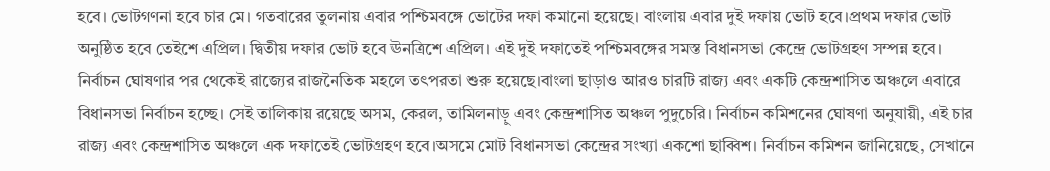হবে। ভোটগণনা হবে চার মে। গতবারের তুলনায় এবার পশ্চিমবঙ্গে ভোটের দফা কমানো হয়েছে। বাংলায় এবার দুই দফায় ভোট হবে।প্রথম দফার ভোট অনুষ্ঠিত হবে তেইশে এপ্রিল। দ্বিতীয় দফার ভোট হবে ঊনত্রিশে এপ্রিল। এই দুই দফাতেই পশ্চিমবঙ্গের সমস্ত বিধানসভা কেন্দ্রে ভোটগ্রহণ সম্পন্ন হবে। নির্বাচন ঘোষণার পর থেকেই রাজ্যের রাজনৈতিক মহলে তৎপরতা শুরু হয়েছে।বাংলা ছাড়াও আরও চারটি রাজ্য এবং একটি কেন্দ্রশাসিত অঞ্চলে এবারে বিধানসভা নির্বাচন হচ্ছে। সেই তালিকায় রয়েছে অসম, কেরল, তামিলনাড়ু এবং কেন্দ্রশাসিত অঞ্চল পুদুচেরি। নির্বাচন কমিশনের ঘোষণা অনুযায়ী, এই চার রাজ্য এবং কেন্দ্রশাসিত অঞ্চলে এক দফাতেই ভোটগ্রহণ হবে।অসমে মোট বিধানসভা কেন্দ্রের সংখ্যা একশো ছাব্বিশ। নির্বাচন কমিশন জানিয়েছে, সেখানে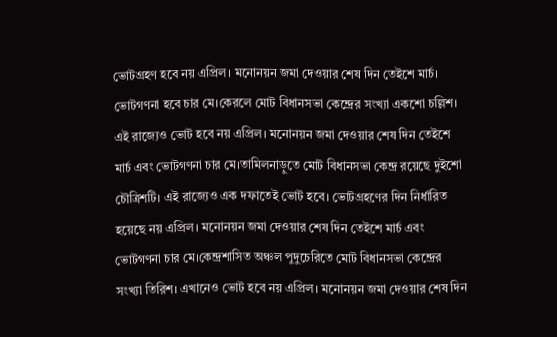ভোটগ্রহণ হবে নয় এপ্রিল। মনোনয়ন জমা দেওয়ার শেষ দিন তেইশে মার্চ। ভোটগণনা হবে চার মে।কেরলে মোট বিধানসভা কেন্দ্রের সংখ্যা একশো চল্লিশ। এই রাজ্যেও ভোট হবে নয় এপ্রিল। মনোনয়ন জমা দেওয়ার শেষ দিন তেইশে মার্চ এবং ভোটগণনা চার মে।তামিলনাড়ুতে মোট বিধানসভা কেন্দ্র রয়েছে দুইশো চৌত্রিশটি। এই রাজ্যেও এক দফাতেই ভোট হবে। ভোটগ্রহণের দিন নির্ধারিত হয়েছে নয় এপ্রিল। মনোনয়ন জমা দেওয়ার শেষ দিন তেইশে মার্চ এবং ভোটগণনা চার মে।কেন্দ্রশাসিত অঞ্চল পুদুচেরিতে মোট বিধানসভা কেন্দ্রের সংখ্যা তিরিশ। এখানেও ভোট হবে নয় এপ্রিল। মনোনয়ন জমা দেওয়ার শেষ দিন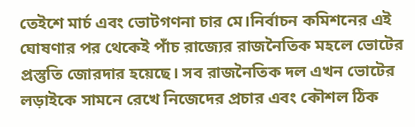তেইশে মার্চ এবং ভোটগণনা চার মে।নির্বাচন কমিশনের এই ঘোষণার পর থেকেই পাঁচ রাজ্যের রাজনৈতিক মহলে ভোটের প্রস্তুতি জোরদার হয়েছে। সব রাজনৈতিক দল এখন ভোটের লড়াইকে সামনে রেখে নিজেদের প্রচার এবং কৌশল ঠিক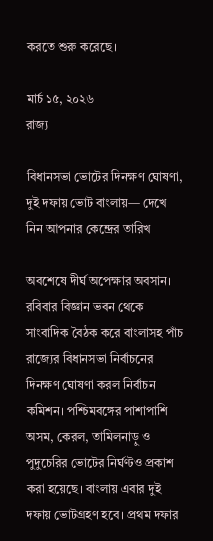করতে শুরু করেছে।

মার্চ ১৫, ২০২৬
রাজ্য

বিধানসভা ভোটের দিনক্ষণ ঘোষণা, দুই দফায় ভোট বাংলায়— দেখে নিন আপনার কেন্দ্রের তারিখ

অবশেষে দীর্ঘ অপেক্ষার অবসান। রবিবার বিজ্ঞান ভবন থেকে সাংবাদিক বৈঠক করে বাংলাসহ পাঁচ রাজ্যের বিধানসভা নির্বাচনের দিনক্ষণ ঘোষণা করল নির্বাচন কমিশন। পশ্চিমবঙ্গের পাশাপাশি অসম, কেরল, তামিলনাড়ু ও পুদুচেরির ভোটের নির্ঘণ্টও প্রকাশ করা হয়েছে। বাংলায় এবার দুই দফায় ভোটগ্রহণ হবে। প্রথম দফার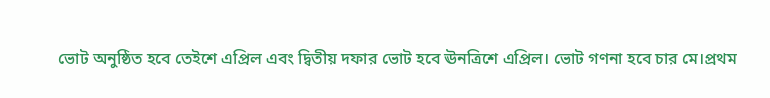ভোট অনুষ্ঠিত হবে তেইশে এপ্রিল এবং দ্বিতীয় দফার ভোট হবে ঊনত্রিশে এপ্রিল। ভোট গণনা হবে চার মে।প্রথম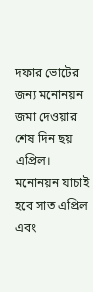দফার ভোটের জন্য মনোনয়ন জমা দেওয়ার শেষ দিন ছয় এপ্রিল। মনোনয়ন যাচাই হবে সাত এপ্রিল এবং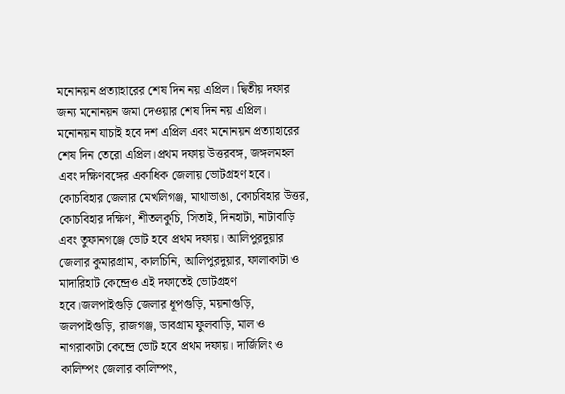মনোনয়ন প্রত্যাহারের শেষ দিন নয় এপ্রিল। দ্বিতীয় দফার জন্য মনোনয়ন জমা দেওয়ার শেষ দিন নয় এপ্রিল। মনোনয়ন যাচাই হবে দশ এপ্রিল এবং মনোনয়ন প্রত্যাহারের শেষ দিন তেরো এপ্রিল।প্রথম দফায় উত্তরবঙ্গ, জঙ্গলমহল এবং দক্ষিণবঙ্গের একাধিক জেলায় ভোটগ্রহণ হবে। কোচবিহার জেলার মেখলিগঞ্জ, মাথাভাঙা, কোচবিহার উত্তর, কোচবিহার দক্ষিণ, শীতলকুচি, সিতাই, দিনহাটা, নাটাবাড়ি এবং তুফানগঞ্জে ভোট হবে প্রথম দফায়। আলিপুরদুয়ার জেলার কুমারগ্রাম, কালচিনি, আলিপুরদুয়ার, ফালাকাটা ও মাদারিহাট কেন্দ্রেও এই দফাতেই ভোটগ্রহণ হবে।জলপাইগুড়ি জেলার ধূপগুড়ি, ময়নাগুড়ি, জলপাইগুড়ি, রাজগঞ্জ, ডাবগ্রাম ফুলবাড়ি, মাল ও নাগরাকাটা কেন্দ্রে ভোট হবে প্রথম দফায়। দার্জিলিং ও কালিম্পং জেলার কালিম্পং,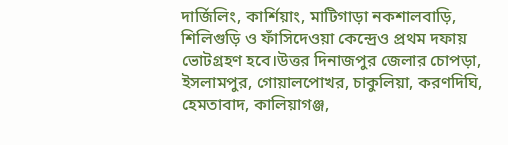দার্জিলিং, কার্শিয়াং, মাটিগাড়া নকশালবাড়ি, শিলিগুড়ি ও ফাঁসিদেওয়া কেন্দ্রেও প্রথম দফায় ভোটগ্রহণ হবে।উত্তর দিনাজপুর জেলার চোপড়া, ইসলামপুর, গোয়ালপোখর, চাকুলিয়া, করণদিঘি, হেমতাবাদ, কালিয়াগঞ্জ,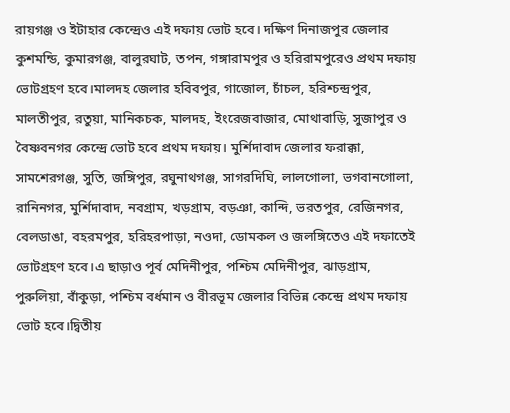রায়গঞ্জ ও ইটাহার কেন্দ্রেও এই দফায় ভোট হবে। দক্ষিণ দিনাজপুর জেলার কুশমন্ডি, কুমারগঞ্জ, বালুরঘাট, তপন, গঙ্গারামপুর ও হরিরামপুরেও প্রথম দফায় ভোটগ্রহণ হবে।মালদহ জেলার হবিবপুর, গাজোল, চাঁচল, হরিশ্চন্দ্রপুর, মালতীপুর, রতুয়া, মানিকচক, মালদহ, ইংরেজবাজার, মোথাবাড়ি, সুজাপুর ও বৈষ্ণবনগর কেন্দ্রে ভোট হবে প্রথম দফায়। মুর্শিদাবাদ জেলার ফরাক্কা, সামশেরগঞ্জ, সুতি, জঙ্গিপুর, রঘুনাথগঞ্জ, সাগরদিঘি, লালগোলা, ভগবানগোলা, রানিনগর, মুর্শিদাবাদ, নবগ্রাম, খড়গ্রাম, বড়ঞা, কান্দি, ভরতপুর, রেজিনগর, বেলডাঙা, বহরমপুর, হরিহরপাড়া, নওদা, ডোমকল ও জলঙ্গিতেও এই দফাতেই ভোটগ্রহণ হবে।এ ছাড়াও পূর্ব মেদিনীপুর, পশ্চিম মেদিনীপুর, ঝাড়গ্রাম, পুরুলিয়া, বাঁকুড়া, পশ্চিম বর্ধমান ও বীরভূম জেলার বিভিন্ন কেন্দ্রে প্রথম দফায় ভোট হবে।দ্বিতীয়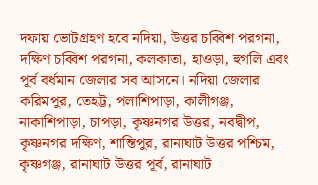দফায় ভোটগ্রহণ হবে নদিয়া, উত্তর চব্বিশ পরগনা, দক্ষিণ চব্বিশ পরগনা, কলকাতা, হাওড়া, হুগলি এবং পূর্ব বর্ধমান জেলার সব আসনে। নদিয়া জেলার করিমপুর, তেহট্ট, পলাশিপাড়া, কালীগঞ্জ, নাকাশিপাড়া, চাপড়া, কৃষ্ণনগর উত্তর, নবদ্বীপ, কৃষ্ণনগর দক্ষিণ, শান্তিপুর, রানাঘাট উত্তর পশ্চিম, কৃষ্ণগঞ্জ, রানাঘাট উত্তর পূর্ব, রানাঘাট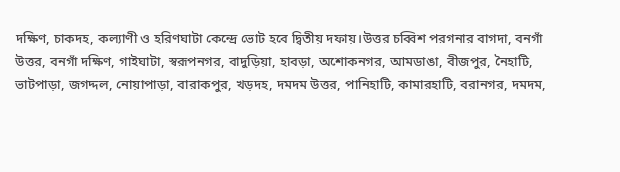দক্ষিণ, চাকদহ, কল্যাণী ও হরিণঘাটা কেন্দ্রে ভোট হবে দ্বিতীয় দফায়।উত্তর চব্বিশ পরগনার বাগদা, বনগাঁ উত্তর, বনগাঁ দক্ষিণ, গাইঘাটা, স্বরূপনগর, বাদুড়িয়া, হাবড়া, অশোকনগর, আমডাঙা, বীজপুর, নৈহাটি, ভাটপাড়া, জগদ্দল, নোয়াপাড়া, বারাকপুর, খড়দহ, দমদম উত্তর, পানিহাটি, কামারহাটি, বরানগর, দমদম,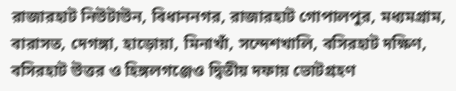রাজারহাট নিউটাউন, বিধাননগর, রাজারহাট গোপালপুর, মধ্যমগ্রাম, বারাসত, দেগঙ্গা, হাড়োয়া, মিনাখাঁ, সন্দেশখালি, বসিরহাট দক্ষিণ, বসিরহাট উত্তর ও হিঙ্গলগঞ্জেও দ্বিতীয় দফায় ভোটগ্রহণ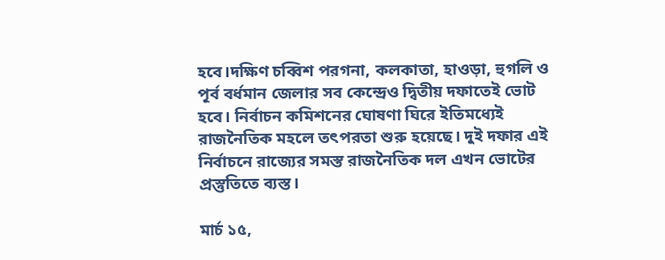হবে।দক্ষিণ চব্বিশ পরগনা, কলকাতা, হাওড়া, হুগলি ও পূর্ব বর্ধমান জেলার সব কেন্দ্রেও দ্বিতীয় দফাতেই ভোট হবে। নির্বাচন কমিশনের ঘোষণা ঘিরে ইতিমধ্যেই রাজনৈতিক মহলে তৎপরতা শুরু হয়েছে। দুই দফার এই নির্বাচনে রাজ্যের সমস্ত রাজনৈতিক দল এখন ভোটের প্রস্তুতিতে ব্যস্ত।

মার্চ ১৫,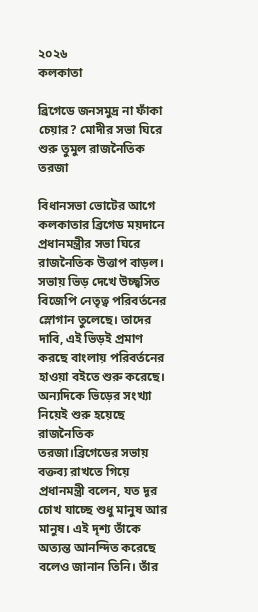২০২৬
কলকাতা

ব্রিগেডে জনসমুদ্র না ফাঁকা চেয়ার? মোদীর সভা ঘিরে শুরু তুমুল রাজনৈতিক তরজা

বিধানসভা ভোটের আগে কলকাতার ব্রিগেড ময়দানে প্রধানমন্ত্রীর সভা ঘিরে রাজনৈতিক উত্তাপ বাড়ল। সভায় ভিড় দেখে উচ্ছ্বসিত বিজেপি নেতৃত্ব পরিবর্তনের স্লোগান তুলেছে। তাদের দাবি, এই ভিড়ই প্রমাণ করছে বাংলায় পরিবর্তনের হাওয়া বইতে শুরু করেছে। অন্যদিকে ভিড়ের সংখ্যা নিয়েই শুরু হয়েছে রাজনৈতিক তরজা।ব্রিগেডের সভায় বক্তব্য রাখতে গিয়ে প্রধানমন্ত্রী বলেন, যত দূর চোখ যাচ্ছে শুধু মানুষ আর মানুষ। এই দৃশ্য তাঁকে অত্যন্ত আনন্দিত করেছে বলেও জানান তিনি। তাঁর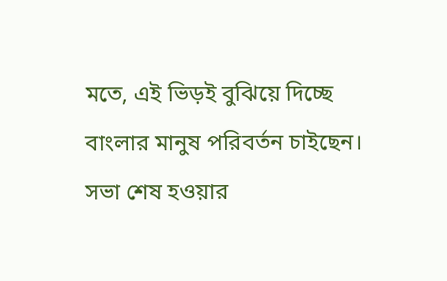মতে, এই ভিড়ই বুঝিয়ে দিচ্ছে বাংলার মানুষ পরিবর্তন চাইছেন। সভা শেষ হওয়ার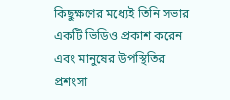কিছুক্ষণের মধ্যেই তিনি সভার একটি ভিডিও প্রকাশ করেন এবং মানুষের উপস্থিতির প্রশংসা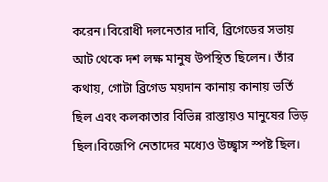করেন।বিরোধী দলনেতার দাবি, ব্রিগেডের সভায় আট থেকে দশ লক্ষ মানুষ উপস্থিত ছিলেন। তাঁর কথায়, গোটা ব্রিগেড ময়দান কানায় কানায় ভর্তি ছিল এবং কলকাতার বিভিন্ন রাস্তায়ও মানুষের ভিড় ছিল।বিজেপি নেতাদের মধ্যেও উচ্ছ্বাস স্পষ্ট ছিল।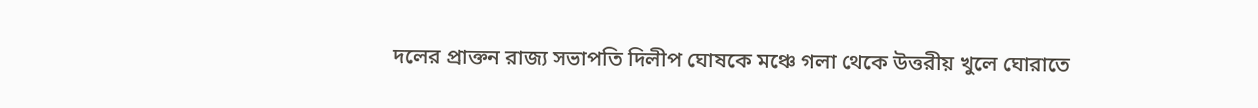দলের প্রাক্তন রাজ্য সভাপতি দিলীপ ঘোষকে মঞ্চে গলা থেকে উত্তরীয় খুলে ঘোরাতে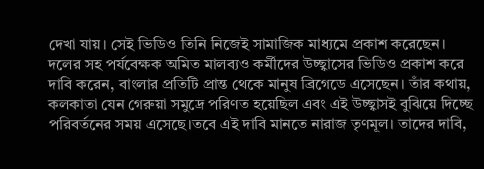দেখা যায়। সেই ভিডিও তিনি নিজেই সামাজিক মাধ্যমে প্রকাশ করেছেন। দলের সহ পর্যবেক্ষক অমিত মালব্যও কর্মীদের উচ্ছ্বাসের ভিডিও প্রকাশ করে দাবি করেন, বাংলার প্রতিটি প্রান্ত থেকে মানুষ ব্রিগেডে এসেছেন। তাঁর কথায়, কলকাতা যেন গেরুয়া সমুদ্রে পরিণত হয়েছিল এবং এই উচ্ছ্বাসই বুঝিয়ে দিচ্ছে পরিবর্তনের সময় এসেছে।তবে এই দাবি মানতে নারাজ তৃণমূল। তাদের দাবি,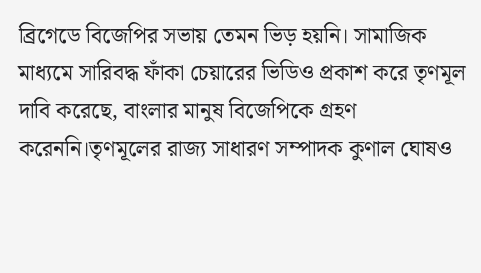ব্রিগেডে বিজেপির সভায় তেমন ভিড় হয়নি। সামাজিক মাধ্যমে সারিবদ্ধ ফাঁকা চেয়ারের ভিডিও প্রকাশ করে তৃণমূল দাবি করেছে, বাংলার মানুষ বিজেপিকে গ্রহণ করেননি।তৃণমূলের রাজ্য সাধারণ সম্পাদক কুণাল ঘোষও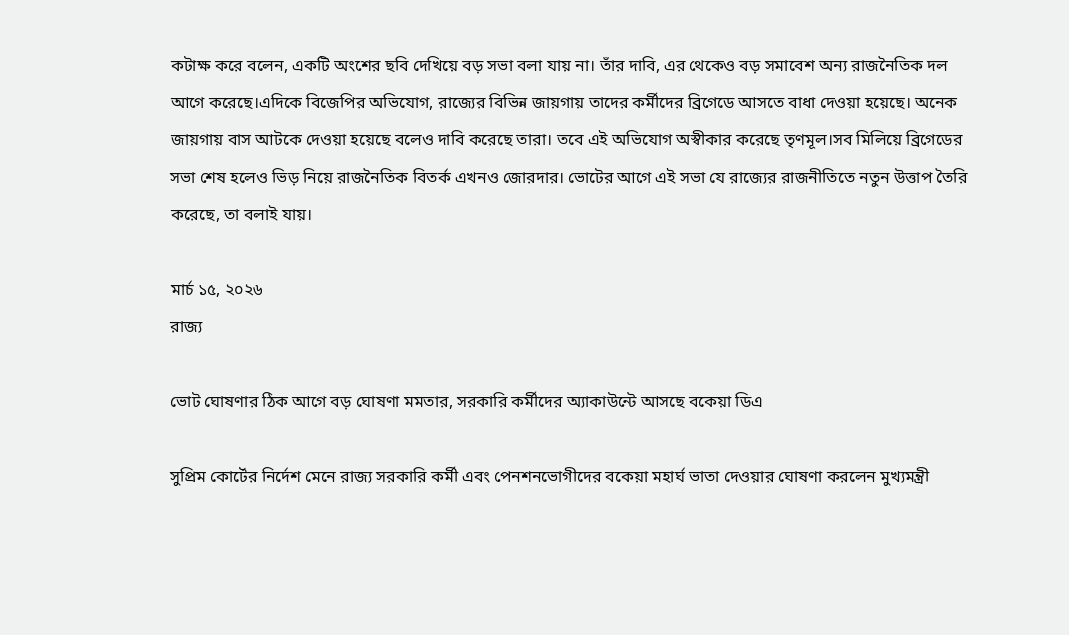কটাক্ষ করে বলেন, একটি অংশের ছবি দেখিয়ে বড় সভা বলা যায় না। তাঁর দাবি, এর থেকেও বড় সমাবেশ অন্য রাজনৈতিক দল আগে করেছে।এদিকে বিজেপির অভিযোগ, রাজ্যের বিভিন্ন জায়গায় তাদের কর্মীদের ব্রিগেডে আসতে বাধা দেওয়া হয়েছে। অনেক জায়গায় বাস আটকে দেওয়া হয়েছে বলেও দাবি করেছে তারা। তবে এই অভিযোগ অস্বীকার করেছে তৃণমূল।সব মিলিয়ে ব্রিগেডের সভা শেষ হলেও ভিড় নিয়ে রাজনৈতিক বিতর্ক এখনও জোরদার। ভোটের আগে এই সভা যে রাজ্যের রাজনীতিতে নতুন উত্তাপ তৈরি করেছে, তা বলাই যায়।

মার্চ ১৫, ২০২৬
রাজ্য

ভোট ঘোষণার ঠিক আগে বড় ঘোষণা মমতার, সরকারি কর্মীদের অ্যাকাউন্টে আসছে বকেয়া ডিএ

সুপ্রিম কোর্টের নির্দেশ মেনে রাজ্য সরকারি কর্মী এবং পেনশনভোগীদের বকেয়া মহার্ঘ ভাতা দেওয়ার ঘোষণা করলেন মুখ্যমন্ত্রী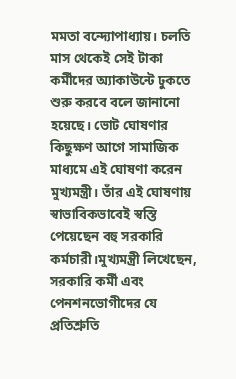মমতা বন্দ্যোপাধ্যায়। চলতি মাস থেকেই সেই টাকা কর্মীদের অ্যাকাউন্টে ঢুকতে শুরু করবে বলে জানানো হয়েছে। ভোট ঘোষণার কিছুক্ষণ আগে সামাজিক মাধ্যমে এই ঘোষণা করেন মুখ্যমন্ত্রী। তাঁর এই ঘোষণায় স্বাভাবিকভাবেই স্বস্তি পেয়েছেন বহু সরকারি কর্মচারী।মুখ্যমন্ত্রী লিখেছেন, সরকারি কর্মী এবং পেনশনভোগীদের যে প্রতিশ্রুতি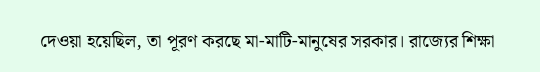দেওয়া হয়েছিল, তা পূরণ করছে মা-মাটি-মানুষের সরকার। রাজ্যের শিক্ষা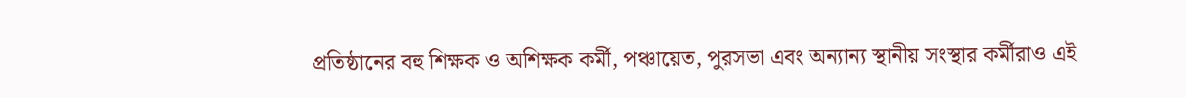প্রতিষ্ঠানের বহু শিক্ষক ও অশিক্ষক কর্মী, পঞ্চায়েত, পুরসভা এবং অন্যান্য স্থানীয় সংস্থার কর্মীরাও এই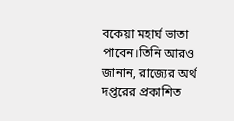বকেয়া মহার্ঘ ভাতা পাবেন।তিনি আরও জানান, রাজ্যের অর্থ দপ্তরের প্রকাশিত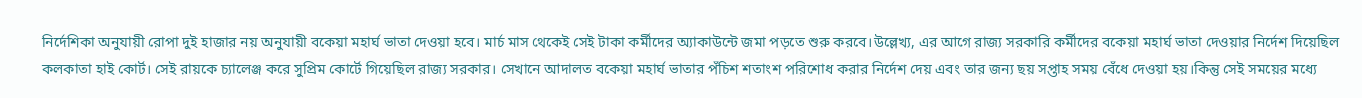নির্দেশিকা অনুযায়ী রোপা দুই হাজার নয় অনুযায়ী বকেয়া মহার্ঘ ভাতা দেওয়া হবে। মার্চ মাস থেকেই সেই টাকা কর্মীদের অ্যাকাউন্টে জমা পড়তে শুরু করবে।উল্লেখ্য, এর আগে রাজ্য সরকারি কর্মীদের বকেয়া মহার্ঘ ভাতা দেওয়ার নির্দেশ দিয়েছিল কলকাতা হাই কোর্ট। সেই রায়কে চ্যালেঞ্জ করে সুপ্রিম কোর্টে গিয়েছিল রাজ্য সরকার। সেখানে আদালত বকেয়া মহার্ঘ ভাতার পঁচিশ শতাংশ পরিশোধ করার নির্দেশ দেয় এবং তার জন্য ছয় সপ্তাহ সময় বেঁধে দেওয়া হয়।কিন্তু সেই সময়ের মধ্যে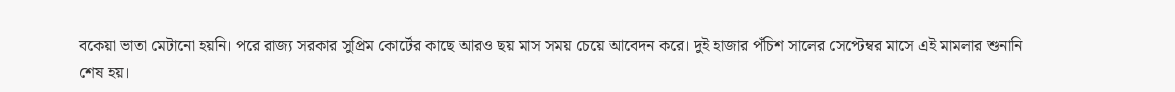বকেয়া ভাতা মেটানো হয়নি। পরে রাজ্য সরকার সুপ্রিম কোর্টের কাছে আরও ছয় মাস সময় চেয়ে আবেদন করে। দুই হাজার পঁচিশ সালের সেপ্টেম্বর মাসে এই মামলার শুনানি শেষ হয়।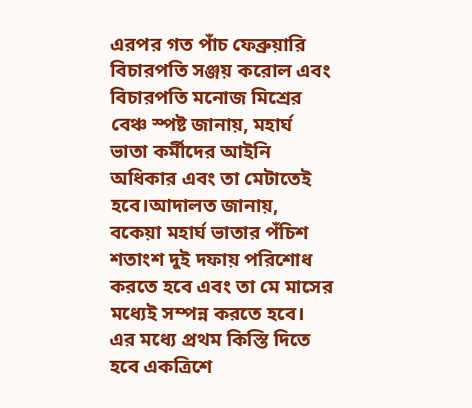এরপর গত পাঁচ ফেব্রুয়ারি বিচারপতি সঞ্জয় করোল এবং বিচারপতি মনোজ মিশ্রের বেঞ্চ স্পষ্ট জানায়, মহার্ঘ ভাতা কর্মীদের আইনি অধিকার এবং তা মেটাতেই হবে।আদালত জানায়, বকেয়া মহার্ঘ ভাতার পঁচিশ শতাংশ দুই দফায় পরিশোধ করতে হবে এবং তা মে মাসের মধ্যেই সম্পন্ন করতে হবে। এর মধ্যে প্রথম কিস্তি দিতে হবে একত্রিশে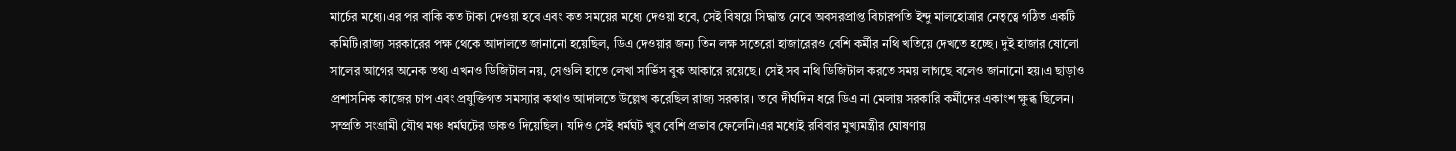মার্চের মধ্যে।এর পর বাকি কত টাকা দেওয়া হবে এবং কত সময়ের মধ্যে দেওয়া হবে, সেই বিষয়ে সিদ্ধান্ত নেবে অবসরপ্রাপ্ত বিচারপতি ইন্দু মালহোত্রার নেতৃত্বে গঠিত একটি কমিটি।রাজ্য সরকারের পক্ষ থেকে আদালতে জানানো হয়েছিল, ডিএ দেওয়ার জন্য তিন লক্ষ সতেরো হাজারেরও বেশি কর্মীর নথি খতিয়ে দেখতে হচ্ছে। দুই হাজার ষোলো সালের আগের অনেক তথ্য এখনও ডিজিটাল নয়, সেগুলি হাতে লেখা সার্ভিস বুক আকারে রয়েছে। সেই সব নথি ডিজিটাল করতে সময় লাগছে বলেও জানানো হয়।এ ছাড়াও প্রশাসনিক কাজের চাপ এবং প্রযুক্তিগত সমস্যার কথাও আদালতে উল্লেখ করেছিল রাজ্য সরকার। তবে দীর্ঘদিন ধরে ডিএ না মেলায় সরকারি কর্মীদের একাংশ ক্ষুব্ধ ছিলেন। সম্প্রতি সংগ্রামী যৌথ মঞ্চ ধর্মঘটের ডাকও দিয়েছিল। যদিও সেই ধর্মঘট খুব বেশি প্রভাব ফেলেনি।এর মধ্যেই রবিবার মুখ্যমন্ত্রীর ঘোষণায়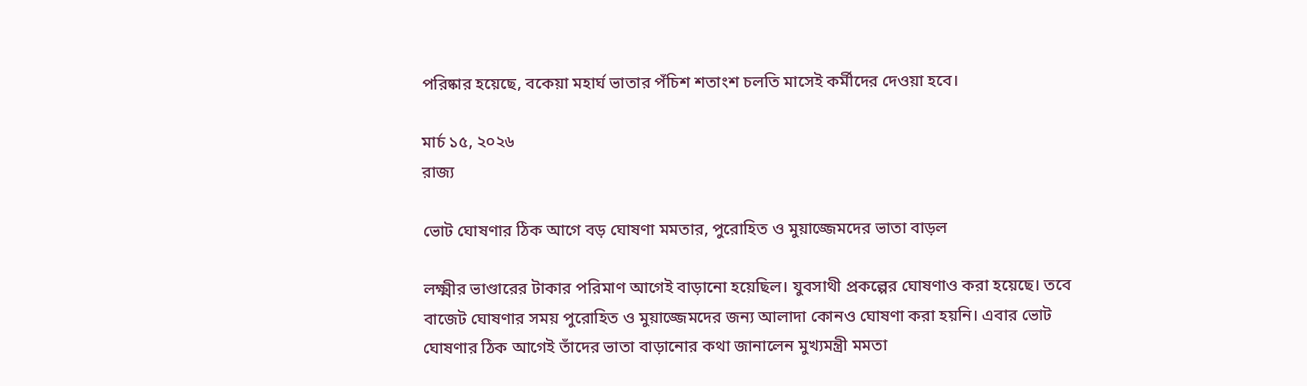পরিষ্কার হয়েছে, বকেয়া মহার্ঘ ভাতার পঁচিশ শতাংশ চলতি মাসেই কর্মীদের দেওয়া হবে।

মার্চ ১৫, ২০২৬
রাজ্য

ভোট ঘোষণার ঠিক আগে বড় ঘোষণা মমতার, পুরোহিত ও মুয়াজ্জেমদের ভাতা বাড়ল

লক্ষ্মীর ভাণ্ডারের টাকার পরিমাণ আগেই বাড়ানো হয়েছিল। যুবসাথী প্রকল্পের ঘোষণাও করা হয়েছে। তবে বাজেট ঘোষণার সময় পুরোহিত ও মুয়াজ্জেমদের জন্য আলাদা কোনও ঘোষণা করা হয়নি। এবার ভোট ঘোষণার ঠিক আগেই তাঁদের ভাতা বাড়ানোর কথা জানালেন মুখ্যমন্ত্রী মমতা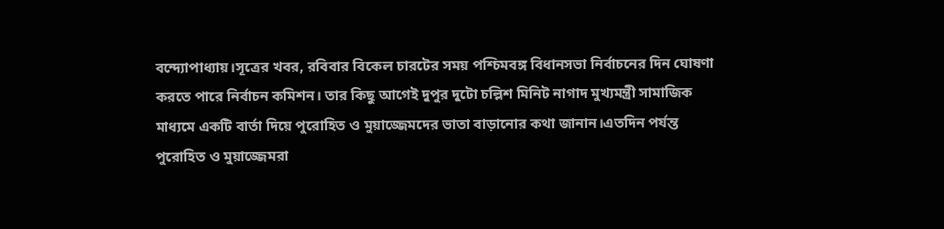বন্দ্যোপাধ্যায়।সূত্রের খবর, রবিবার বিকেল চারটের সময় পশ্চিমবঙ্গ বিধানসভা নির্বাচনের দিন ঘোষণা করতে পারে নির্বাচন কমিশন। তার কিছু আগেই দুপুর দুটো চল্লিশ মিনিট নাগাদ মুখ্যমন্ত্রী সামাজিক মাধ্যমে একটি বার্তা দিয়ে পুরোহিত ও মুয়াজ্জেমদের ভাতা বাড়ানোর কথা জানান।এতদিন পর্যন্ত পুরোহিত ও মুয়াজ্জেমরা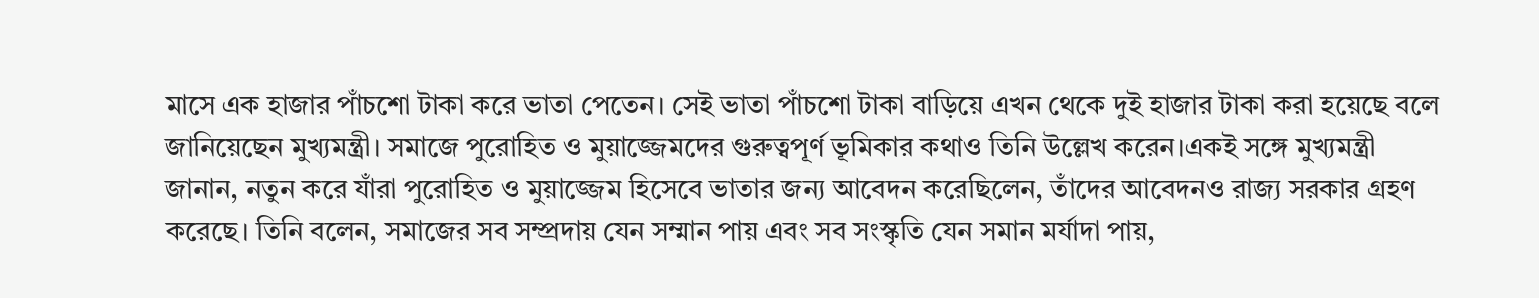মাসে এক হাজার পাঁচশো টাকা করে ভাতা পেতেন। সেই ভাতা পাঁচশো টাকা বাড়িয়ে এখন থেকে দুই হাজার টাকা করা হয়েছে বলে জানিয়েছেন মুখ্যমন্ত্রী। সমাজে পুরোহিত ও মুয়াজ্জেমদের গুরুত্বপূর্ণ ভূমিকার কথাও তিনি উল্লেখ করেন।একই সঙ্গে মুখ্যমন্ত্রী জানান, নতুন করে যাঁরা পুরোহিত ও মুয়াজ্জেম হিসেবে ভাতার জন্য আবেদন করেছিলেন, তাঁদের আবেদনও রাজ্য সরকার গ্রহণ করেছে। তিনি বলেন, সমাজের সব সম্প্রদায় যেন সম্মান পায় এবং সব সংস্কৃতি যেন সমান মর্যাদা পায়,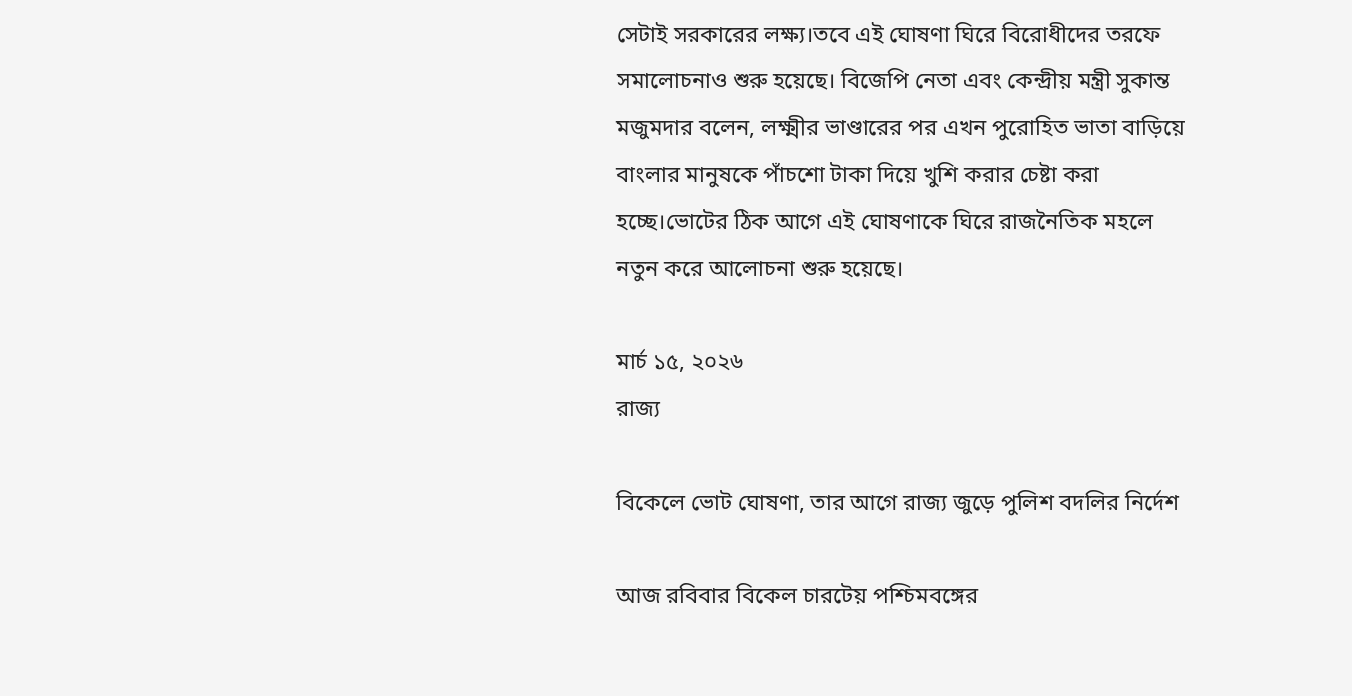সেটাই সরকারের লক্ষ্য।তবে এই ঘোষণা ঘিরে বিরোধীদের তরফে সমালোচনাও শুরু হয়েছে। বিজেপি নেতা এবং কেন্দ্রীয় মন্ত্রী সুকান্ত মজুমদার বলেন, লক্ষ্মীর ভাণ্ডারের পর এখন পুরোহিত ভাতা বাড়িয়ে বাংলার মানুষকে পাঁচশো টাকা দিয়ে খুশি করার চেষ্টা করা হচ্ছে।ভোটের ঠিক আগে এই ঘোষণাকে ঘিরে রাজনৈতিক মহলে নতুন করে আলোচনা শুরু হয়েছে।

মার্চ ১৫, ২০২৬
রাজ্য

বিকেলে ভোট ঘোষণা, তার আগে রাজ্য জুড়ে পুলিশ বদলির নির্দেশ

আজ রবিবার বিকেল চারটেয় পশ্চিমবঙ্গের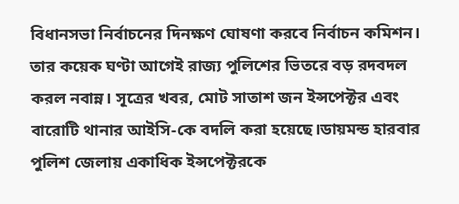বিধানসভা নির্বাচনের দিনক্ষণ ঘোষণা করবে নির্বাচন কমিশন। তার কয়েক ঘণ্টা আগেই রাজ্য পুলিশের ভিতরে বড় রদবদল করল নবান্ন। সূত্রের খবর, মোট সাতাশ জন ইন্সপেক্টর এবং বারোটি থানার আইসি-কে বদলি করা হয়েছে।ডায়মন্ড হারবার পুলিশ জেলায় একাধিক ইন্সপেক্টরকে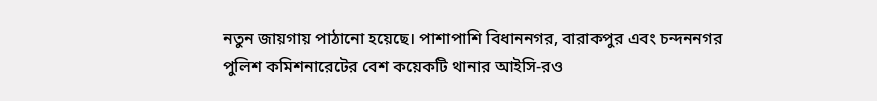নতুন জায়গায় পাঠানো হয়েছে। পাশাপাশি বিধাননগর, বারাকপুর এবং চন্দননগর পুলিশ কমিশনারেটের বেশ কয়েকটি থানার আইসি-রও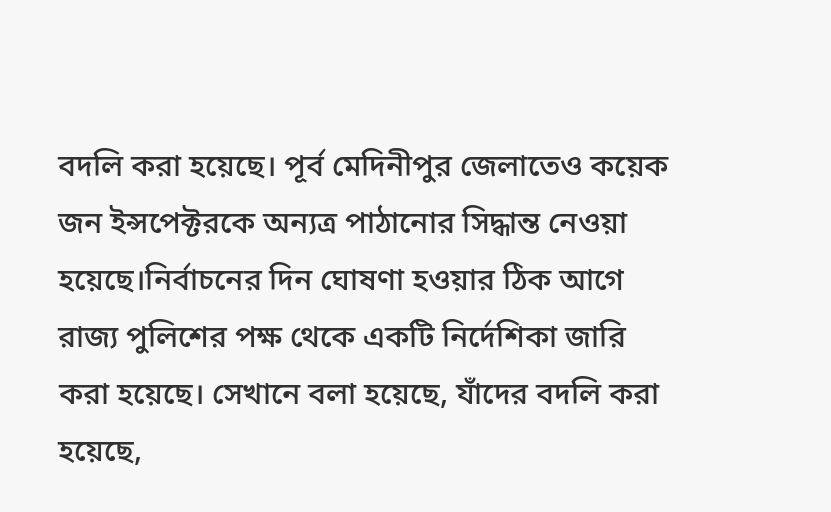বদলি করা হয়েছে। পূর্ব মেদিনীপুর জেলাতেও কয়েক জন ইন্সপেক্টরকে অন্যত্র পাঠানোর সিদ্ধান্ত নেওয়া হয়েছে।নির্বাচনের দিন ঘোষণা হওয়ার ঠিক আগে রাজ্য পুলিশের পক্ষ থেকে একটি নির্দেশিকা জারি করা হয়েছে। সেখানে বলা হয়েছে, যাঁদের বদলি করা হয়েছে,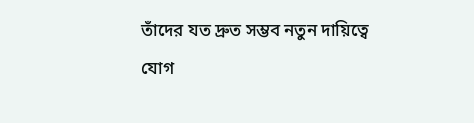তাঁদের যত দ্রুত সম্ভব নতুন দায়িত্বে যোগ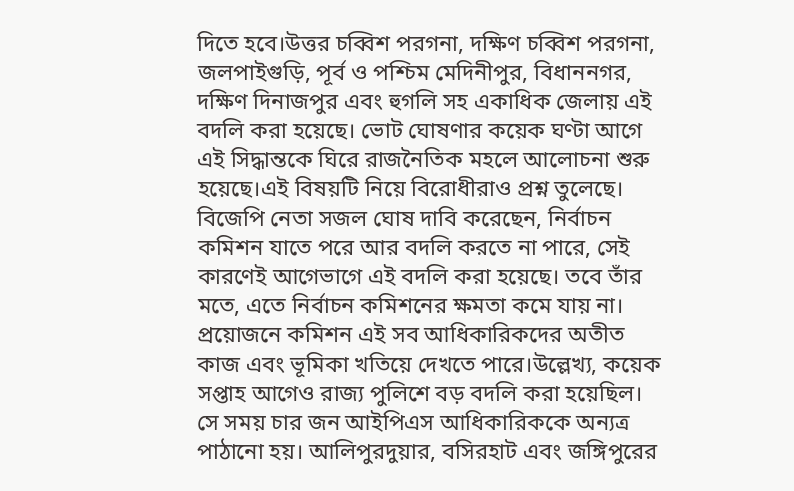দিতে হবে।উত্তর চব্বিশ পরগনা, দক্ষিণ চব্বিশ পরগনা, জলপাইগুড়ি, পূর্ব ও পশ্চিম মেদিনীপুর, বিধাননগর, দক্ষিণ দিনাজপুর এবং হুগলি সহ একাধিক জেলায় এই বদলি করা হয়েছে। ভোট ঘোষণার কয়েক ঘণ্টা আগে এই সিদ্ধান্তকে ঘিরে রাজনৈতিক মহলে আলোচনা শুরু হয়েছে।এই বিষয়টি নিয়ে বিরোধীরাও প্রশ্ন তুলেছে। বিজেপি নেতা সজল ঘোষ দাবি করেছেন, নির্বাচন কমিশন যাতে পরে আর বদলি করতে না পারে, সেই কারণেই আগেভাগে এই বদলি করা হয়েছে। তবে তাঁর মতে, এতে নির্বাচন কমিশনের ক্ষমতা কমে যায় না। প্রয়োজনে কমিশন এই সব আধিকারিকদের অতীত কাজ এবং ভূমিকা খতিয়ে দেখতে পারে।উল্লেখ্য, কয়েক সপ্তাহ আগেও রাজ্য পুলিশে বড় বদলি করা হয়েছিল। সে সময় চার জন আইপিএস আধিকারিককে অন্যত্র পাঠানো হয়। আলিপুরদুয়ার, বসিরহাট এবং জঙ্গিপুরের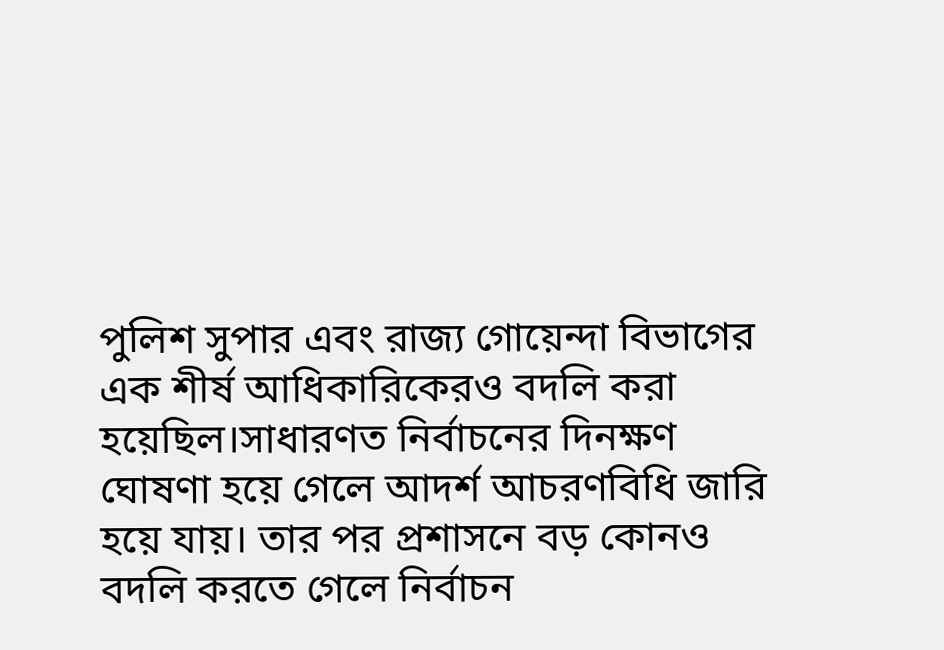পুলিশ সুপার এবং রাজ্য গোয়েন্দা বিভাগের এক শীর্ষ আধিকারিকেরও বদলি করা হয়েছিল।সাধারণত নির্বাচনের দিনক্ষণ ঘোষণা হয়ে গেলে আদর্শ আচরণবিধি জারি হয়ে যায়। তার পর প্রশাসনে বড় কোনও বদলি করতে গেলে নির্বাচন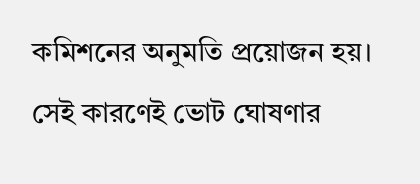কমিশনের অনুমতি প্রয়োজন হয়। সেই কারণেই ভোট ঘোষণার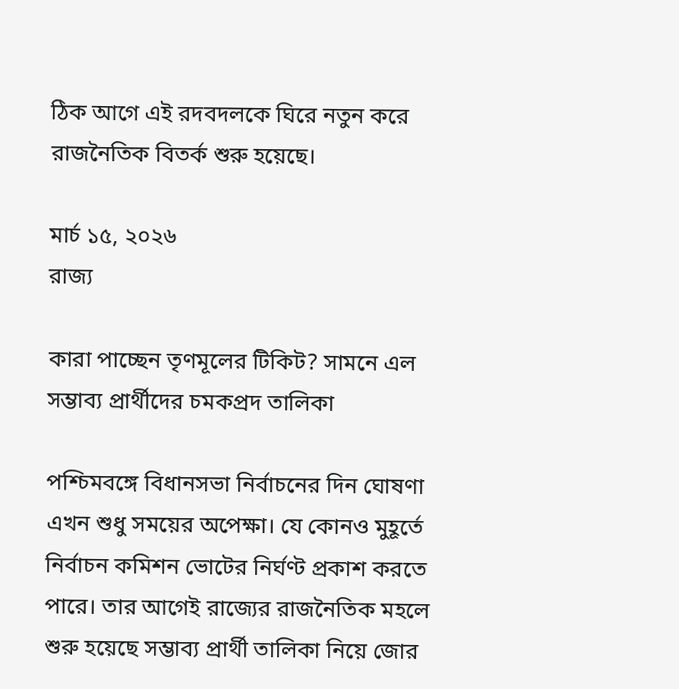ঠিক আগে এই রদবদলকে ঘিরে নতুন করে রাজনৈতিক বিতর্ক শুরু হয়েছে।

মার্চ ১৫, ২০২৬
রাজ্য

কারা পাচ্ছেন তৃণমূলের টিকিট? সামনে এল সম্ভাব্য প্রার্থীদের চমকপ্রদ তালিকা

পশ্চিমবঙ্গে বিধানসভা নির্বাচনের দিন ঘোষণা এখন শুধু সময়ের অপেক্ষা। যে কোনও মুহূর্তে নির্বাচন কমিশন ভোটের নির্ঘণ্ট প্রকাশ করতে পারে। তার আগেই রাজ্যের রাজনৈতিক মহলে শুরু হয়েছে সম্ভাব্য প্রার্থী তালিকা নিয়ে জোর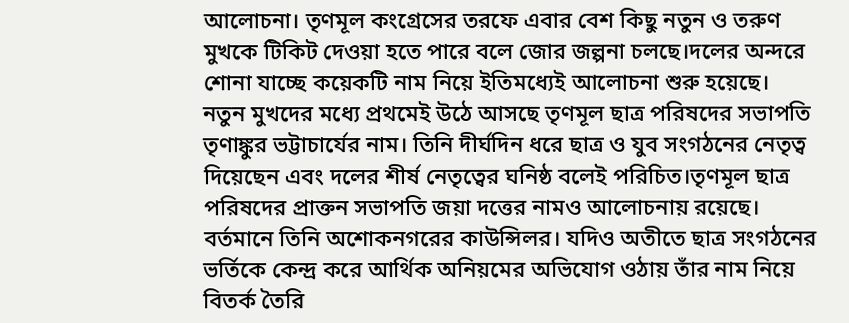আলোচনা। তৃণমূল কংগ্রেসের তরফে এবার বেশ কিছু নতুন ও তরুণ মুখকে টিকিট দেওয়া হতে পারে বলে জোর জল্পনা চলছে।দলের অন্দরে শোনা যাচ্ছে কয়েকটি নাম নিয়ে ইতিমধ্যেই আলোচনা শুরু হয়েছে। নতুন মুখদের মধ্যে প্রথমেই উঠে আসছে তৃণমূল ছাত্র পরিষদের সভাপতি তৃণাঙ্কুর ভট্টাচার্যের নাম। তিনি দীর্ঘদিন ধরে ছাত্র ও যুব সংগঠনের নেতৃত্ব দিয়েছেন এবং দলের শীর্ষ নেতৃত্বের ঘনিষ্ঠ বলেই পরিচিত।তৃণমূল ছাত্র পরিষদের প্রাক্তন সভাপতি জয়া দত্তের নামও আলোচনায় রয়েছে। বর্তমানে তিনি অশোকনগরের কাউন্সিলর। যদিও অতীতে ছাত্র সংগঠনের ভর্তিকে কেন্দ্র করে আর্থিক অনিয়মের অভিযোগ ওঠায় তাঁর নাম নিয়ে বিতর্ক তৈরি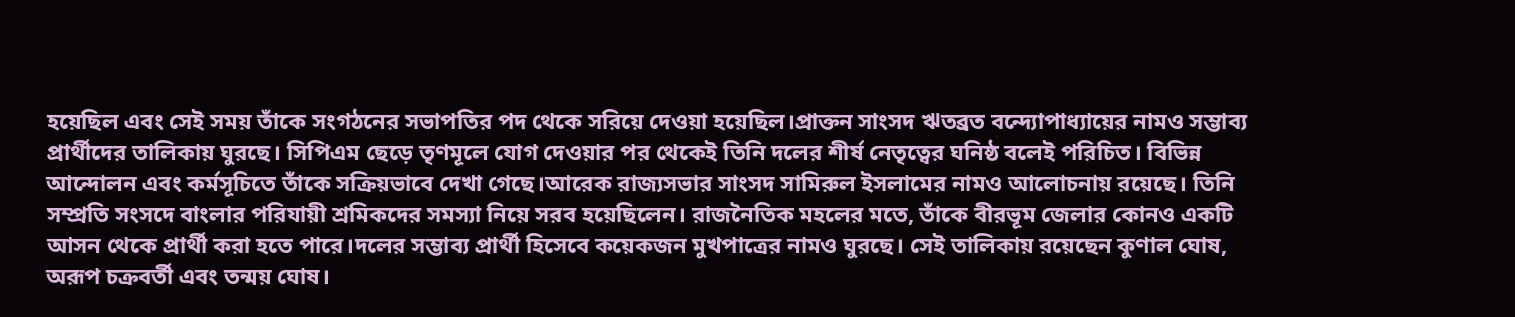হয়েছিল এবং সেই সময় তাঁকে সংগঠনের সভাপতির পদ থেকে সরিয়ে দেওয়া হয়েছিল।প্রাক্তন সাংসদ ঋতব্রত বন্দ্যোপাধ্যায়ের নামও সম্ভাব্য প্রার্থীদের তালিকায় ঘুরছে। সিপিএম ছেড়ে তৃণমূলে যোগ দেওয়ার পর থেকেই তিনি দলের শীর্ষ নেতৃত্বের ঘনিষ্ঠ বলেই পরিচিত। বিভিন্ন আন্দোলন এবং কর্মসূচিতে তাঁকে সক্রিয়ভাবে দেখা গেছে।আরেক রাজ্যসভার সাংসদ সামিরুল ইসলামের নামও আলোচনায় রয়েছে। তিনি সম্প্রতি সংসদে বাংলার পরিযায়ী শ্রমিকদের সমস্যা নিয়ে সরব হয়েছিলেন। রাজনৈতিক মহলের মতে, তাঁকে বীরভূম জেলার কোনও একটি আসন থেকে প্রার্থী করা হতে পারে।দলের সম্ভাব্য প্রার্থী হিসেবে কয়েকজন মুখপাত্রের নামও ঘুরছে। সেই তালিকায় রয়েছেন কুণাল ঘোষ, অরূপ চক্রবর্তী এবং তন্ময় ঘোষ।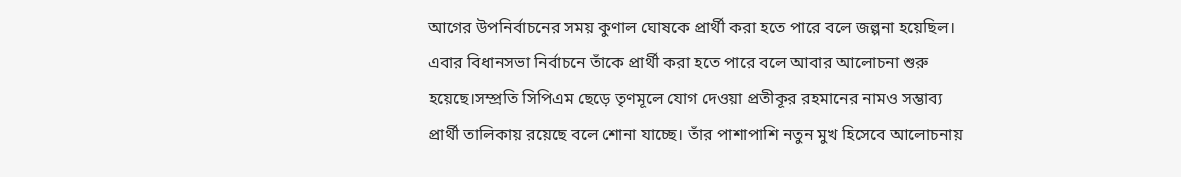আগের উপনির্বাচনের সময় কুণাল ঘোষকে প্রার্থী করা হতে পারে বলে জল্পনা হয়েছিল। এবার বিধানসভা নির্বাচনে তাঁকে প্রার্থী করা হতে পারে বলে আবার আলোচনা শুরু হয়েছে।সম্প্রতি সিপিএম ছেড়ে তৃণমূলে যোগ দেওয়া প্রতীকূর রহমানের নামও সম্ভাব্য প্রার্থী তালিকায় রয়েছে বলে শোনা যাচ্ছে। তাঁর পাশাপাশি নতুন মুখ হিসেবে আলোচনায়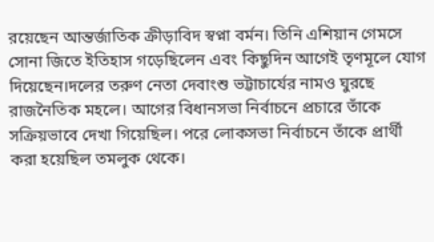রয়েছেন আন্তর্জাতিক ক্রীড়াবিদ স্বপ্না বর্মন। তিনি এশিয়ান গেমসে সোনা জিতে ইতিহাস গড়েছিলেন এবং কিছুদিন আগেই তৃণমূলে যোগ দিয়েছেন।দলের তরুণ নেতা দেবাংশু ভট্টাচার্যের নামও ঘুরছে রাজনৈতিক মহলে। আগের বিধানসভা নির্বাচনে প্রচারে তাঁকে সক্রিয়ভাবে দেখা গিয়েছিল। পরে লোকসভা নির্বাচনে তাঁকে প্রার্থী করা হয়েছিল তমলুক থেকে।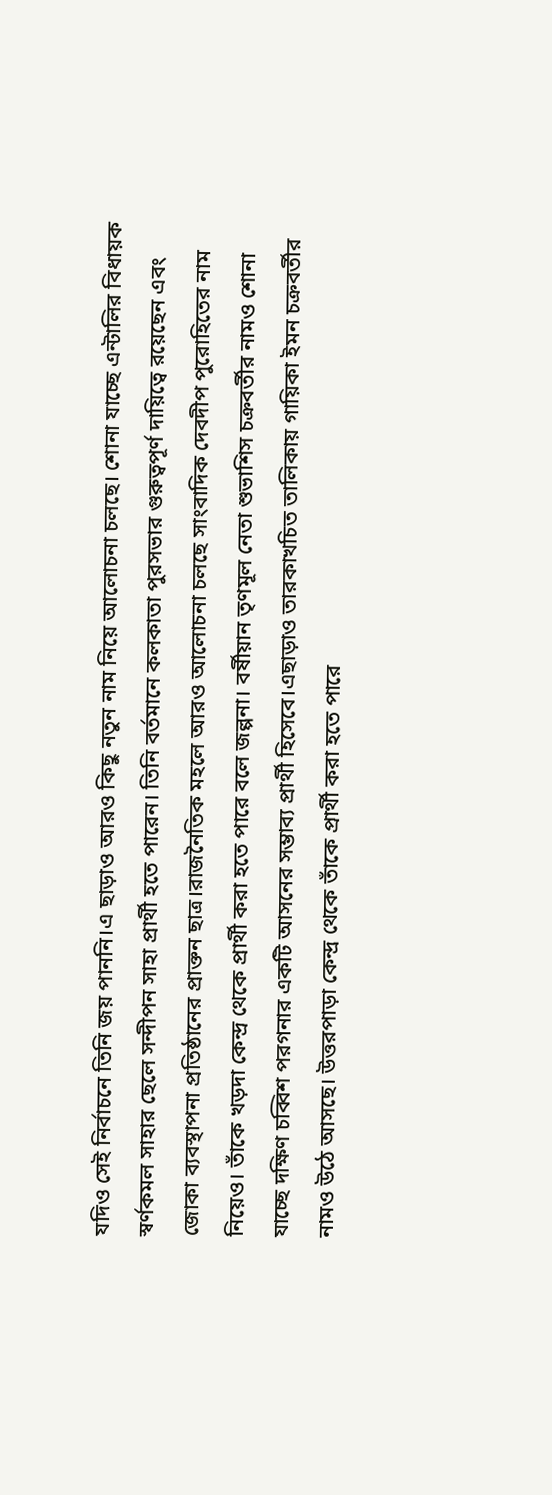যদিও সেই নির্বাচনে তিনি জয় পাননি।এ ছাড়াও আরও কিছু নতুন নাম নিয়ে আলোচনা চলছে। শোনা যাচ্ছে এন্টালির বিধায়ক স্বর্ণকমল সাহার ছেলে সন্দীপন সাহা প্রার্থী হতে পারেন। তিনি বর্তমানে কলকাতা পুরসভার গুরুত্বপূর্ণ দায়িত্বে রয়েছেন এবং জোকা ব্যবস্থাপনা প্রতিষ্ঠানের প্রাক্তন ছাত্র।রাজনৈতিক মহলে আরও আলোচনা চলছে সাংবাদিক দেবদীপ পুরোহিতের নাম নিয়েও। তাঁকে খড়দা কেন্দ্র থেকে প্রার্থী করা হতে পারে বলে জল্পনা। বর্ষীয়ান তৃণমূল নেতা শুভাশিস চক্রবর্তীর নামও শোনা যাচ্ছে দক্ষিণ চব্বিশ পরগনার একটি আসনের সম্ভাব্য প্রার্থী হিসেবে।এছাড়াও তারকাখচিত তালিকায় গায়িকা ইমন চক্রবর্তীর নামও উঠে আসছে। উত্তরপাড়া কেন্দ্র থেকে তাঁকে প্রার্থী করা হতে পারে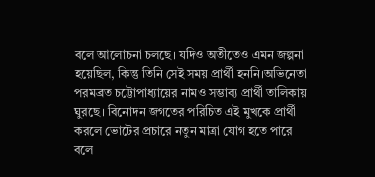বলে আলোচনা চলছে। যদিও অতীতেও এমন জল্পনা হয়েছিল, কিন্তু তিনি সেই সময় প্রার্থী হননি।অভিনেতা পরমব্রত চট্টোপাধ্যায়ের নামও সম্ভাব্য প্রার্থী তালিকায় ঘুরছে। বিনোদন জগতের পরিচিত এই মুখকে প্রার্থী করলে ভোটের প্রচারে নতুন মাত্রা যোগ হতে পারে বলে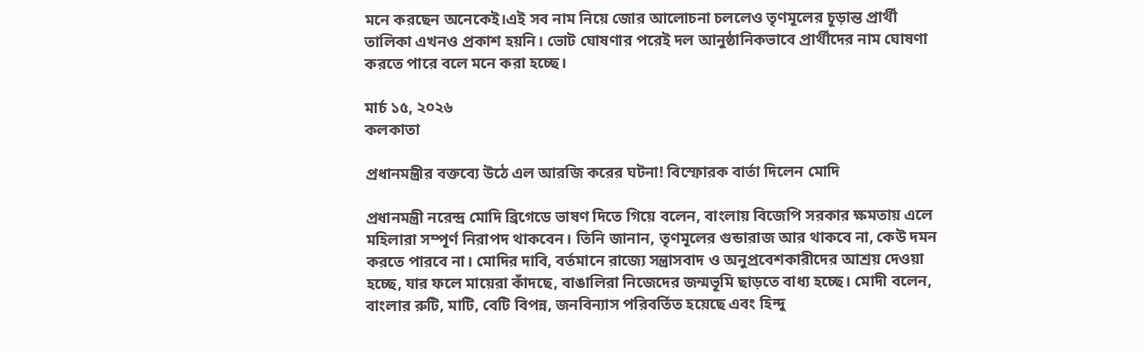মনে করছেন অনেকেই।এই সব নাম নিয়ে জোর আলোচনা চললেও তৃণমূলের চূড়ান্ত প্রার্থী তালিকা এখনও প্রকাশ হয়নি। ভোট ঘোষণার পরেই দল আনুষ্ঠানিকভাবে প্রার্থীদের নাম ঘোষণা করতে পারে বলে মনে করা হচ্ছে।

মার্চ ১৫, ২০২৬
কলকাতা

প্রধানমন্ত্রীর বক্তব্যে উঠে এল আরজি করের ঘটনা! বিস্ফোরক বার্তা দিলেন মোদি

প্রধানমন্ত্রী নরেন্দ্র মোদি ব্রিগেডে ভাষণ দিতে গিয়ে বলেন, বাংলায় বিজেপি সরকার ক্ষমতায় এলে মহিলারা সম্পূর্ণ নিরাপদ থাকবেন। তিনি জানান, তৃণমূলের গুন্ডারাজ আর থাকবে না, কেউ দমন করতে পারবে না। মোদির দাবি, বর্তমানে রাজ্যে সন্ত্রাসবাদ ও অনুপ্রবেশকারীদের আশ্রয় দেওয়া হচ্ছে, যার ফলে মায়েরা কাঁদছে, বাঙালিরা নিজেদের জন্মভূমি ছাড়তে বাধ্য হচ্ছে। মোদী বলেন, বাংলার রুটি, মাটি, বেটি বিপন্ন, জনবিন্যাস পরিবর্তিত হয়েছে এবং হিন্দু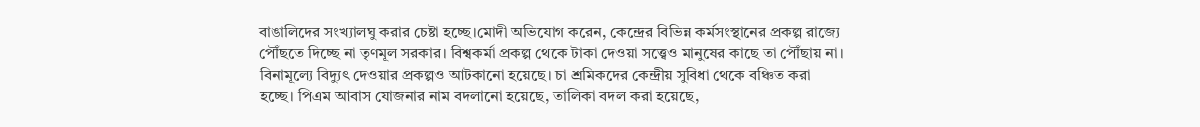বাঙালিদের সংখ্যালঘু করার চেষ্টা হচ্ছে।মোদী অভিযোগ করেন, কেন্দ্রের বিভিন্ন কর্মসংস্থানের প্রকল্প রাজ্যে পৌঁছতে দিচ্ছে না তৃণমূল সরকার। বিশ্বকর্মা প্রকল্প থেকে টাকা দেওয়া সত্ত্বেও মানুষের কাছে তা পৌঁছায় না। বিনামূল্যে বিদ্যুৎ দেওয়ার প্রকল্পও আটকানো হয়েছে। চা শ্রমিকদের কেন্দ্রীয় সুবিধা থেকে বঞ্চিত করা হচ্ছে। পিএম আবাস যোজনার নাম বদলানো হয়েছে, তালিকা বদল করা হয়েছে,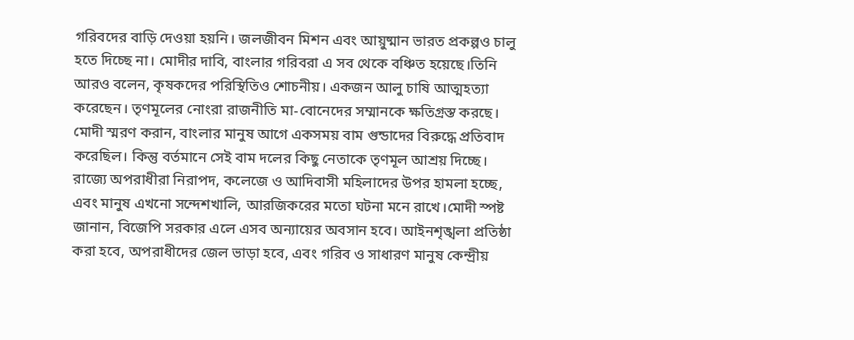গরিবদের বাড়ি দেওয়া হয়নি। জলজীবন মিশন এবং আয়ুষ্মান ভারত প্রকল্পও চালু হতে দিচ্ছে না। মোদীর দাবি, বাংলার গরিবরা এ সব থেকে বঞ্চিত হয়েছে।তিনি আরও বলেন, কৃষকদের পরিস্থিতিও শোচনীয়। একজন আলু চাষি আত্মহত্যা করেছেন। তৃণমূলের নোংরা রাজনীতি মা-বোনেদের সম্মানকে ক্ষতিগ্রস্ত করছে। মোদী স্মরণ করান, বাংলার মানুষ আগে একসময় বাম গুন্ডাদের বিরুদ্ধে প্রতিবাদ করেছিল। কিন্তু বর্তমানে সেই বাম দলের কিছু নেতাকে তৃণমূল আশ্রয় দিচ্ছে। রাজ্যে অপরাধীরা নিরাপদ, কলেজে ও আদিবাসী মহিলাদের উপর হামলা হচ্ছে, এবং মানুষ এখনো সন্দেশখালি, আরজিকরের মতো ঘটনা মনে রাখে।মোদী স্পষ্ট জানান, বিজেপি সরকার এলে এসব অন্যায়ের অবসান হবে। আইনশৃঙ্খলা প্রতিষ্ঠা করা হবে, অপরাধীদের জেল ভাড়া হবে, এবং গরিব ও সাধারণ মানুষ কেন্দ্রীয়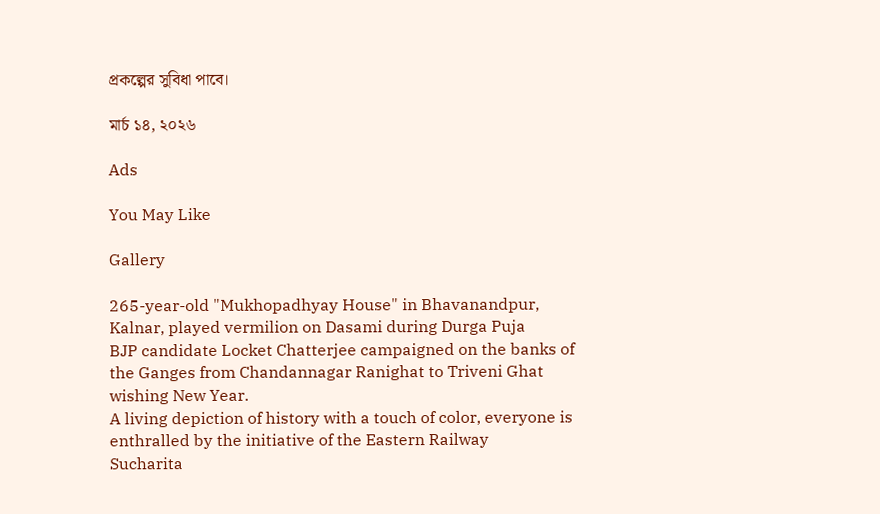প্রকল্পের সুবিধা পাবে।

মার্চ ১৪, ২০২৬

Ads

You May Like

Gallery

265-year-old "Mukhopadhyay House" in Bhavanandpur, Kalnar, played vermilion on Dasami during Durga Puja
BJP candidate Locket Chatterjee campaigned on the banks of the Ganges from Chandannagar Ranighat to Triveni Ghat wishing New Year.
A living depiction of history with a touch of color, everyone is enthralled by the initiative of the Eastern Railway
Sucharita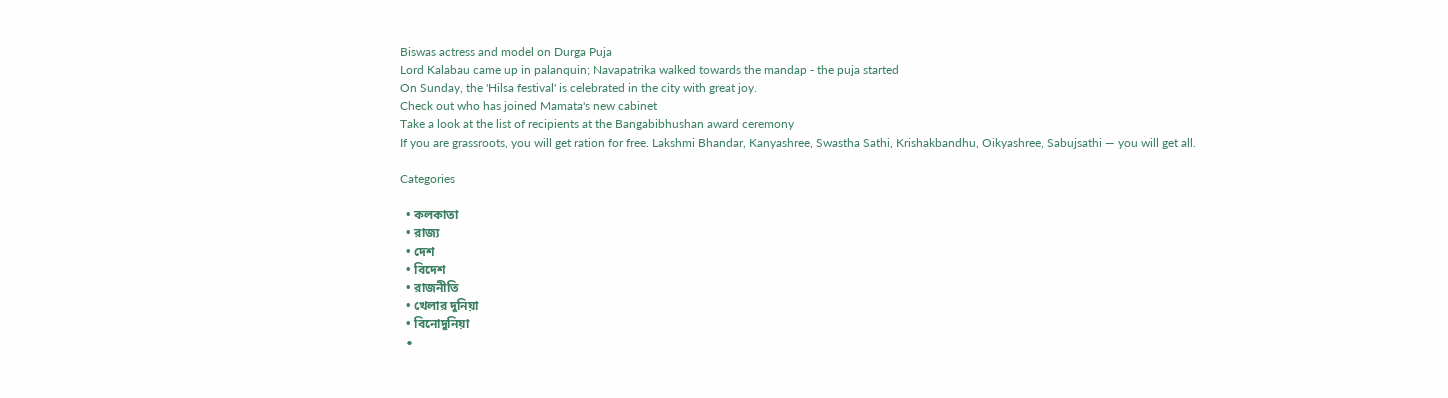Biswas actress and model on Durga Puja
Lord Kalabau came up in palanquin; Navapatrika walked towards the mandap - the puja started
On Sunday, the 'Hilsa festival' is celebrated in the city with great joy.
Check out who has joined Mamata's new cabinet
Take a look at the list of recipients at the Bangabibhushan award ceremony
If you are grassroots, you will get ration for free. Lakshmi Bhandar, Kanyashree, Swastha Sathi, Krishakbandhu, Oikyashree, Sabujsathi — you will get all.

Categories

  • কলকাতা
  • রাজ্য
  • দেশ
  • বিদেশ
  • রাজনীতি
  • খেলার দুনিয়া
  • বিনোদুনিয়া
  •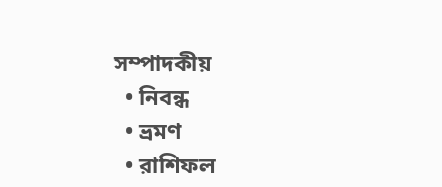সম্পাদকীয়
  • নিবন্ধ
  • ভ্রমণ
  • রাশিফল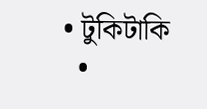• টুকিটাকি
  •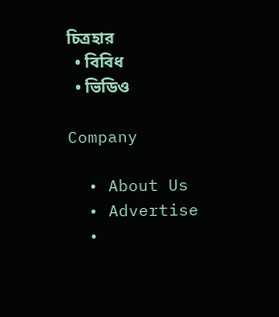চিত্রহার
  • বিবিধ
  • ভিডিও

Company

  • About Us
  • Advertise
  •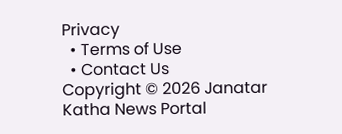Privacy
  • Terms of Use
  • Contact Us
Copyright © 2026 Janatar Katha News Portal